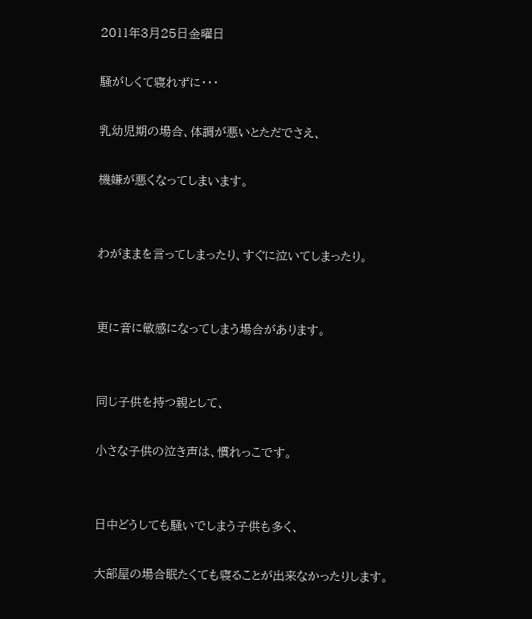2011年3月25日金曜日

騒がしくて寝れずに・・・

乳幼児期の場合、体調が悪いとただでさえ、

機嫌が悪くなってしまいます。


わがままを言ってしまったり、すぐに泣いてしまったり。


更に音に敏感になってしまう場合があります。


同じ子供を持つ親として、

小さな子供の泣き声は、慣れっこです。


日中どうしても騒いでしまう子供も多く、

大部屋の場合眠たくても寝ることが出来なかったりします。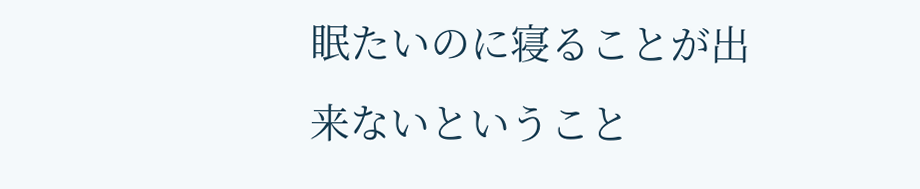眠たいのに寝ることが出来ないということ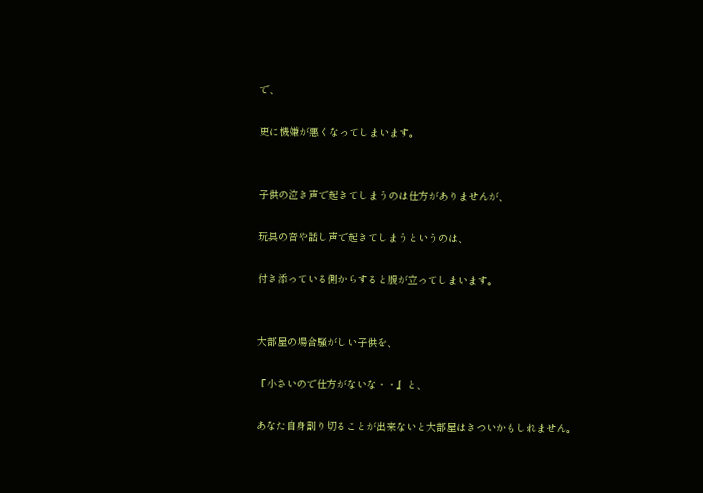で、

更に機嫌が悪くなってしまいます。


子供の泣き声で起きてしまうのは仕方がありませんが、

玩具の音や話し声で起きてしまうというのは、

付き添っている側からすると腹が立ってしまいます。


大部屋の場合騒がしい子供を、

『小さいので仕方がないな・・』と、

あなた自身割り切ることが出来ないと大部屋はきついかもしれません。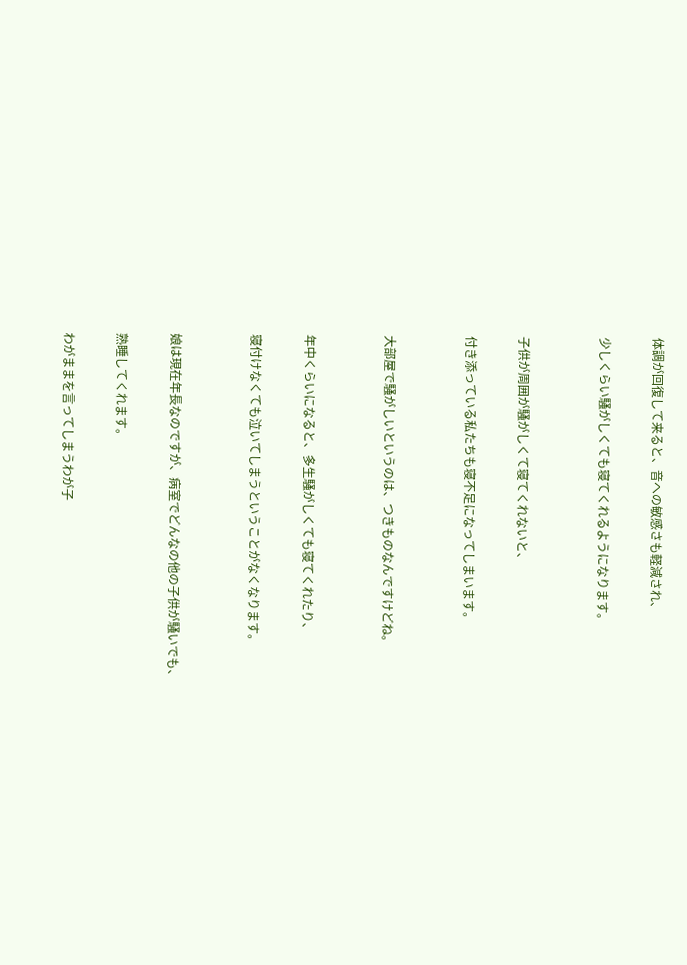体調が回復して来ると、音への敏感さも軽減され、

少しくらい騒がしくても寝てくれるようになります。


子供が周囲が騒がしくて寝てくれないと、

付き添っている私たちも寝不足になってしまいます。


大部屋で騒がしいというのは、つきものなんですけどね。


年中くらいになると、多生騒がしくても寝てくれたり、

寝付けなくても泣いてしまうということがなくなります。


娘は現在年長なのですが、病室でどんなの他の子供が騒いでも、

熟睡してくれます。

わがままを言ってしまうわが子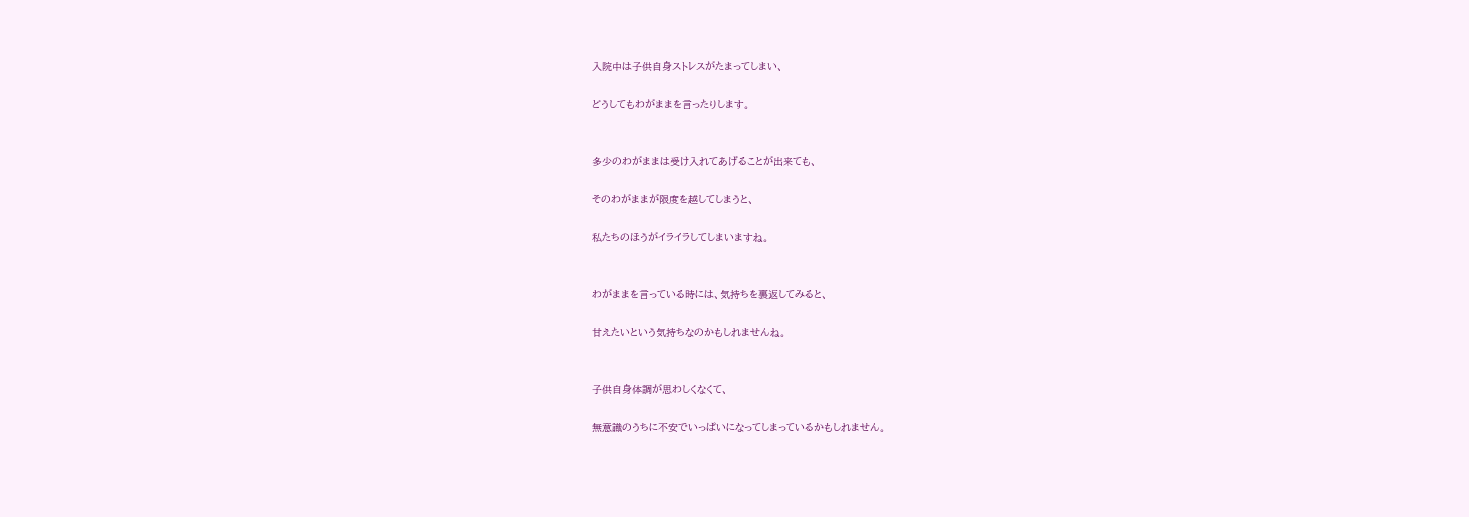入院中は子供自身ストレスがたまってしまい、

どうしてもわがままを言ったりします。


多少のわがままは受け入れてあげることが出来ても、

そのわがままが限度を越してしまうと、

私たちのほうがイライラしてしまいますね。


わがままを言っている時には、気持ちを裏返してみると、

甘えたいという気持ちなのかもしれませんね。


子供自身体調が思わしくなくて、

無意識のうちに不安でいっぱいになってしまっているかもしれません。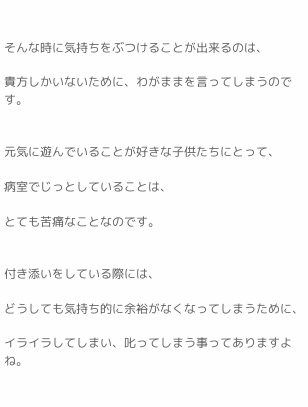そんな時に気持ちをぶつけることが出来るのは、

貴方しかいないために、わがままを言ってしまうのです。


元気に遊んでいることが好きな子供たちにとって、

病室でじっとしていることは、

とても苦痛なことなのです。


付き添いをしている際には、

どうしても気持ち的に余裕がなくなってしまうために、

イライラしてしまい、叱ってしまう事ってありますよね。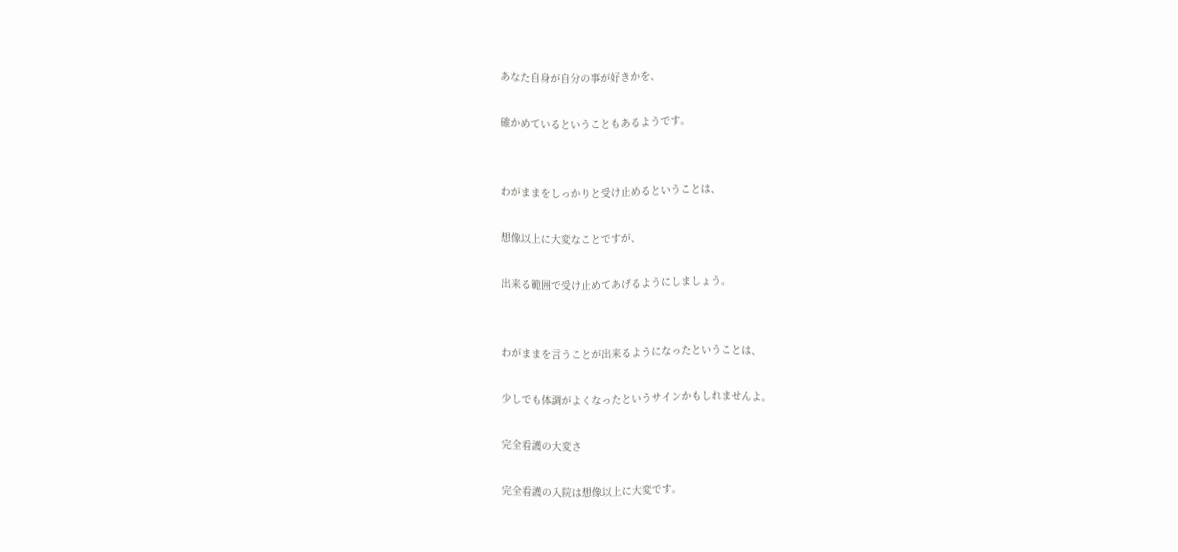あなた自身が自分の事が好きかを、

確かめているということもあるようです。


わがままをしっかりと受け止めるということは、

想像以上に大変なことですが、

出来る範囲で受け止めてあげるようにしましょう。


わがままを言うことが出来るようになったということは、

少しでも体調がよくなったというサインかもしれませんよ。

完全看護の大変さ

完全看護の入院は想像以上に大変です。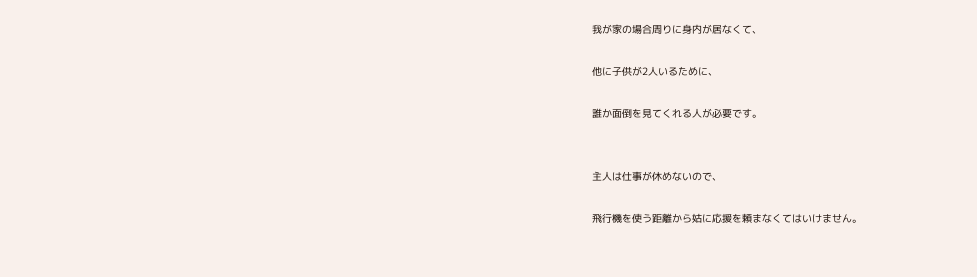我が家の場合周りに身内が居なくて、

他に子供が2人いるために、

誰か面倒を見てくれる人が必要です。


主人は仕事が休めないので、

飛行機を使う距離から姑に応援を頼まなくてはいけません。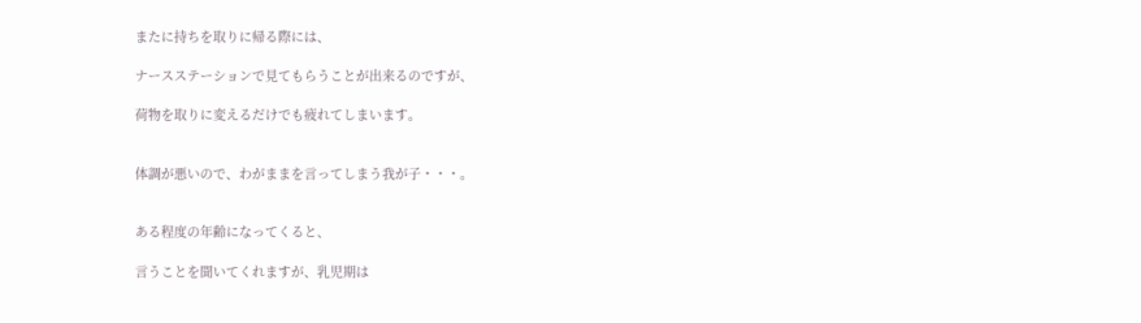またに持ちを取りに帰る際には、

ナースステーションで見てもらうことが出来るのですが、

荷物を取りに変えるだけでも疲れてしまいます。


体調が悪いので、わがままを言ってしまう我が子・・・。


ある程度の年齢になってくると、

言うことを聞いてくれますが、乳児期は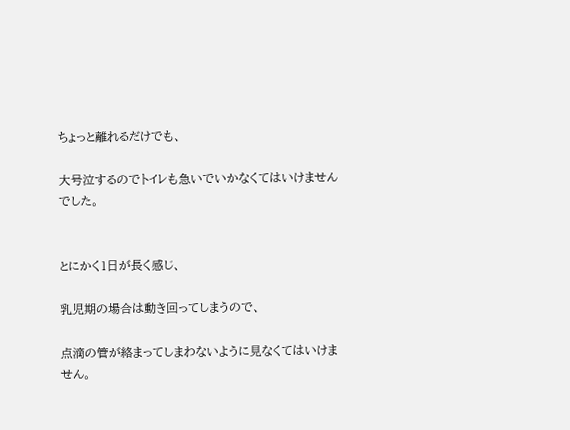ちょっと離れるだけでも、

大号泣するのでトイレも急いでいかなくてはいけませんでした。


とにかく1日が長く感じ、

乳児期の場合は動き回ってしまうので、

点滴の管が絡まってしまわないように見なくてはいけません。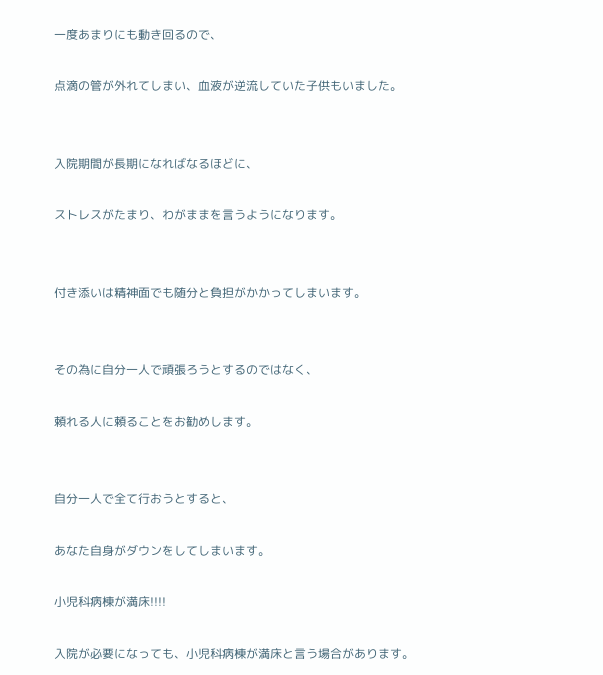一度あまりにも動き回るので、

点滴の管が外れてしまい、血液が逆流していた子供もいました。


入院期間が長期になればなるほどに、

ストレスがたまり、わがままを言うようになります。


付き添いは精神面でも随分と負担がかかってしまいます。


その為に自分一人で頑張ろうとするのではなく、

頼れる人に頼ることをお勧めします。


自分一人で全て行おうとすると、

あなた自身がダウンをしてしまいます。

小児科病棟が満床!!!!

入院が必要になっても、小児科病棟が満床と言う場合があります。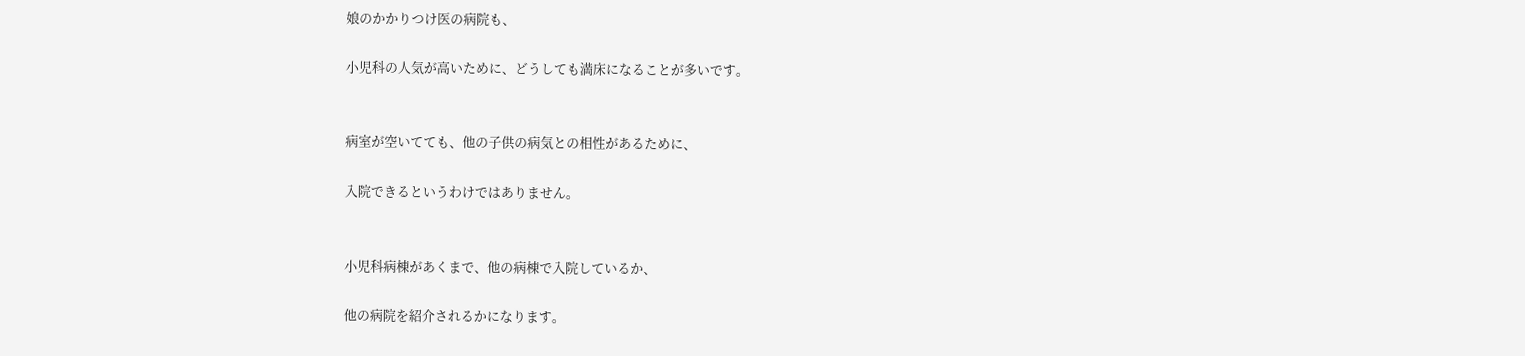娘のかかりつけ医の病院も、

小児科の人気が高いために、どうしても満床になることが多いです。


病室が空いてても、他の子供の病気との相性があるために、

入院できるというわけではありません。


小児科病棟があくまで、他の病棟で入院しているか、

他の病院を紹介されるかになります。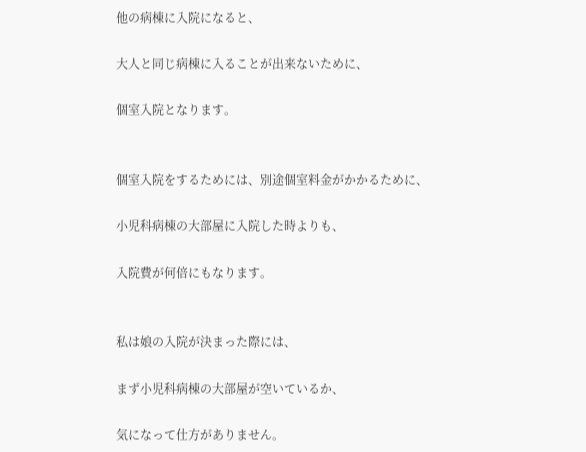他の病棟に入院になると、

大人と同じ病棟に入ることが出来ないために、

個室入院となります。


個室入院をするためには、別途個室料金がかかるために、

小児科病棟の大部屋に入院した時よりも、

入院費が何倍にもなります。


私は娘の入院が決まった際には、

まず小児科病棟の大部屋が空いているか、

気になって仕方がありません。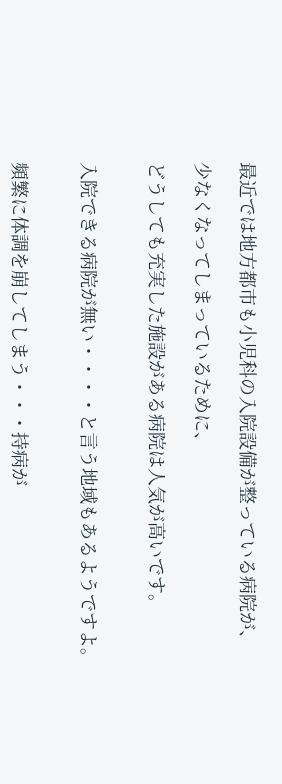最近では地方都市も小児科の入院設備が整っている病院が、

少なくなってしまっているために、

どうしても充実した施設がある病院は人気が高いです。


入院できる病院が無い・・・・と言う地域もあるようですよ。


頻繁に体調を崩してしまう・・・持病が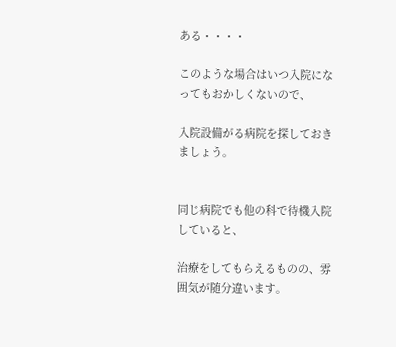ある・・・・

このような場合はいつ入院になってもおかしくないので、

入院設備がる病院を探しておきましょう。


同じ病院でも他の科で待機入院していると、

治療をしてもらえるものの、雰囲気が随分違います。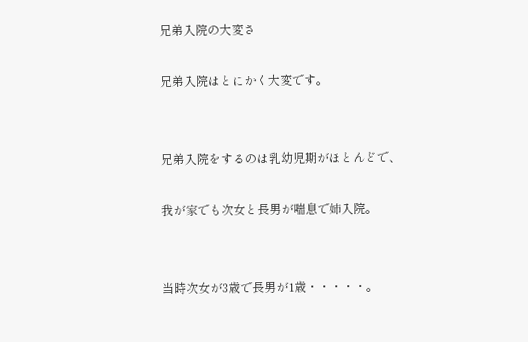兄弟入院の大変さ

兄弟入院はとにかく大変です。


兄弟入院をするのは乳幼児期がほとんどで、

我が家でも次女と長男が喘息で姉入院。


当時次女が3歳で長男が1歳・・・・・。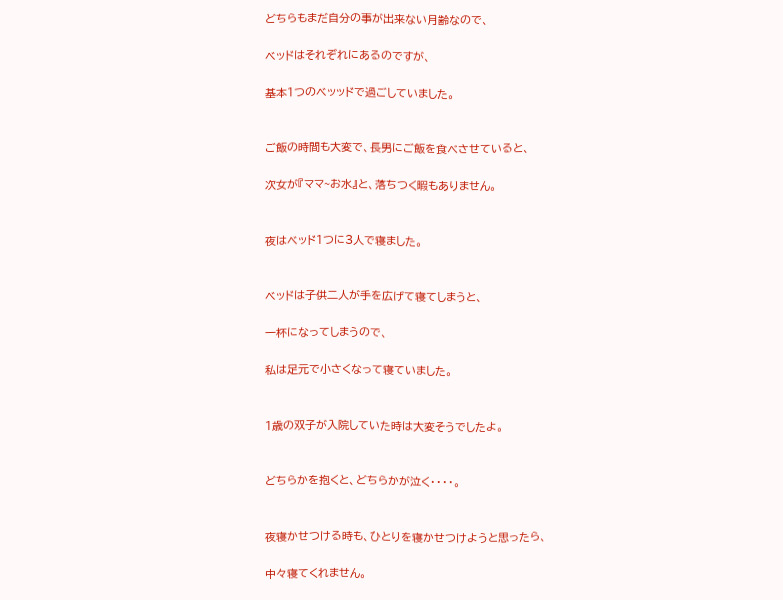どちらもまだ自分の事が出来ない月齢なので、

ベッドはそれぞれにあるのですが、

基本1つのベッッドで過ごしていました。


ご飯の時間も大変で、長男にご飯を食べさせていると、

次女が『ママ~お水』と、落ちつく暇もありません。


夜はベッド1つに3人で寝ました。


ベッドは子供二人が手を広げて寝てしまうと、

一杯になってしまうので、

私は足元で小さくなって寝ていました。


1歳の双子が入院していた時は大変そうでしたよ。


どちらかを抱くと、どちらかが泣く・・・・。


夜寝かせつける時も、ひとりを寝かせつけようと思ったら、

中々寝てくれません。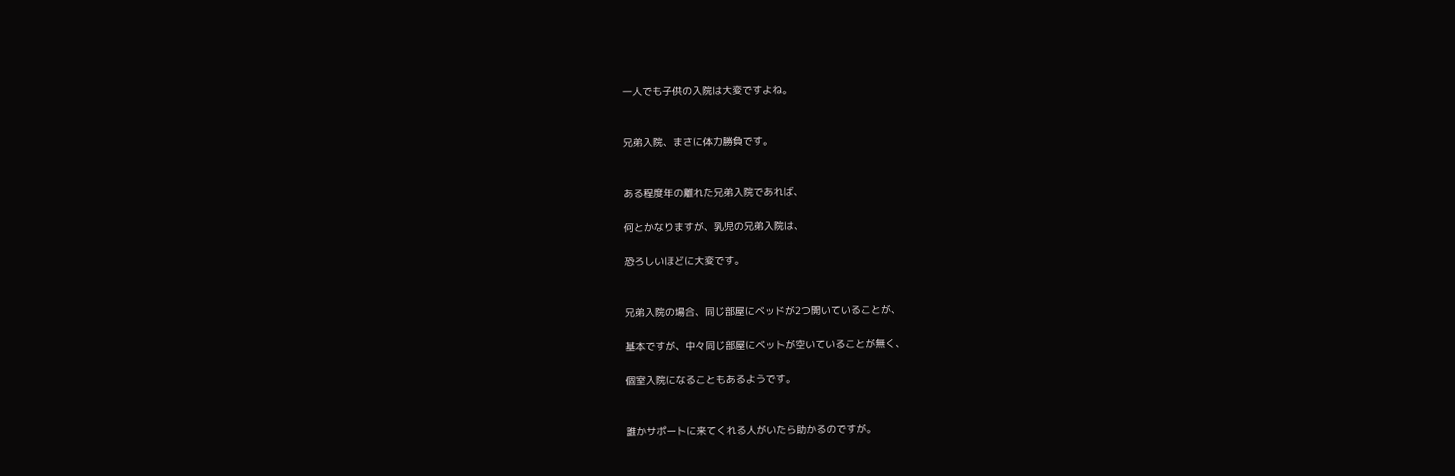一人でも子供の入院は大変ですよね。


兄弟入院、まさに体力勝負です。


ある程度年の離れた兄弟入院であれば、

何とかなりますが、乳児の兄弟入院は、

恐ろしいほどに大変です。


兄弟入院の場合、同じ部屋にベッドが2つ開いていることが、

基本ですが、中々同じ部屋にベットが空いていることが無く、

個室入院になることもあるようです。


誰かサポートに来てくれる人がいたら助かるのですが。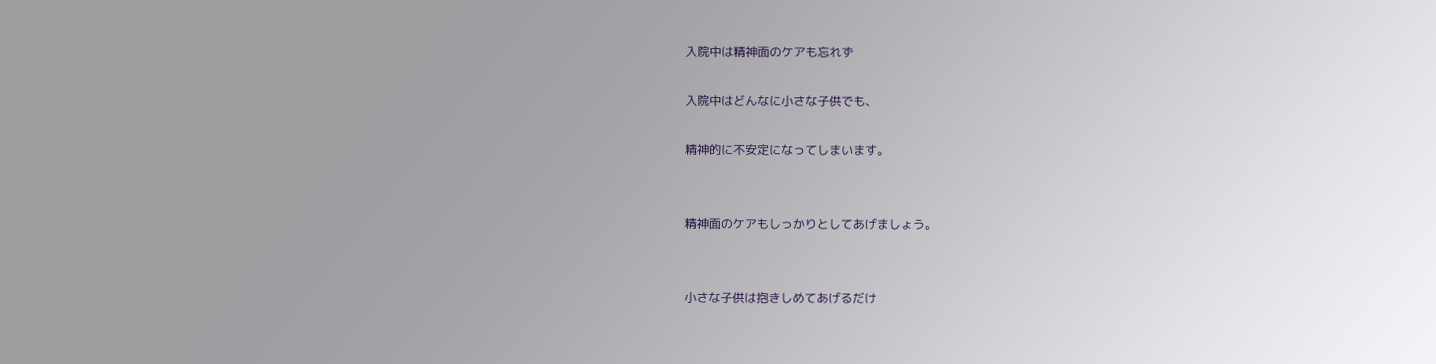入院中は精神面のケアも忘れず

入院中はどんなに小さな子供でも、

精神的に不安定になってしまいます。


精神面のケアもしっかりとしてあげましょう。


小さな子供は抱きしめてあげるだけ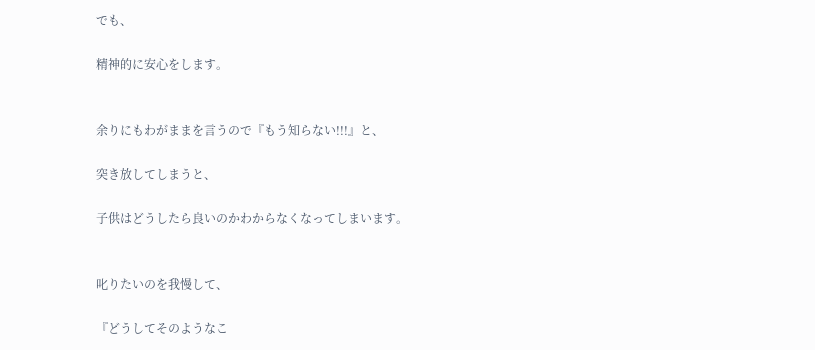でも、

精神的に安心をします。


余りにもわがままを言うので『もう知らない!!!』と、

突き放してしまうと、

子供はどうしたら良いのかわからなくなってしまいます。


叱りたいのを我慢して、

『どうしてそのようなこ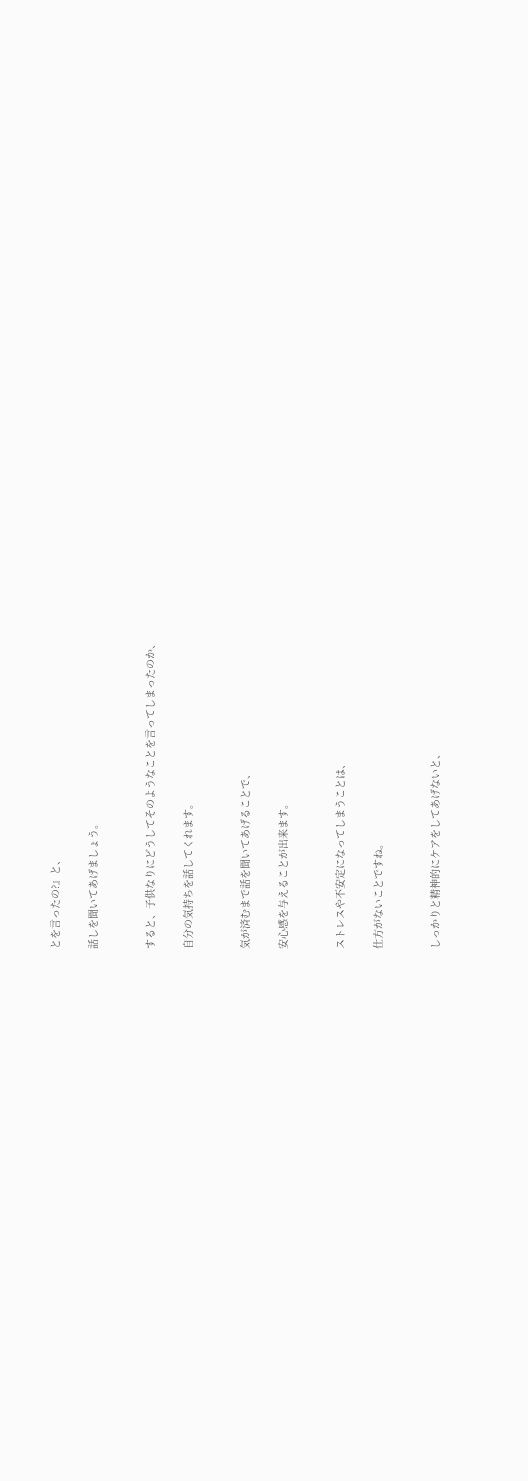とを言ったの?』と、

話しを聞いてあげましょう。


すると、子供なりにどうしてそのようなことを言ってしまったのか、

自分の気持ちを話してくれます。


気が済むまで話を聞いてあげることで、

安心感を与えることが出来ます。


ストレスや不安定になってしまうことは、

仕方がないことですね。


しっかりと精神的にケアをしてあげないと、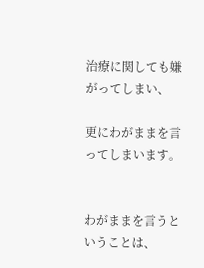治療に関しても嫌がってしまい、

更にわがままを言ってしまいます。


わがままを言うということは、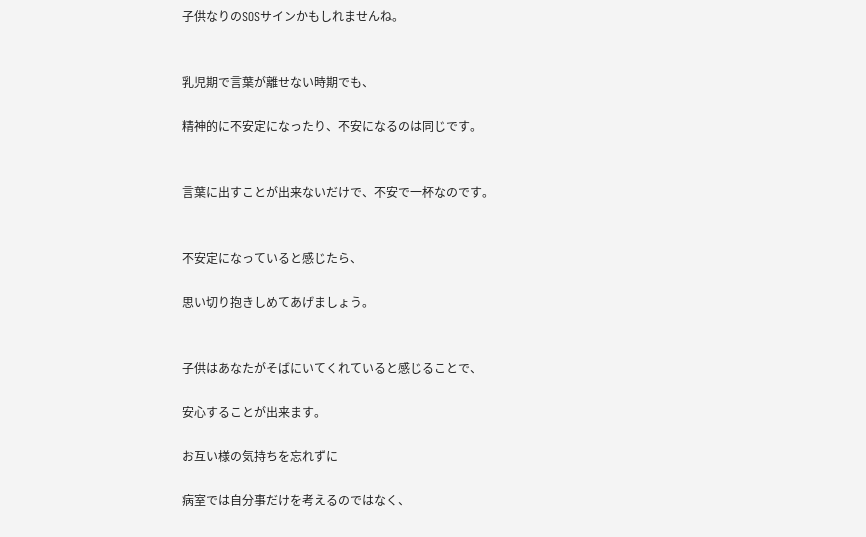子供なりのSOSサインかもしれませんね。


乳児期で言葉が離せない時期でも、

精神的に不安定になったり、不安になるのは同じです。


言葉に出すことが出来ないだけで、不安で一杯なのです。


不安定になっていると感じたら、

思い切り抱きしめてあげましょう。


子供はあなたがそばにいてくれていると感じることで、

安心することが出来ます。

お互い様の気持ちを忘れずに

病室では自分事だけを考えるのではなく、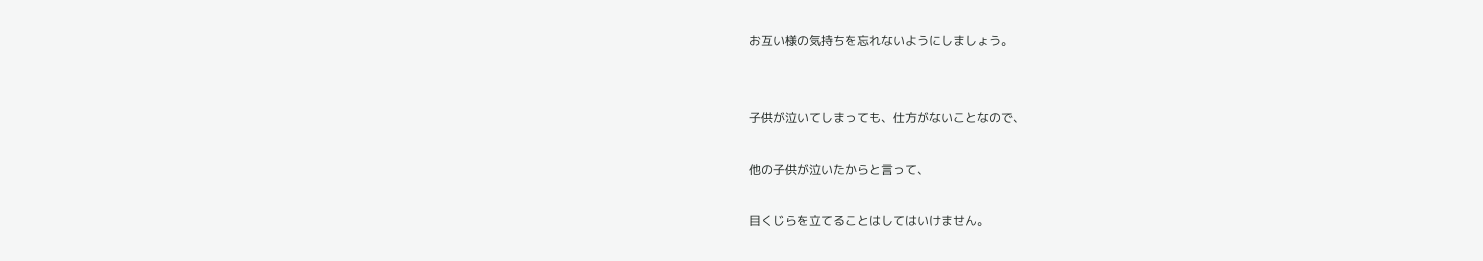お互い様の気持ちを忘れないようにしましょう。


子供が泣いてしまっても、仕方がないことなので、

他の子供が泣いたからと言って、

目くじらを立てることはしてはいけません。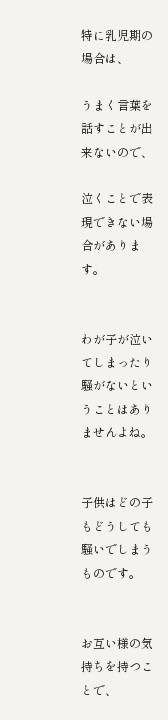特に乳児期の場合は、

うまく言葉を話すことが出来ないので、

泣くことで表現できない場合があります。


わが子が泣いてしまったり騒がないということはありませんよね。


子供はどの子もどうしても騒いでしまうものです。


お互い様の気持ちを持つことで、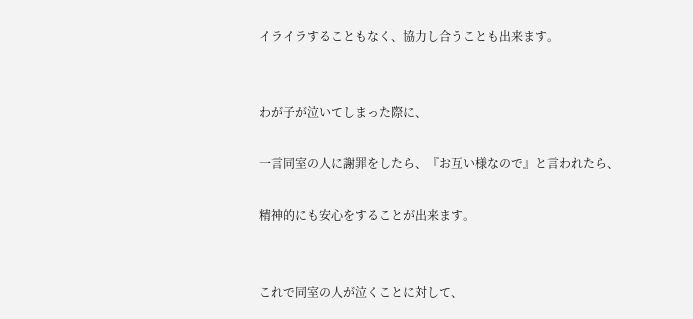イライラすることもなく、協力し合うことも出来ます。


わが子が泣いてしまった際に、

一言同室の人に謝罪をしたら、『お互い様なので』と言われたら、

精神的にも安心をすることが出来ます。


これで同室の人が泣くことに対して、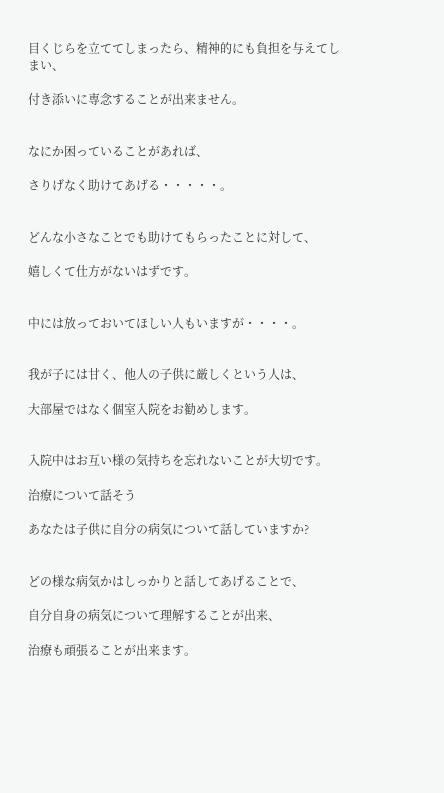目くじらを立ててしまったら、精神的にも負担を与えてしまい、

付き添いに専念することが出来ません。


なにか困っていることがあれば、

さりげなく助けてあげる・・・・・。


どんな小さなことでも助けてもらったことに対して、

嬉しくて仕方がないはずです。


中には放っておいてほしい人もいますが・・・・。


我が子には甘く、他人の子供に厳しくという人は、

大部屋ではなく個室入院をお勧めします。


入院中はお互い様の気持ちを忘れないことが大切です。

治療について話そう

あなたは子供に自分の病気について話していますか?


どの様な病気かはしっかりと話してあげることで、

自分自身の病気について理解することが出来、

治療も頑張ることが出来ます。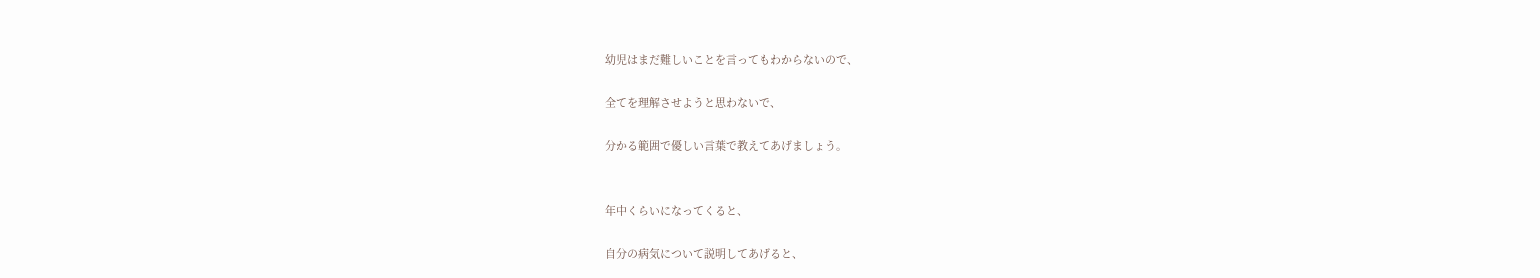幼児はまだ難しいことを言ってもわからないので、

全てを理解させようと思わないで、

分かる範囲で優しい言葉で教えてあげましょう。


年中くらいになってくると、

自分の病気について説明してあげると、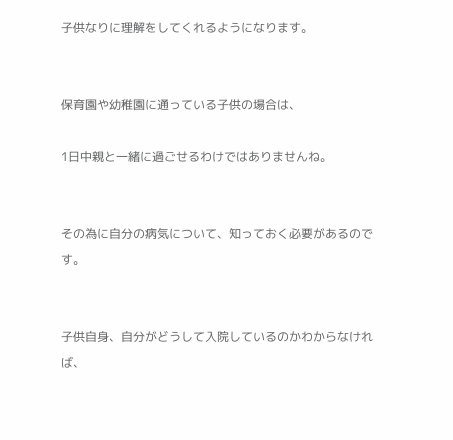子供なりに理解をしてくれるようになります。


保育園や幼稚園に通っている子供の場合は、

1日中親と一緒に過ごせるわけではありませんね。


その為に自分の病気について、知っておく必要があるのです。


子供自身、自分がどうして入院しているのかわからなければ、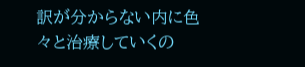訳が分からない内に色々と治療していくの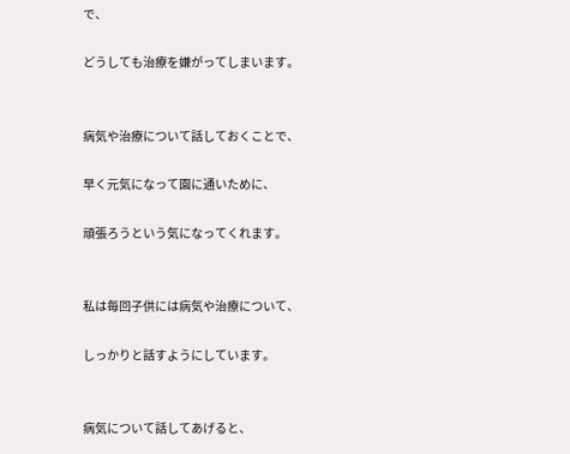で、

どうしても治療を嫌がってしまいます。


病気や治療について話しておくことで、

早く元気になって園に通いために、

頑張ろうという気になってくれます。


私は毎回子供には病気や治療について、

しっかりと話すようにしています。


病気について話してあげると、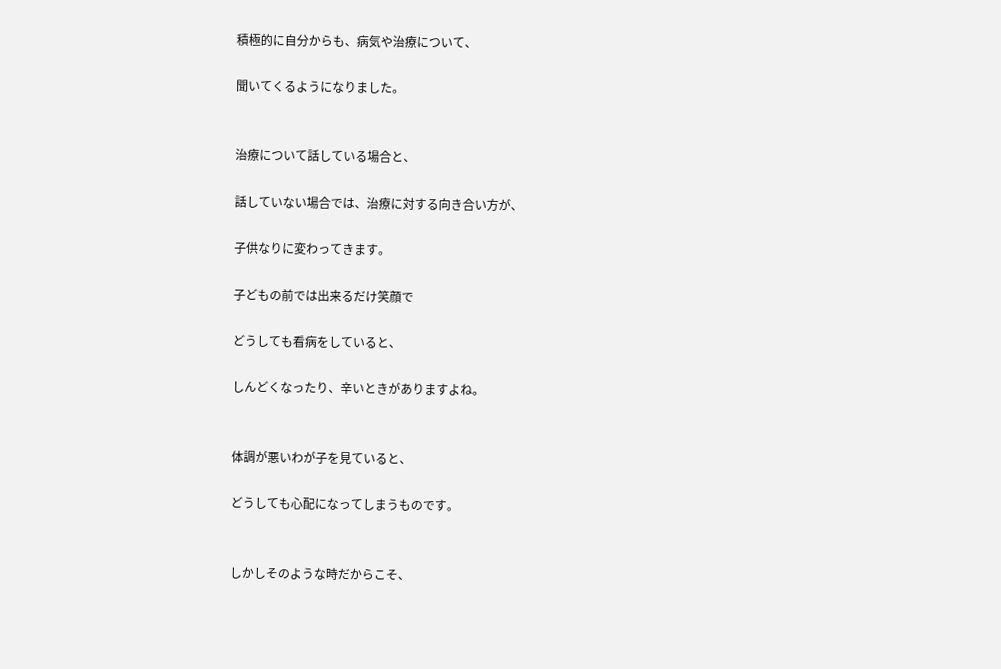積極的に自分からも、病気や治療について、

聞いてくるようになりました。


治療について話している場合と、

話していない場合では、治療に対する向き合い方が、

子供なりに変わってきます。

子どもの前では出来るだけ笑顔で

どうしても看病をしていると、

しんどくなったり、辛いときがありますよね。


体調が悪いわが子を見ていると、

どうしても心配になってしまうものです。


しかしそのような時だからこそ、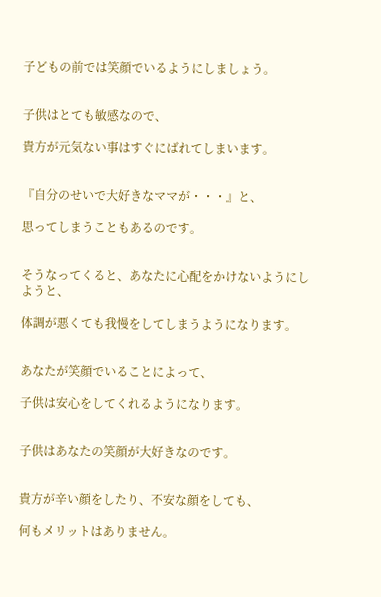子どもの前では笑顔でいるようにしましょう。


子供はとても敏感なので、

貴方が元気ない事はすぐにばれてしまいます。


『自分のせいで大好きなママが・・・』と、

思ってしまうこともあるのです。


そうなってくると、あなたに心配をかけないようにしようと、

体調が悪くても我慢をしてしまうようになります。


あなたが笑顔でいることによって、

子供は安心をしてくれるようになります。


子供はあなたの笑顔が大好きなのです。


貴方が辛い顔をしたり、不安な顔をしても、

何もメリットはありません。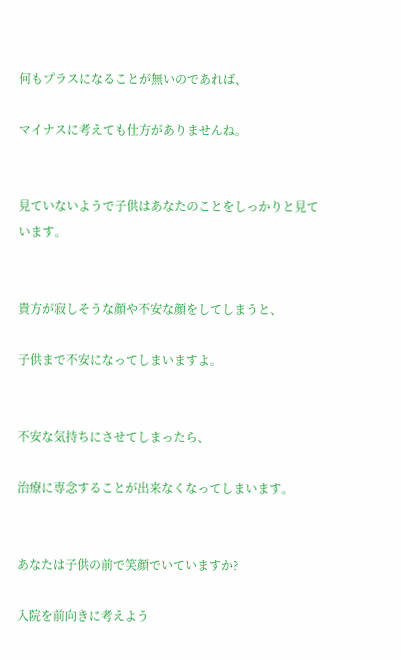何もプラスになることが無いのであれば、

マイナスに考えても仕方がありませんね。


見ていないようで子供はあなたのことをしっかりと見ています。


貴方が寂しそうな顔や不安な顔をしてしまうと、

子供まで不安になってしまいますよ。


不安な気持ちにさせてしまったら、

治療に専念することが出来なくなってしまいます。


あなたは子供の前で笑顔でいていますか?

入院を前向きに考えよう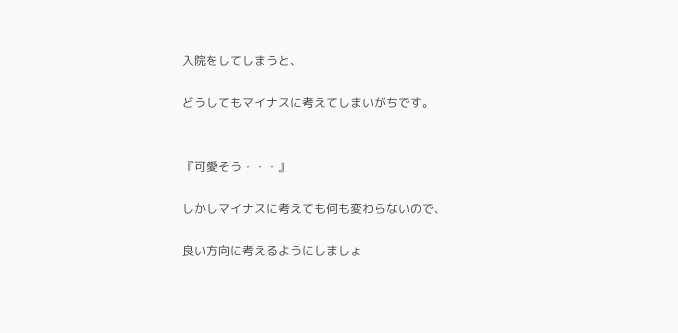入院をしてしまうと、

どうしてもマイナスに考えてしまいがちです。


『可愛そう・・・』

しかしマイナスに考えても何も変わらないので、

良い方向に考えるようにしましょ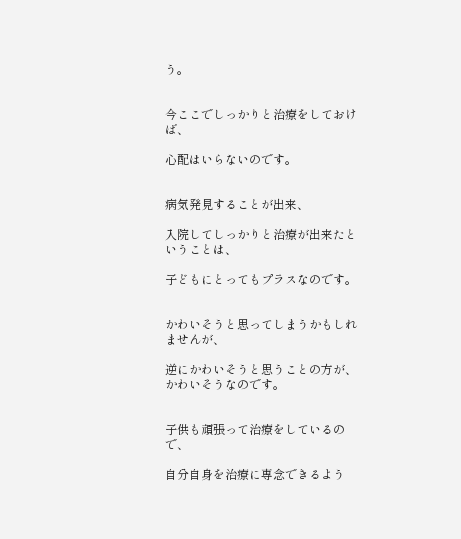う。


今ここでしっかりと治療をしておけば、

心配はいらないのです。


病気発見することが出来、

入院してしっかりと治療が出来たということは、

子どもにとってもプラスなのです。


かわいそうと思ってしまうかもしれませんが、

逆にかわいそうと思うことの方が、かわいそうなのです。


子供も頑張って治療をしているので、

自分自身を治療に専念できるよう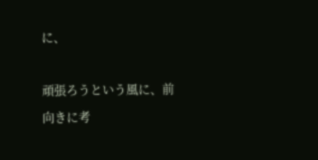に、

頑張ろうという風に、前向きに考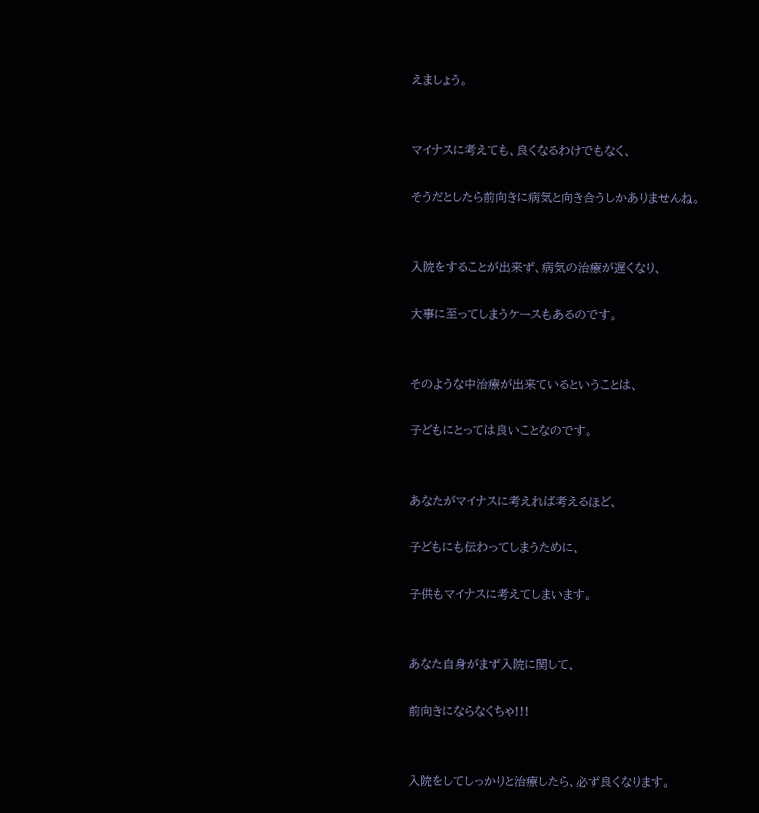えましょう。


マイナスに考えても、良くなるわけでもなく、

そうだとしたら前向きに病気と向き合うしかありませんね。


入院をすることが出来ず、病気の治療が遅くなり、

大事に至ってしまうケースもあるのです。


そのような中治療が出来ているということは、

子どもにとっては良いことなのです。


あなたがマイナスに考えれば考えるほど、

子どもにも伝わってしまうために、

子供もマイナスに考えてしまいます。


あなた自身がまず入院に関して、

前向きにならなくちゃ!!!


入院をしてしっかりと治療したら、必ず良くなります。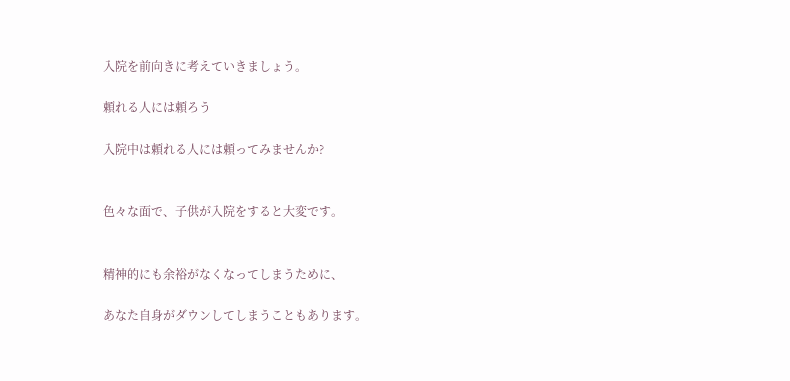入院を前向きに考えていきましょう。

頼れる人には頼ろう

入院中は頼れる人には頼ってみませんか?


色々な面で、子供が入院をすると大変です。


精神的にも余裕がなくなってしまうために、

あなた自身がダウンしてしまうこともあります。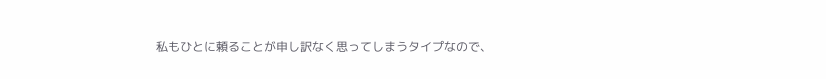私もひとに頼ることが申し訳なく思ってしまうタイプなので、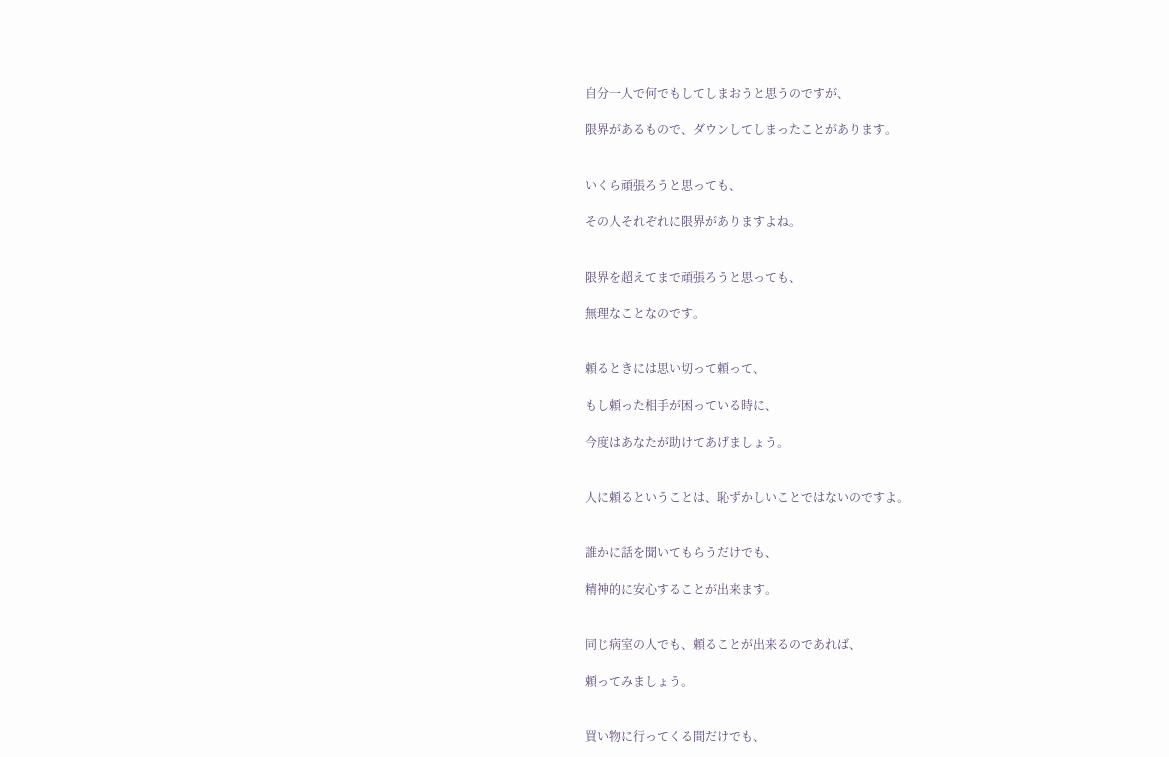自分一人で何でもしてしまおうと思うのですが、

限界があるもので、ダウンしてしまったことがあります。


いくら頑張ろうと思っても、

その人それぞれに限界がありますよね。


限界を超えてまで頑張ろうと思っても、

無理なことなのです。


頼るときには思い切って頼って、

もし頼った相手が困っている時に、

今度はあなたが助けてあげましょう。


人に頼るということは、恥ずかしいことではないのですよ。


誰かに話を聞いてもらうだけでも、

精神的に安心することが出来ます。


同じ病室の人でも、頼ることが出来るのであれば、

頼ってみましょう。


買い物に行ってくる間だけでも、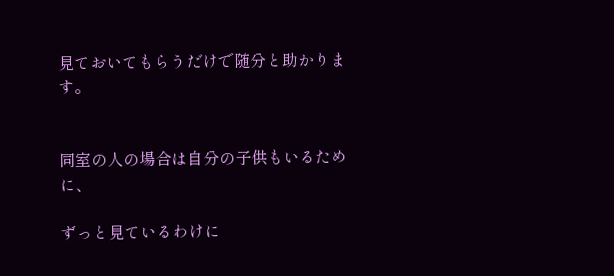見ておいてもらうだけで随分と助かります。


同室の人の場合は自分の子供もいるために、

ずっと見ているわけに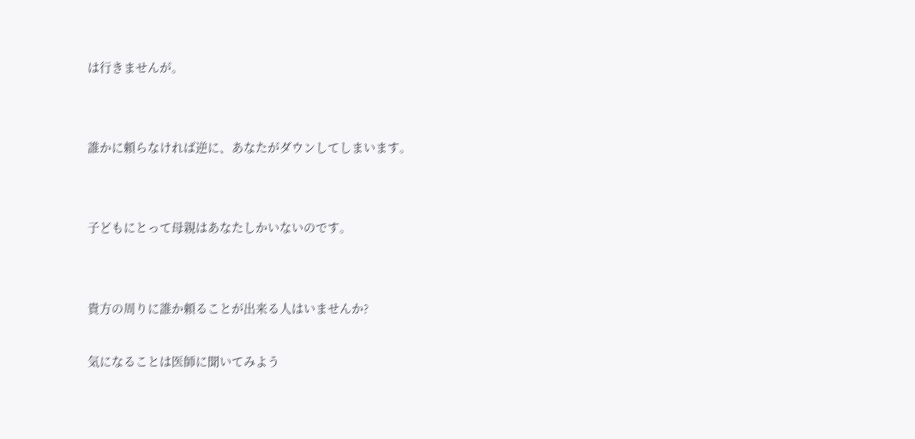は行きませんが。


誰かに頼らなければ逆に、あなたがダウンしてしまいます。


子どもにとって母親はあなたしかいないのです。


貴方の周りに誰か頼ることが出来る人はいませんか?

気になることは医師に聞いてみよう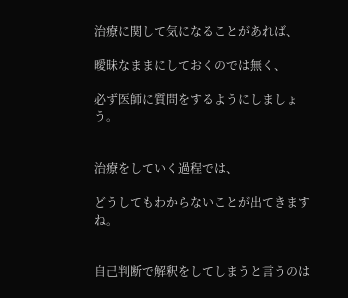治療に関して気になることがあれば、

曖昧なままにしておくのでは無く、

必ず医師に質問をするようにしましょう。


治療をしていく過程では、

どうしてもわからないことが出てきますね。


自己判断で解釈をしてしまうと言うのは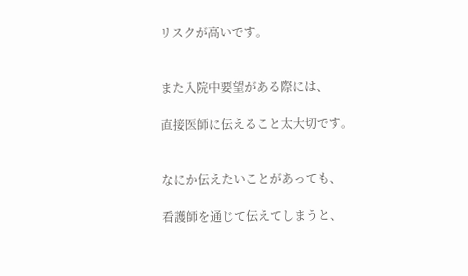リスクが高いです。


また入院中要望がある際には、

直接医師に伝えること太大切です。


なにか伝えたいことがあっても、

看護師を通じて伝えてしまうと、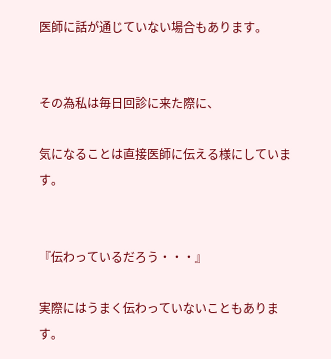医師に話が通じていない場合もあります。


その為私は毎日回診に来た際に、

気になることは直接医師に伝える様にしています。


『伝わっているだろう・・・』

実際にはうまく伝わっていないこともあります。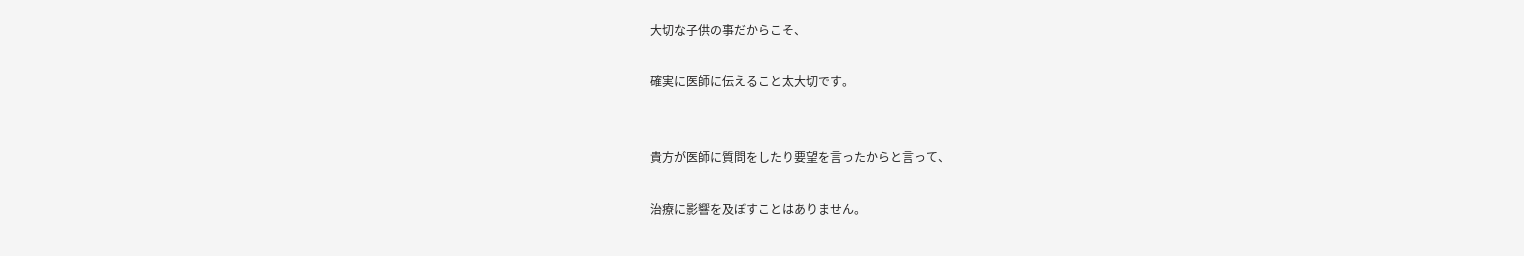大切な子供の事だからこそ、

確実に医師に伝えること太大切です。


貴方が医師に質問をしたり要望を言ったからと言って、

治療に影響を及ぼすことはありません。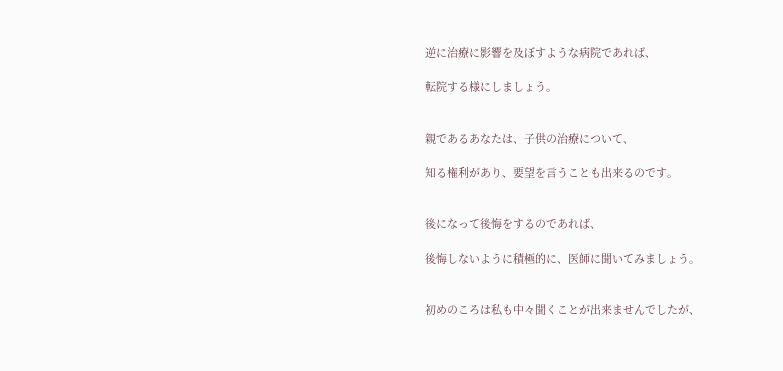逆に治療に影響を及ぼすような病院であれば、

転院する様にしましょう。


親であるあなたは、子供の治療について、

知る権利があり、要望を言うことも出来るのです。


後になって後悔をするのであれば、

後悔しないように積極的に、医師に聞いてみましょう。


初めのころは私も中々聞くことが出来ませんでしたが、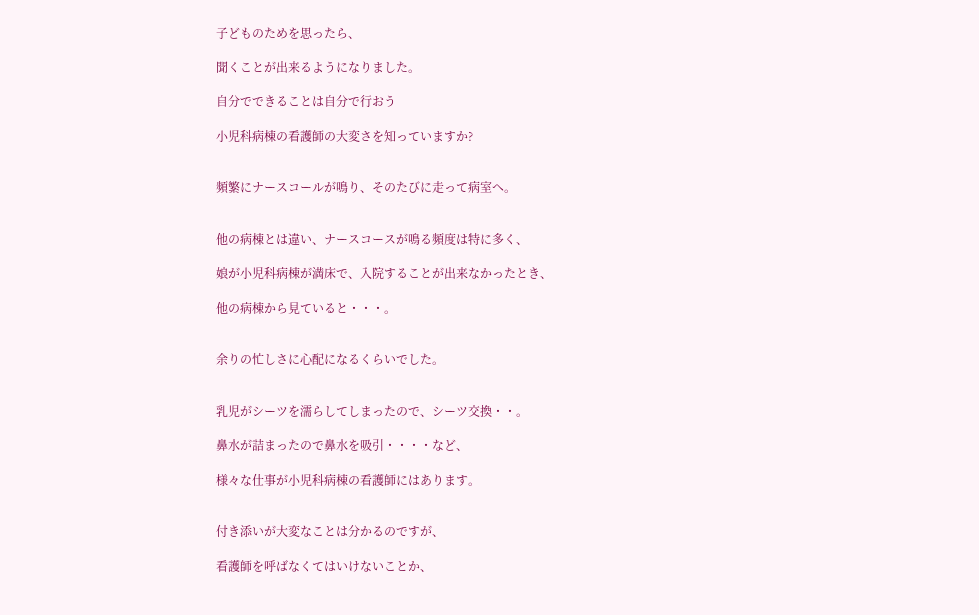子どものためを思ったら、

聞くことが出来るようになりました。

自分でできることは自分で行おう

小児科病棟の看護師の大変さを知っていますか?


頻繁にナースコールが鳴り、そのたびに走って病室へ。


他の病棟とは違い、ナースコースが鳴る頻度は特に多く、

娘が小児科病棟が満床で、入院することが出来なかったとき、

他の病棟から見ていると・・・。


余りの忙しさに心配になるくらいでした。


乳児がシーツを濡らしてしまったので、シーツ交換・・。

鼻水が詰まったので鼻水を吸引・・・・など、

様々な仕事が小児科病棟の看護師にはあります。


付き添いが大変なことは分かるのですが、

看護師を呼ばなくてはいけないことか、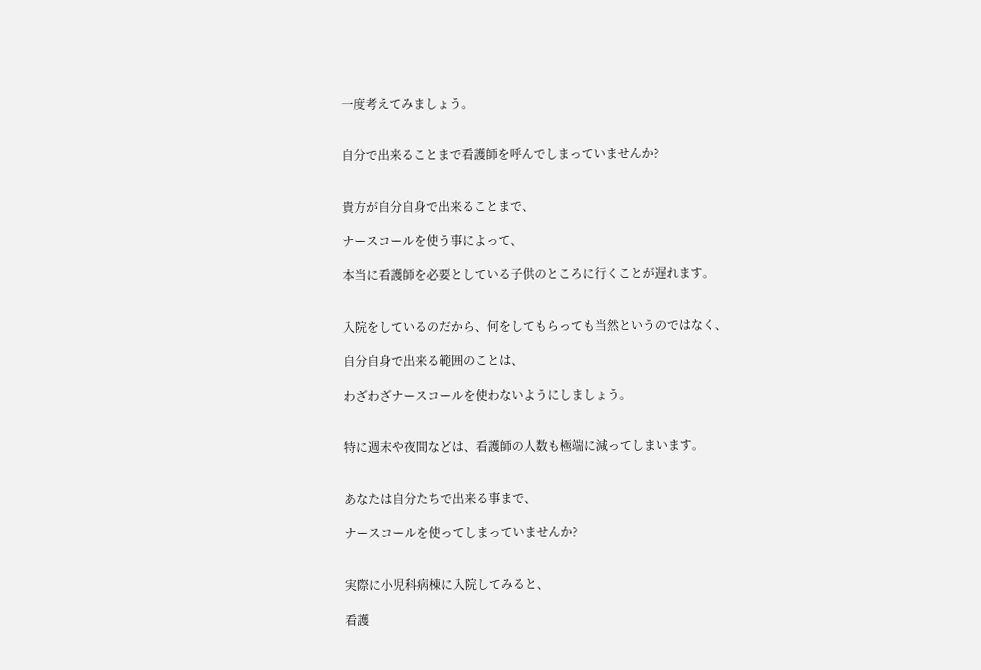一度考えてみましょう。


自分で出来ることまで看護師を呼んでしまっていませんか?


貴方が自分自身で出来ることまで、

ナースコールを使う事によって、

本当に看護師を必要としている子供のところに行くことが遅れます。


入院をしているのだから、何をしてもらっても当然というのではなく、

自分自身で出来る範囲のことは、

わざわざナースコールを使わないようにしましょう。


特に週末や夜間などは、看護師の人数も極端に減ってしまいます。


あなたは自分たちで出来る事まで、

ナースコールを使ってしまっていませんか?


実際に小児科病棟に入院してみると、

看護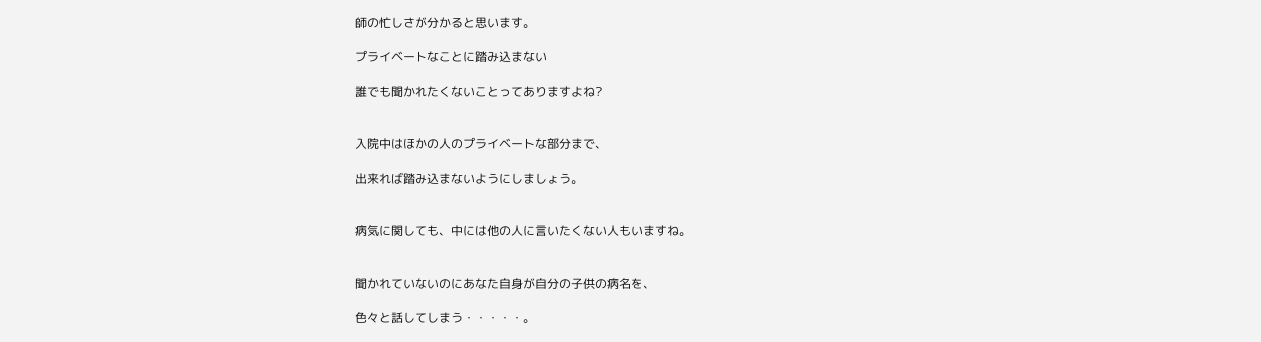師の忙しさが分かると思います。

プライベートなことに踏み込まない

誰でも聞かれたくないことってありますよね?


入院中はほかの人のプライベートな部分まで、

出来れば踏み込まないようにしましょう。


病気に関しても、中には他の人に言いたくない人もいますね。


聞かれていないのにあなた自身が自分の子供の病名を、

色々と話してしまう・・・・・。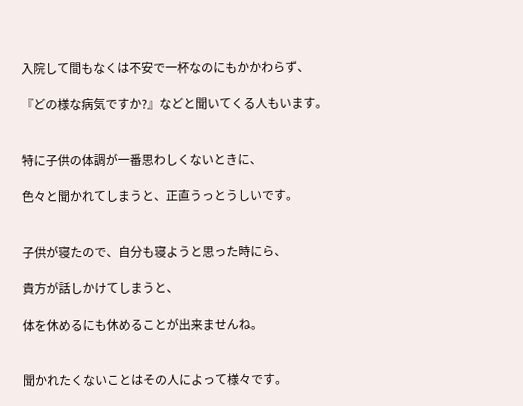入院して間もなくは不安で一杯なのにもかかわらず、

『どの様な病気ですか?』などと聞いてくる人もいます。


特に子供の体調が一番思わしくないときに、

色々と聞かれてしまうと、正直うっとうしいです。


子供が寝たので、自分も寝ようと思った時にら、

貴方が話しかけてしまうと、

体を休めるにも休めることが出来ませんね。


聞かれたくないことはその人によって様々です。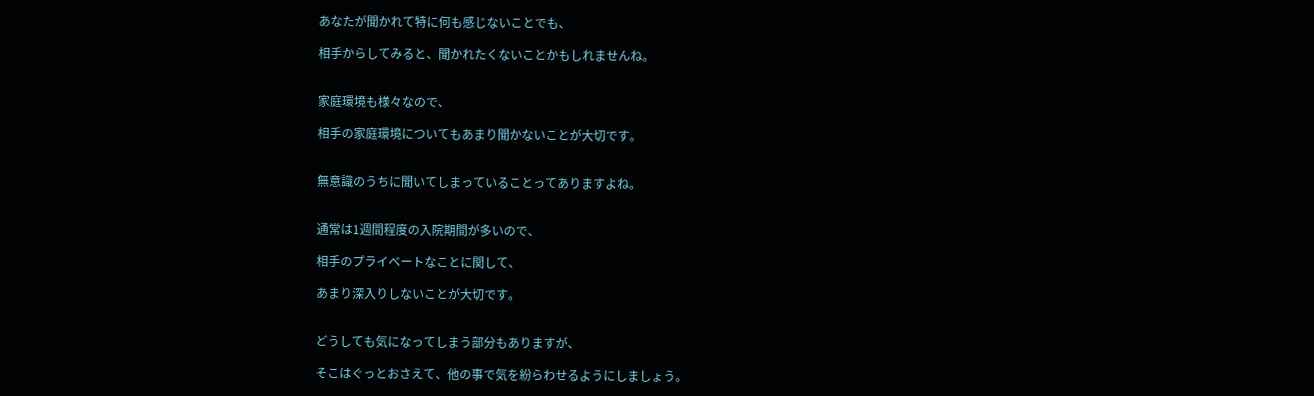あなたが聞かれて特に何も感じないことでも、

相手からしてみると、聞かれたくないことかもしれませんね。


家庭環境も様々なので、

相手の家庭環境についてもあまり聞かないことが大切です。


無意識のうちに聞いてしまっていることってありますよね。


通常は1週間程度の入院期間が多いので、

相手のプライベートなことに関して、

あまり深入りしないことが大切です。


どうしても気になってしまう部分もありますが、

そこはぐっとおさえて、他の事で気を紛らわせるようにしましょう。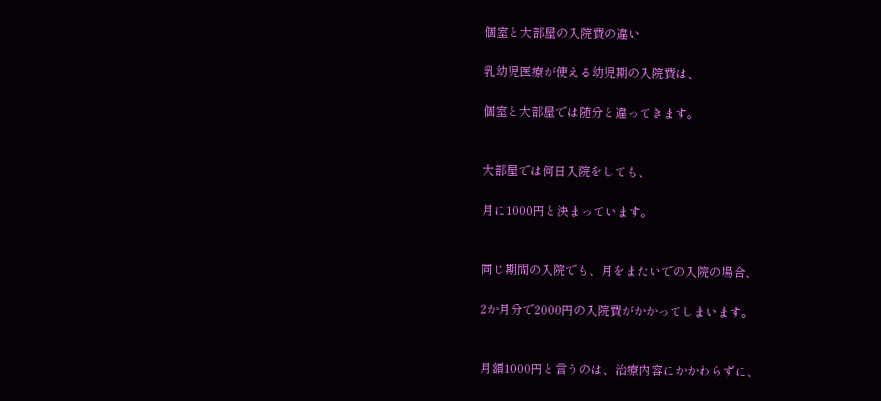個室と大部屋の入院費の違い

乳幼児医療が使える幼児期の入院費は、

個室と大部屋では随分と違ってきます。


大部屋では何日入院をしても、

月に1000円と決まっています。


同じ期間の入院でも、月をまたいでの入院の場合、

2か月分で2000円の入院費がかかってしまいます。


月額1000円と言うのは、治療内容にかかわらずに、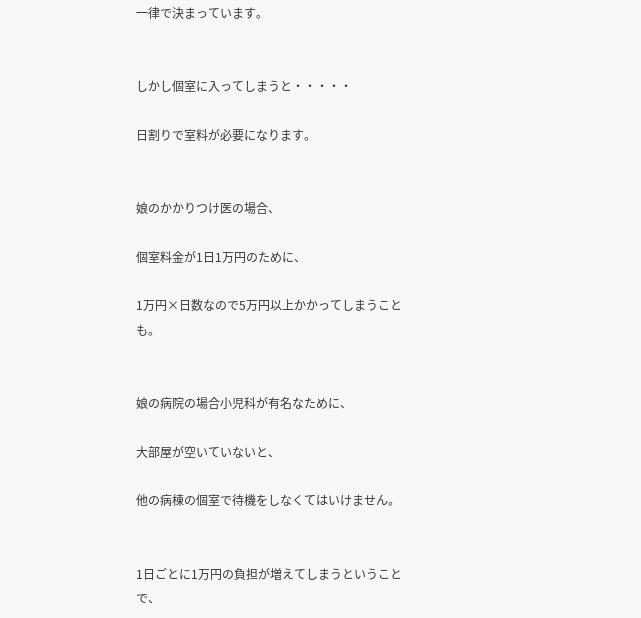一律で決まっています。


しかし個室に入ってしまうと・・・・・

日割りで室料が必要になります。


娘のかかりつけ医の場合、

個室料金が1日1万円のために、

1万円×日数なので5万円以上かかってしまうことも。


娘の病院の場合小児科が有名なために、

大部屋が空いていないと、

他の病棟の個室で待機をしなくてはいけません。


1日ごとに1万円の負担が増えてしまうということで、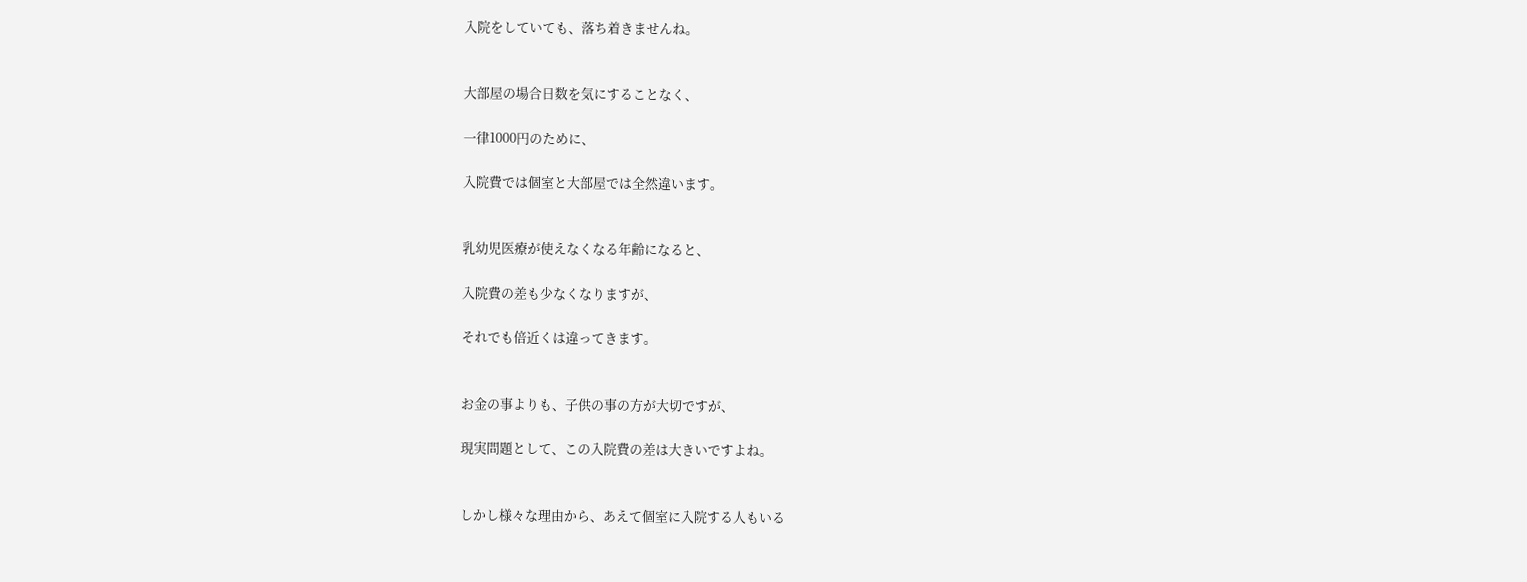入院をしていても、落ち着きませんね。


大部屋の場合日数を気にすることなく、

一律1000円のために、

入院費では個室と大部屋では全然違います。


乳幼児医療が使えなくなる年齢になると、

入院費の差も少なくなりますが、

それでも倍近くは違ってきます。


お金の事よりも、子供の事の方が大切ですが、

現実問題として、この入院費の差は大きいですよね。


しかし様々な理由から、あえて個室に入院する人もいる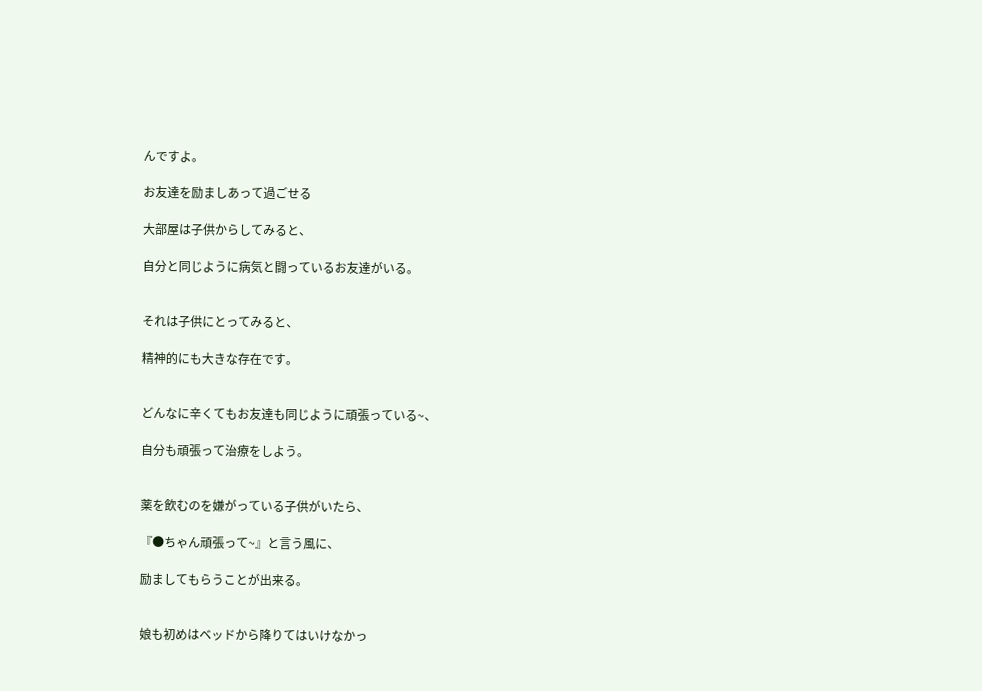んですよ。

お友達を励ましあって過ごせる

大部屋は子供からしてみると、

自分と同じように病気と闘っているお友達がいる。


それは子供にとってみると、

精神的にも大きな存在です。


どんなに辛くてもお友達も同じように頑張っている~、

自分も頑張って治療をしよう。


薬を飲むのを嫌がっている子供がいたら、

『●ちゃん頑張って~』と言う風に、

励ましてもらうことが出来る。


娘も初めはベッドから降りてはいけなかっ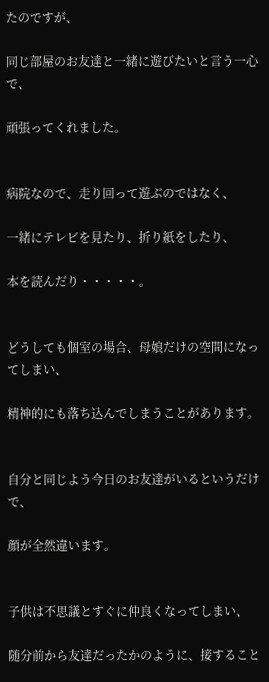たのですが、

同じ部屋のお友達と一緒に遊びたいと言う一心で、

頑張ってくれました。


病院なので、走り回って遊ぶのではなく、

一緒にテレビを見たり、折り紙をしたり、

本を読んだり・・・・・。


どうしても個室の場合、母娘だけの空間になってしまい、

精神的にも落ち込んでしまうことがあります。


自分と同じよう今日のお友達がいるというだけで、

顔が全然違います。


子供は不思議とすぐに仲良くなってしまい、

随分前から友達だったかのように、接すること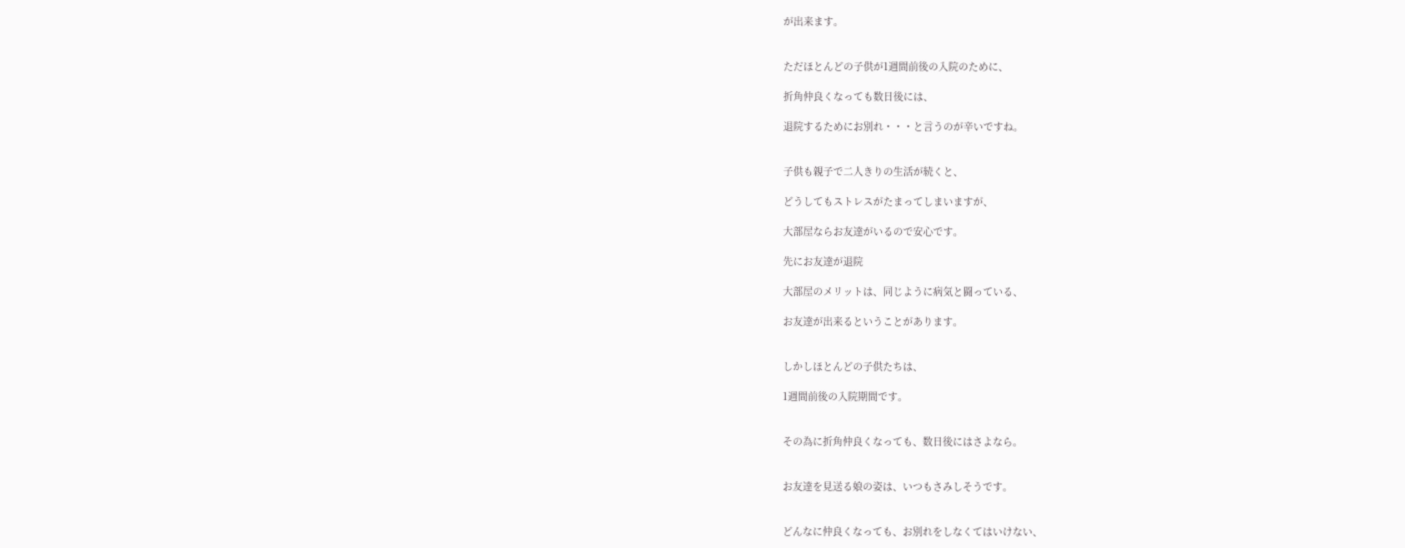が出来ます。


ただほとんどの子供が1週間前後の入院のために、

折角仲良くなっても数日後には、

退院するためにお別れ・・・と言うのが辛いですね。


子供も親子で二人きりの生活が続くと、

どうしてもストレスがたまってしまいますが、

大部屋ならお友達がいるので安心です。

先にお友達が退院

大部屋のメリットは、同じように病気と闘っている、

お友達が出来るということがあります。


しかしほとんどの子供たちは、

1週間前後の入院期間です。


その為に折角仲良くなっても、数日後にはさよなら。


お友達を見送る娘の姿は、いつもさみしそうです。


どんなに仲良くなっても、お別れをしなくてはいけない、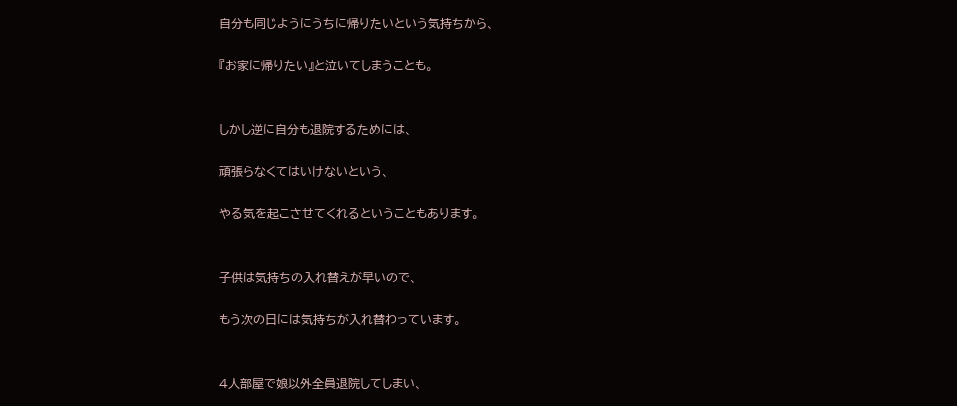自分も同じようにうちに帰りたいという気持ちから、

『お家に帰りたい』と泣いてしまうことも。


しかし逆に自分も退院するためには、

頑張らなくてはいけないという、

やる気を起こさせてくれるということもあります。


子供は気持ちの入れ替えが早いので、

もう次の日には気持ちが入れ替わっています。


4人部屋で娘以外全員退院してしまい、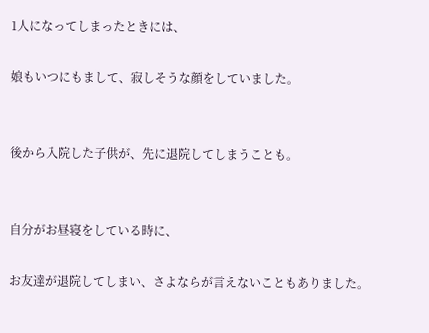1人になってしまったときには、

娘もいつにもまして、寂しそうな顔をしていました。


後から入院した子供が、先に退院してしまうことも。


自分がお昼寝をしている時に、

お友達が退院してしまい、さよならが言えないこともありました。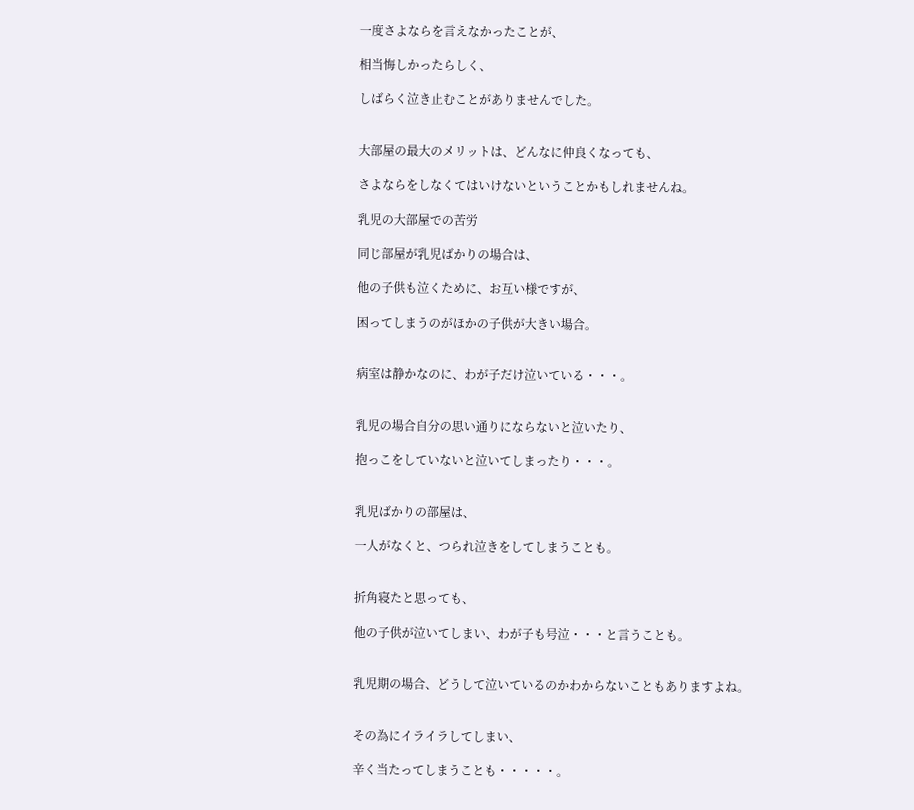一度さよならを言えなかったことが、

相当悔しかったらしく、

しばらく泣き止むことがありませんでした。


大部屋の最大のメリットは、どんなに仲良くなっても、

さよならをしなくてはいけないということかもしれませんね。

乳児の大部屋での苦労

同じ部屋が乳児ばかりの場合は、

他の子供も泣くために、お互い様ですが、

困ってしまうのがほかの子供が大きい場合。


病室は静かなのに、わが子だけ泣いている・・・。


乳児の場合自分の思い通りにならないと泣いたり、

抱っこをしていないと泣いてしまったり・・・。


乳児ばかりの部屋は、

一人がなくと、つられ泣きをしてしまうことも。


折角寝たと思っても、

他の子供が泣いてしまい、わが子も号泣・・・と言うことも。


乳児期の場合、どうして泣いているのかわからないこともありますよね。


その為にイライラしてしまい、

辛く当たってしまうことも・・・・・。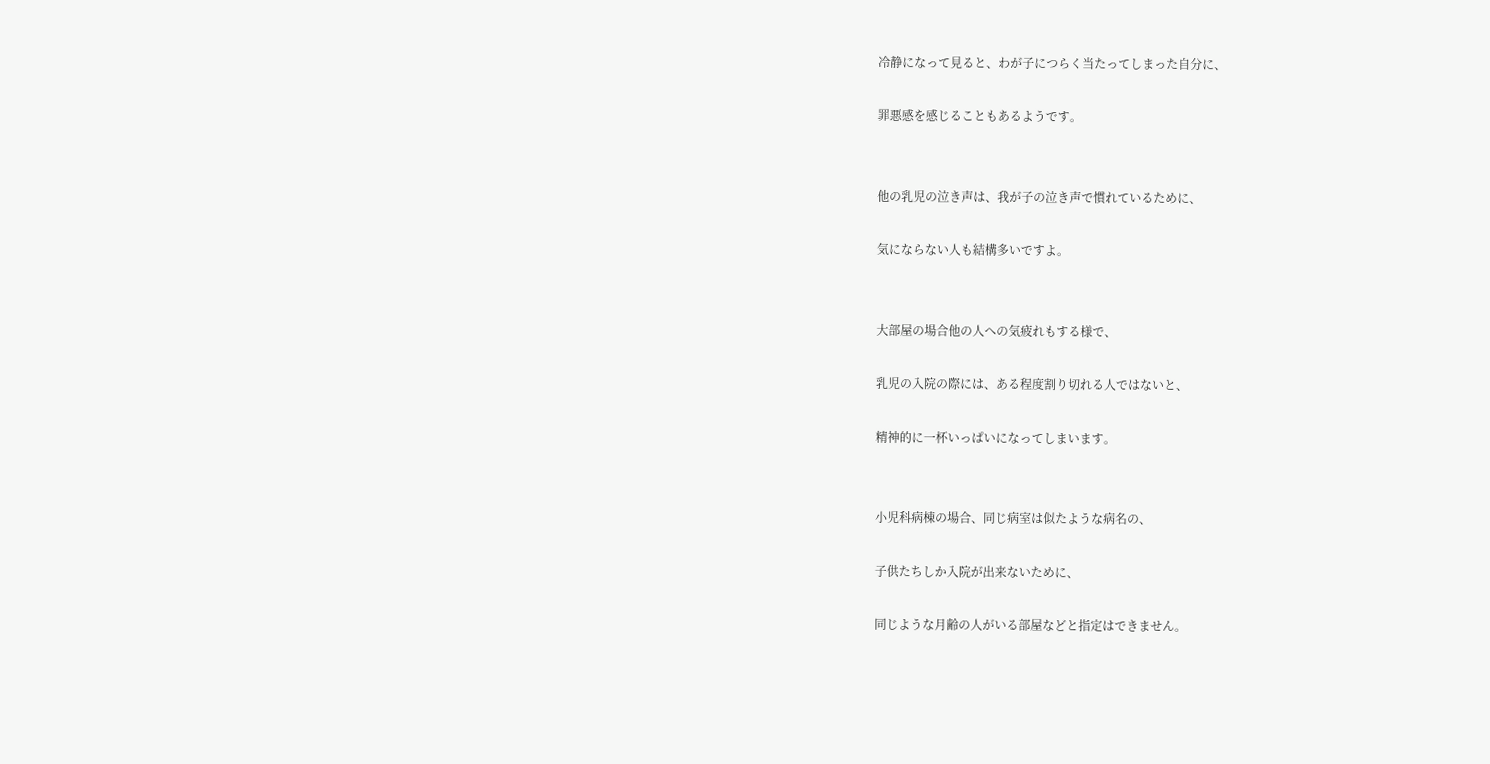冷静になって見ると、わが子につらく当たってしまった自分に、

罪悪感を感じることもあるようです。


他の乳児の泣き声は、我が子の泣き声で慣れているために、

気にならない人も結構多いですよ。


大部屋の場合他の人への気疲れもする様で、

乳児の入院の際には、ある程度割り切れる人ではないと、

精神的に一杯いっぱいになってしまいます。


小児科病棟の場合、同じ病室は似たような病名の、

子供たちしか入院が出来ないために、

同じような月齢の人がいる部屋などと指定はできません。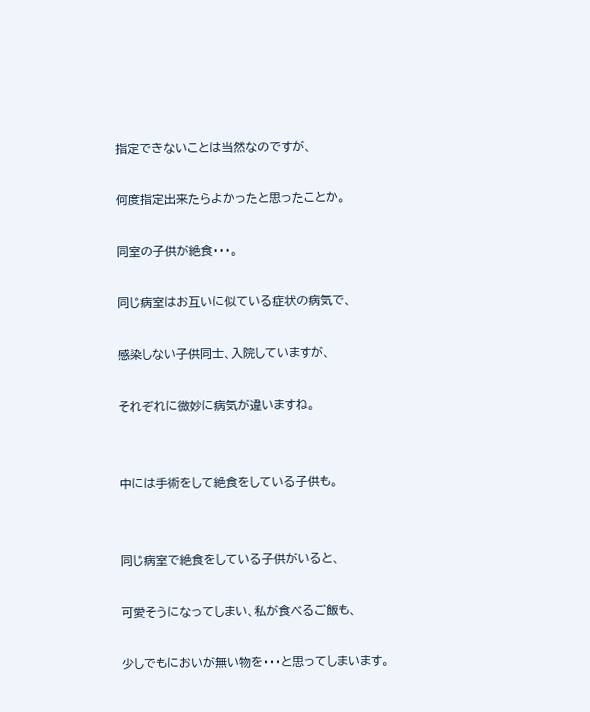指定できないことは当然なのですが、

何度指定出来たらよかったと思ったことか。

同室の子供が絶食・・・。

同じ病室はお互いに似ている症状の病気で、

感染しない子供同士、入院していますが、

それぞれに微妙に病気が違いますね。


中には手術をして絶食をしている子供も。


同じ病室で絶食をしている子供がいると、

可愛そうになってしまい、私が食べるご飯も、

少しでもにおいが無い物を・・・と思ってしまいます。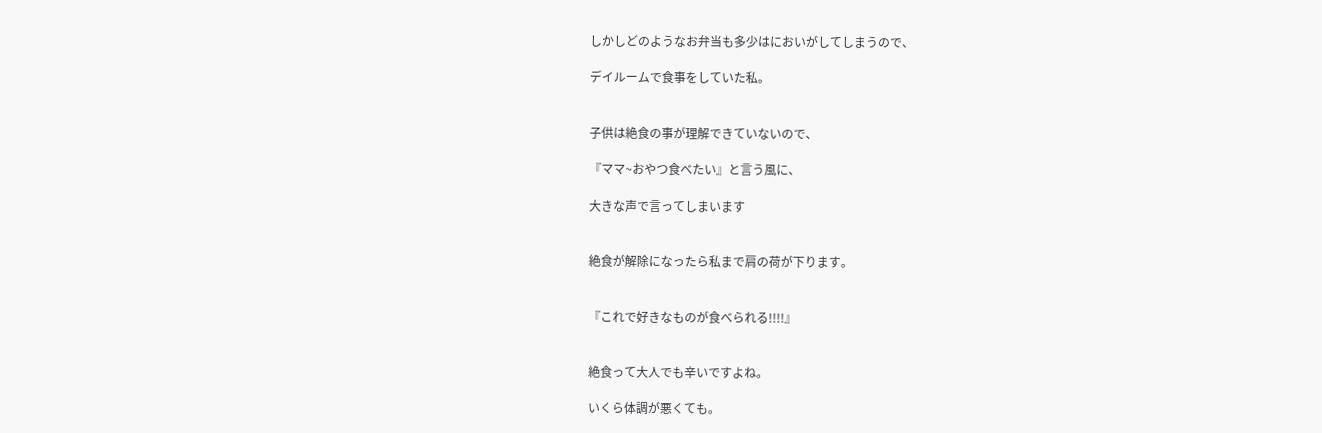しかしどのようなお弁当も多少はにおいがしてしまうので、

デイルームで食事をしていた私。


子供は絶食の事が理解できていないので、

『ママ~おやつ食べたい』と言う風に、

大きな声で言ってしまいます


絶食が解除になったら私まで肩の荷が下ります。


『これで好きなものが食べられる!!!!』


絶食って大人でも辛いですよね。

いくら体調が悪くても。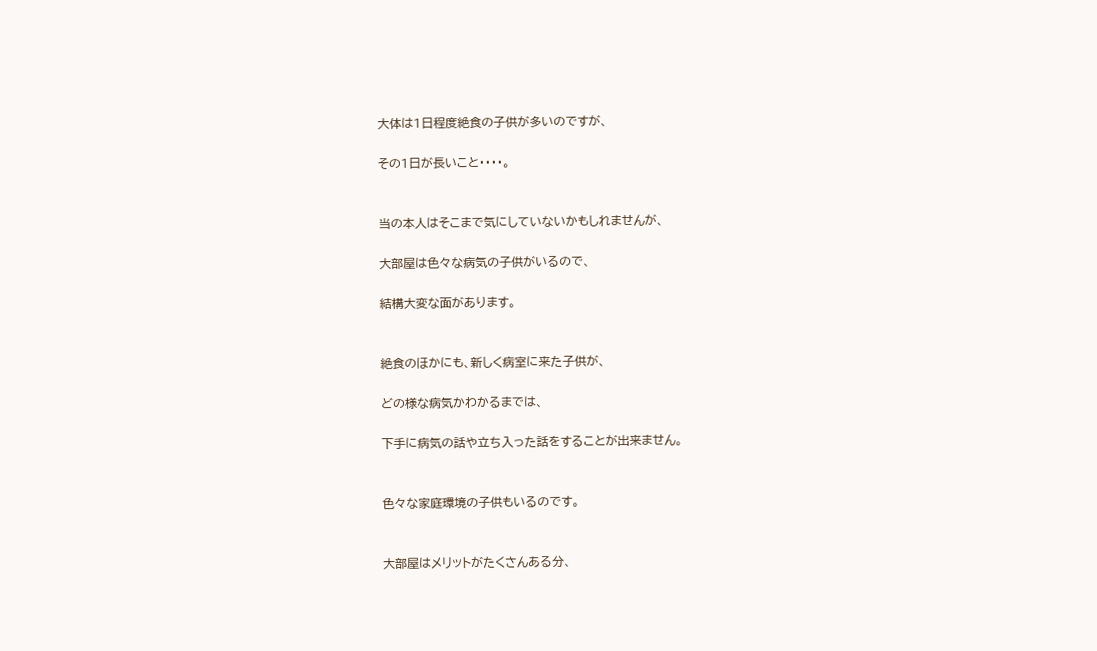大体は1日程度絶食の子供が多いのですが、

その1日が長いこと・・・・。


当の本人はそこまで気にしていないかもしれませんが、

大部屋は色々な病気の子供がいるので、

結構大変な面があります。


絶食のほかにも、新しく病室に来た子供が、

どの様な病気かわかるまでは、

下手に病気の話や立ち入った話をすることが出来ません。


色々な家庭環境の子供もいるのです。


大部屋はメリットがたくさんある分、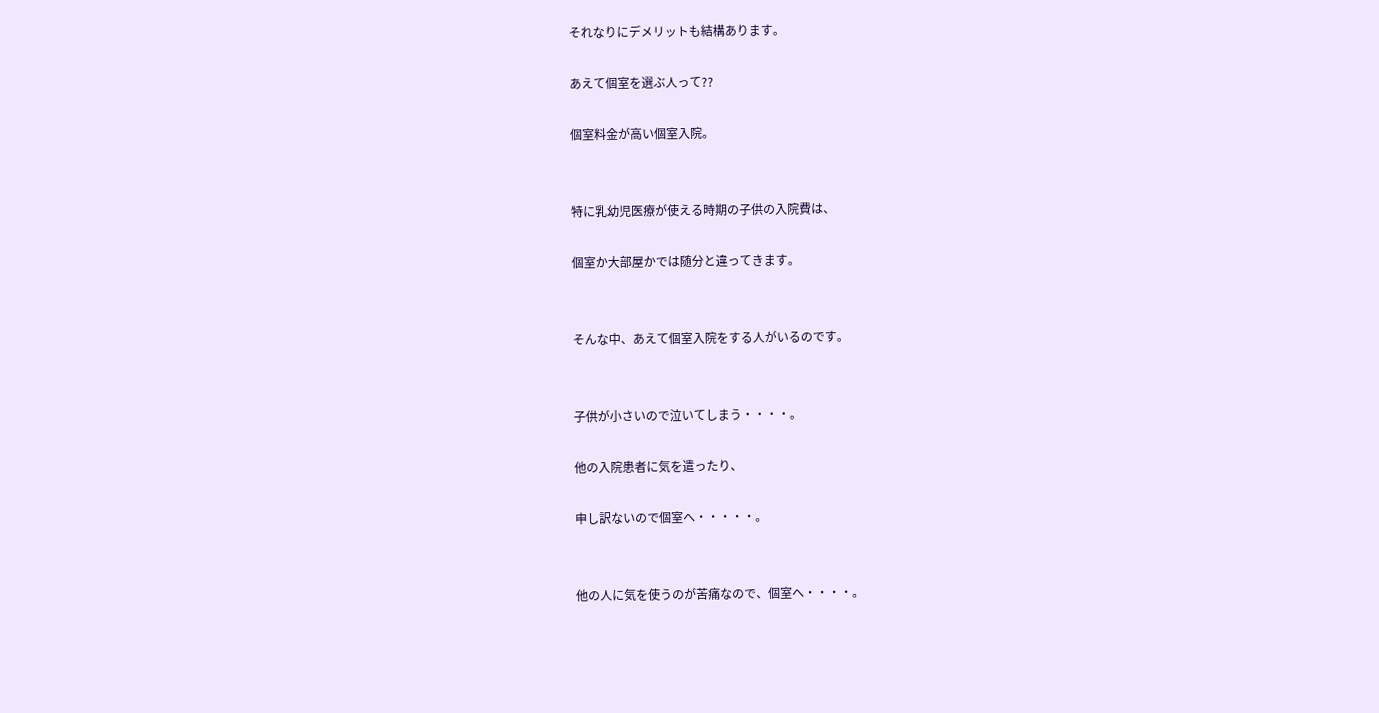それなりにデメリットも結構あります。

あえて個室を選ぶ人って??

個室料金が高い個室入院。


特に乳幼児医療が使える時期の子供の入院費は、

個室か大部屋かでは随分と違ってきます。


そんな中、あえて個室入院をする人がいるのです。


子供が小さいので泣いてしまう・・・・。

他の入院患者に気を遣ったり、

申し訳ないので個室へ・・・・・。


他の人に気を使うのが苦痛なので、個室へ・・・・。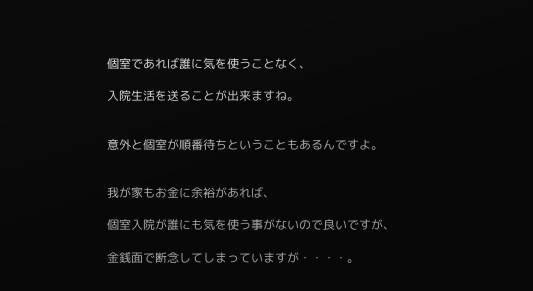個室であれば誰に気を使うことなく、

入院生活を送ることが出来ますね。


意外と個室が順番待ちということもあるんですよ。


我が家もお金に余裕があれば、

個室入院が誰にも気を使う事がないので良いですが、

金銭面で断念してしまっていますが・・・・。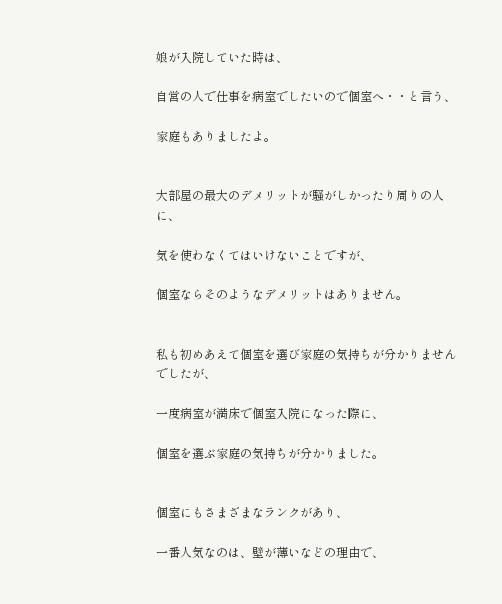娘が入院していた時は、

自営の人で仕事を病室でしたいので個室へ・・と言う、

家庭もありましたよ。


大部屋の最大のデメリットが騒がしかったり周りの人に、

気を使わなくてはいけないことですが、

個室ならそのようなデメリットはありません。


私も初めあえて個室を選び家庭の気持ちが分かりませんでしたが、

一度病室が満床で個室入院になった際に、

個室を選ぶ家庭の気持ちが分かりました。


個室にもさまざまなランクがあり、

一番人気なのは、壁が薄いなどの理由で、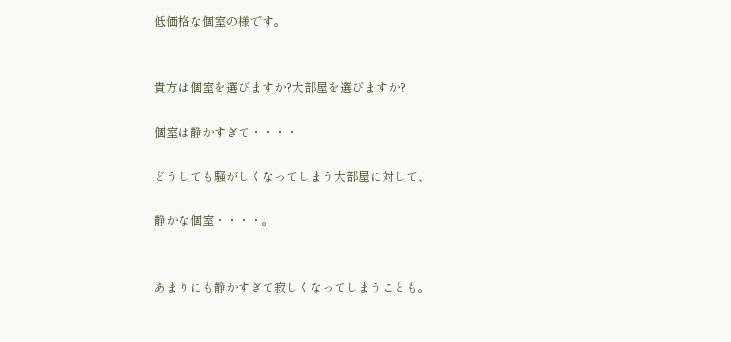低価格な個室の様です。


貴方は個室を選びますか?大部屋を選びますか?

個室は静かすぎて・・・・

どうしても騒がしくなってしまう大部屋に対して、

静かな個室・・・・。


あまりにも静かすぎて寂しくなってしまうことも。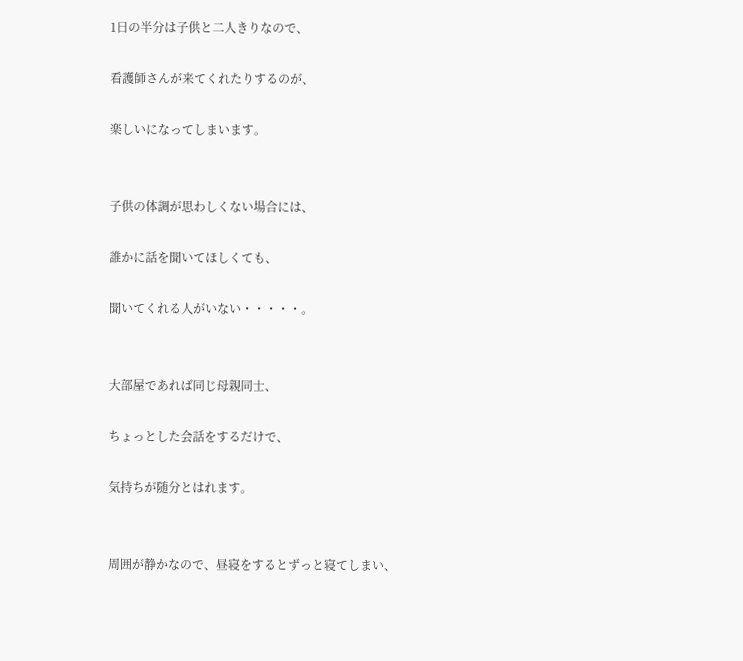1日の半分は子供と二人きりなので、

看護師さんが来てくれたりするのが、

楽しいになってしまいます。


子供の体調が思わしくない場合には、

誰かに話を聞いてほしくても、

聞いてくれる人がいない・・・・・。


大部屋であれば同じ母親同士、

ちょっとした会話をするだけで、

気持ちが随分とはれます。


周囲が静かなので、昼寝をするとずっと寝てしまい、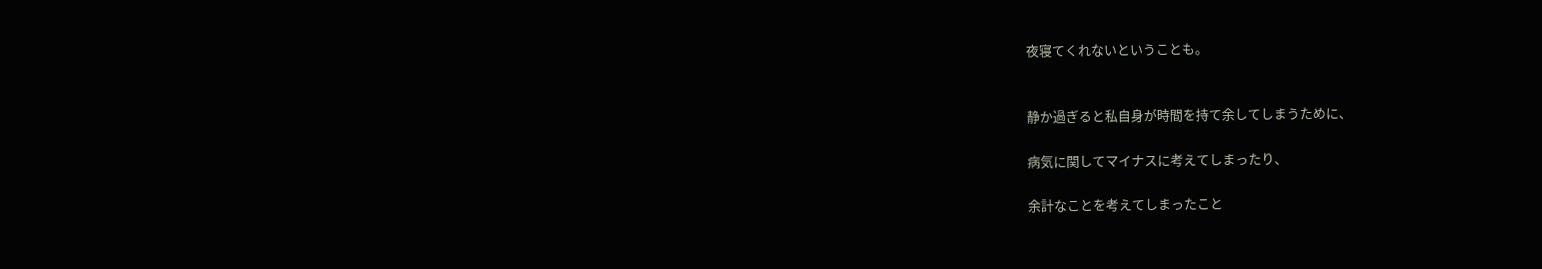夜寝てくれないということも。


静か過ぎると私自身が時間を持て余してしまうために、

病気に関してマイナスに考えてしまったり、

余計なことを考えてしまったこと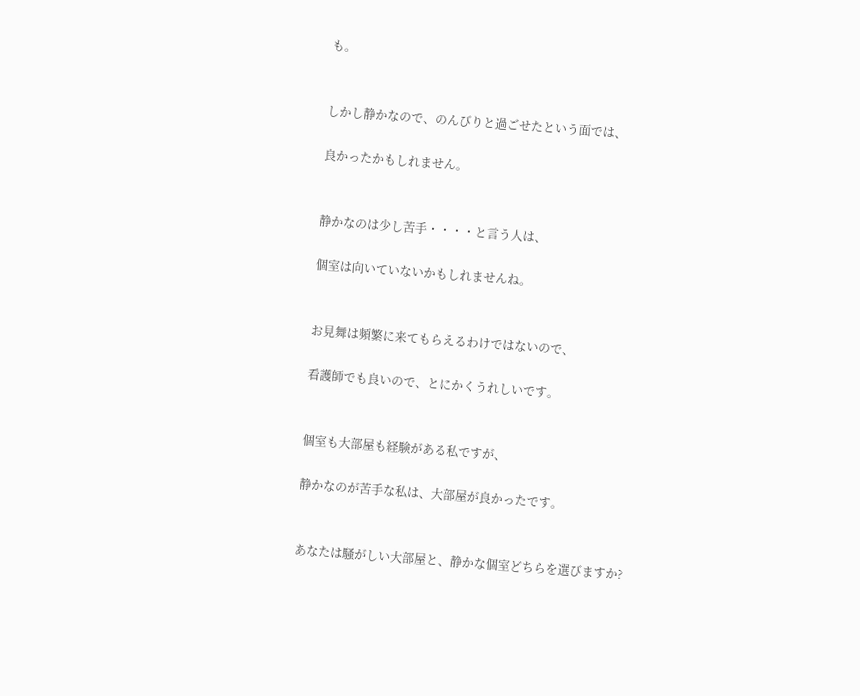も。


しかし静かなので、のんびりと過ごせたという面では、

良かったかもしれません。


静かなのは少し苦手・・・・と言う人は、

個室は向いていないかもしれませんね。


お見舞は頻繁に来てもらえるわけではないので、

看護師でも良いので、とにかくうれしいです。


個室も大部屋も経験がある私ですが、

静かなのが苦手な私は、大部屋が良かったです。


あなたは騒がしい大部屋と、静かな個室どちらを選びますか?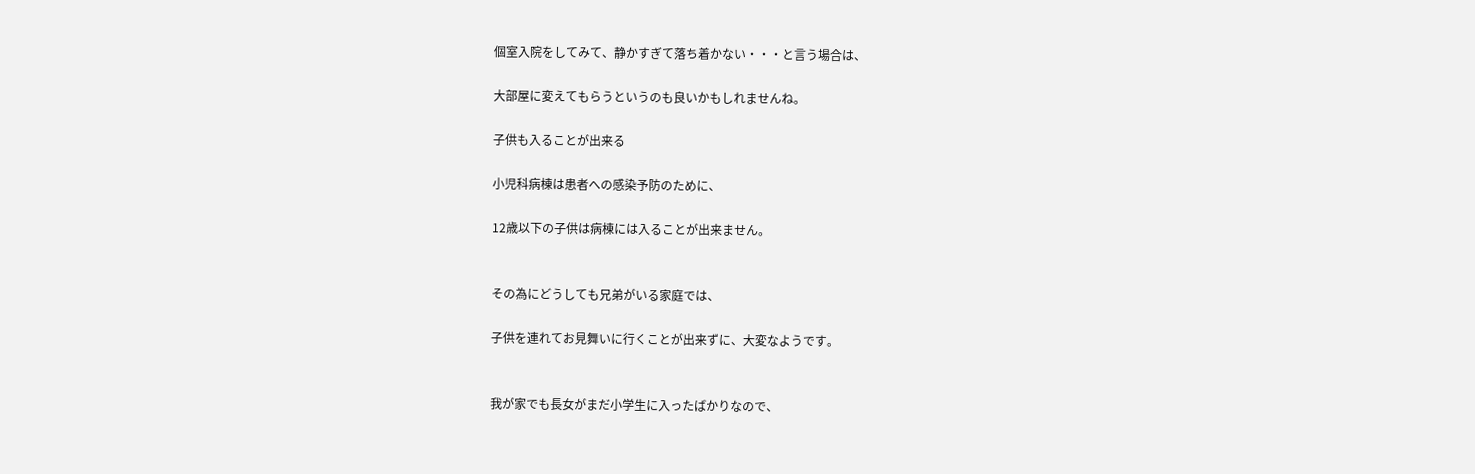個室入院をしてみて、静かすぎて落ち着かない・・・と言う場合は、

大部屋に変えてもらうというのも良いかもしれませんね。

子供も入ることが出来る

小児科病棟は患者への感染予防のために、

12歳以下の子供は病棟には入ることが出来ません。


その為にどうしても兄弟がいる家庭では、

子供を連れてお見舞いに行くことが出来ずに、大変なようです。


我が家でも長女がまだ小学生に入ったばかりなので、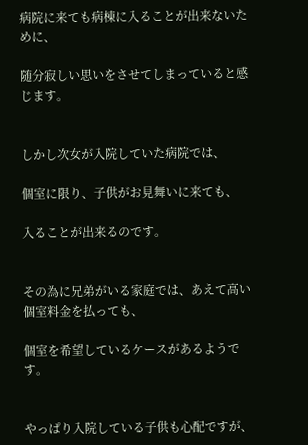病院に来ても病棟に入ることが出来ないために、

随分寂しい思いをさせてしまっていると感じます。


しかし次女が入院していた病院では、

個室に限り、子供がお見舞いに来ても、

入ることが出来るのです。


その為に兄弟がいる家庭では、あえて高い個室料金を払っても、

個室を希望しているケースがあるようです。


やっぱり入院している子供も心配ですが、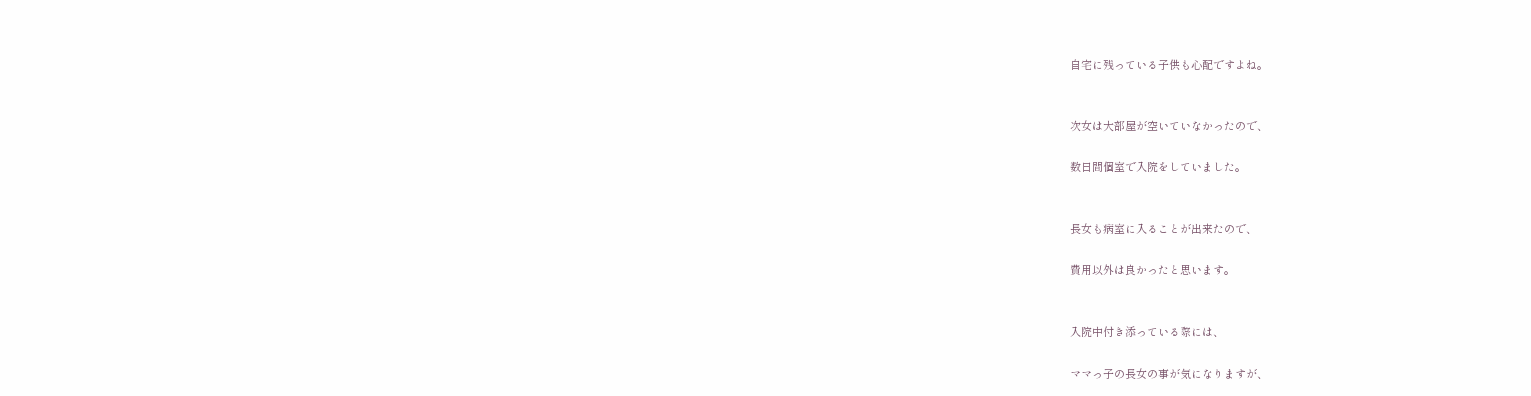自宅に残っている子供も心配ですよね。


次女は大部屋が空いていなかったので、

数日間個室で入院をしていました。


長女も病室に入ることが出来たので、

費用以外は良かったと思います。


入院中付き添っている際には、

ママっ子の長女の事が気になりますが、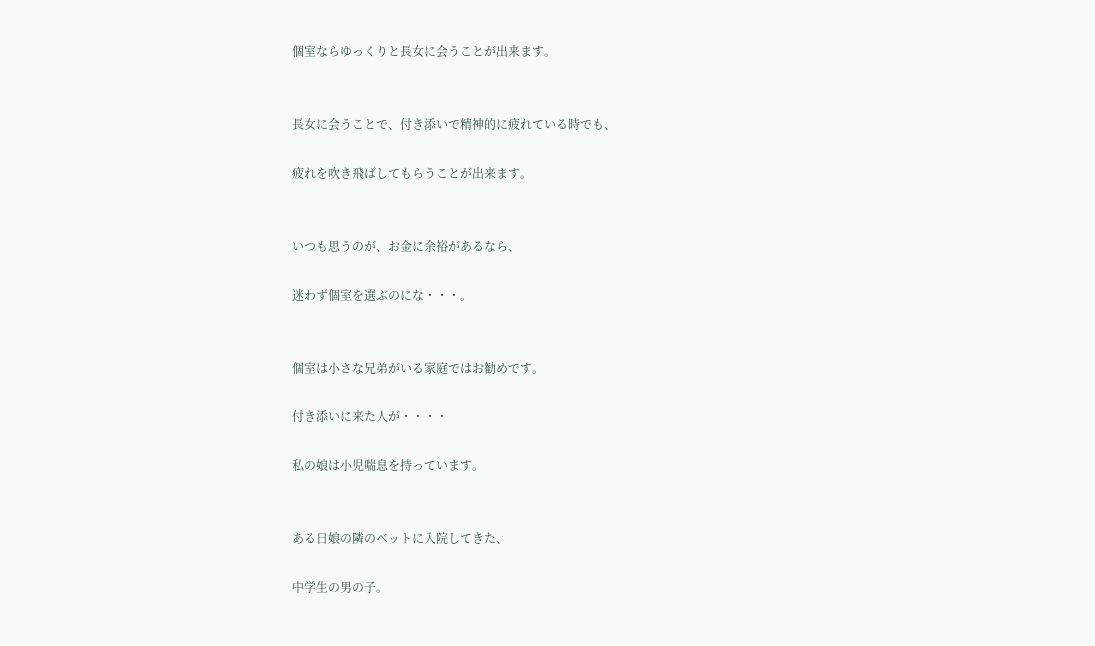個室ならゆっくりと長女に会うことが出来ます。


長女に会うことで、付き添いで精神的に疲れている時でも、

疲れを吹き飛ばしてもらうことが出来ます。


いつも思うのが、お金に余裕があるなら、

迷わず個室を選ぶのにな・・・。


個室は小さな兄弟がいる家庭ではお勧めです。

付き添いに来た人が・・・・

私の娘は小児喘息を持っています。


ある日娘の隣のベットに入院してきた、

中学生の男の子。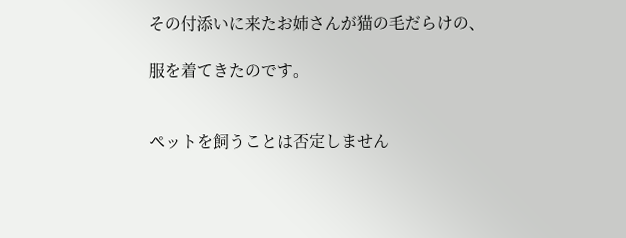その付添いに来たお姉さんが猫の毛だらけの、

服を着てきたのです。


ペットを飼うことは否定しません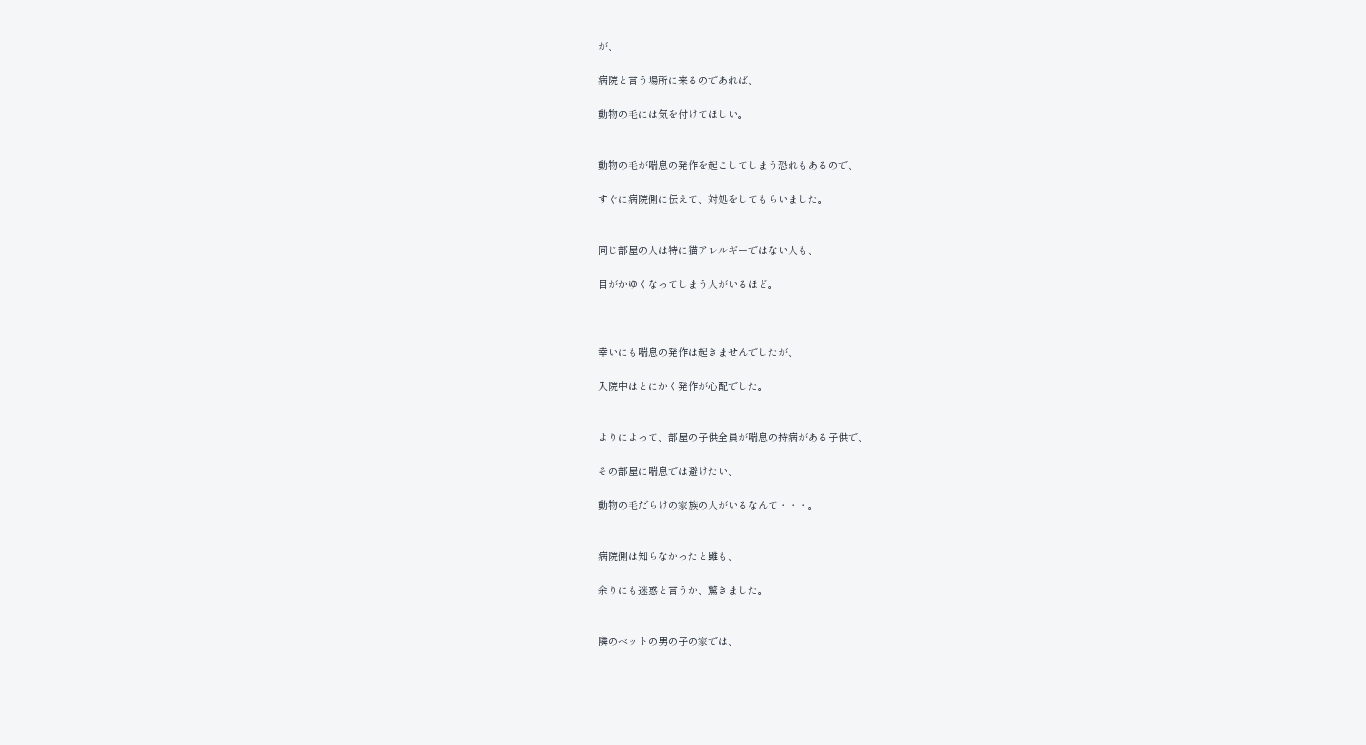が、

病院と言う場所に来るのであれば、

動物の毛には気を付けてほしい。


動物の毛が喘息の発作を起こしてしまう恐れもあるので、

すぐに病院側に伝えて、対処をしてもらいました。


同じ部屋の人は特に猫アレルギーではない人も、

目がかゆくなってしまう人がいるほど。



幸いにも喘息の発作は起きませんでしたが、

入院中はとにかく発作が心配でした。


よりによって、部屋の子供全員が喘息の持病がある子供で、

その部屋に喘息では避けたい、

動物の毛だらけの家族の人がいるなんて・・・。


病院側は知らなかったと雖も、

余りにも迷惑と言うか、驚きました。


隣のベットの男の子の家では、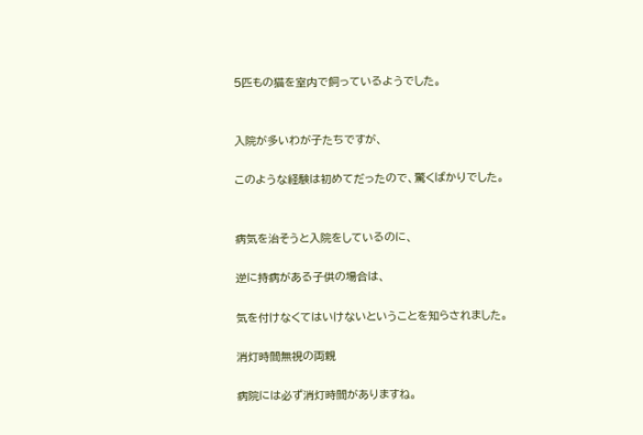5匹もの猫を室内で飼っているようでした。


入院が多いわが子たちですが、

このような経験は初めてだったので、驚くばかりでした。


病気を治そうと入院をしているのに、

逆に持病がある子供の場合は、

気を付けなくてはいけないということを知らされました。

消灯時間無視の両親

病院には必ず消灯時間がありますね。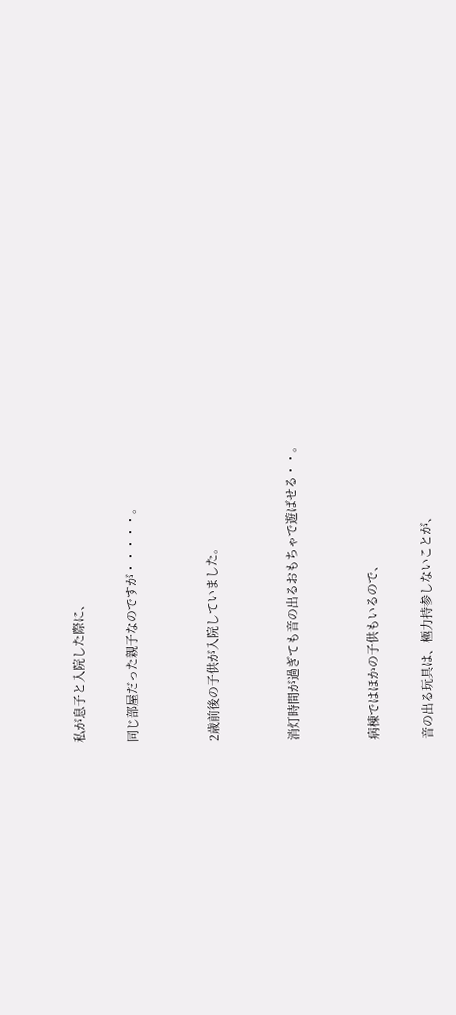私が息子と入院した際に、

同じ部屋だった親子なのですが・・・・・。


2歳前後の子供が入院していました。


消灯時間が過ぎても音の出るおもちゃで遊ばせる・・。


病棟ではほかの子供もいるので、

音の出る玩具は、極力持参しないことが、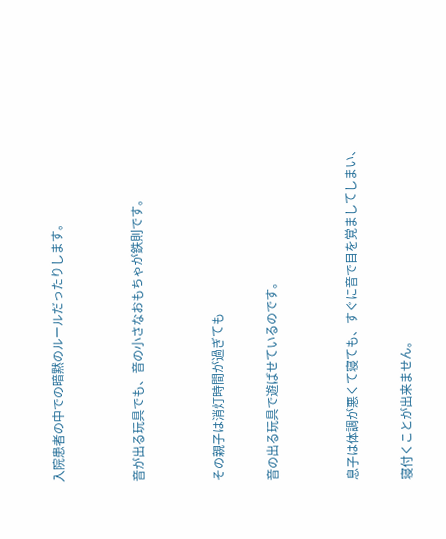入院患者の中での暗黙のルールだったりします。


音が出る玩具でも、音の小さなおもちゃが鉄則です。


その親子は消灯時間が過ぎても

音の出る玩具で遊ばせているのです。


息子は体調が悪くて寝ても、すぐに音で目を覚ましてしまい、

寝付くことが出来ません。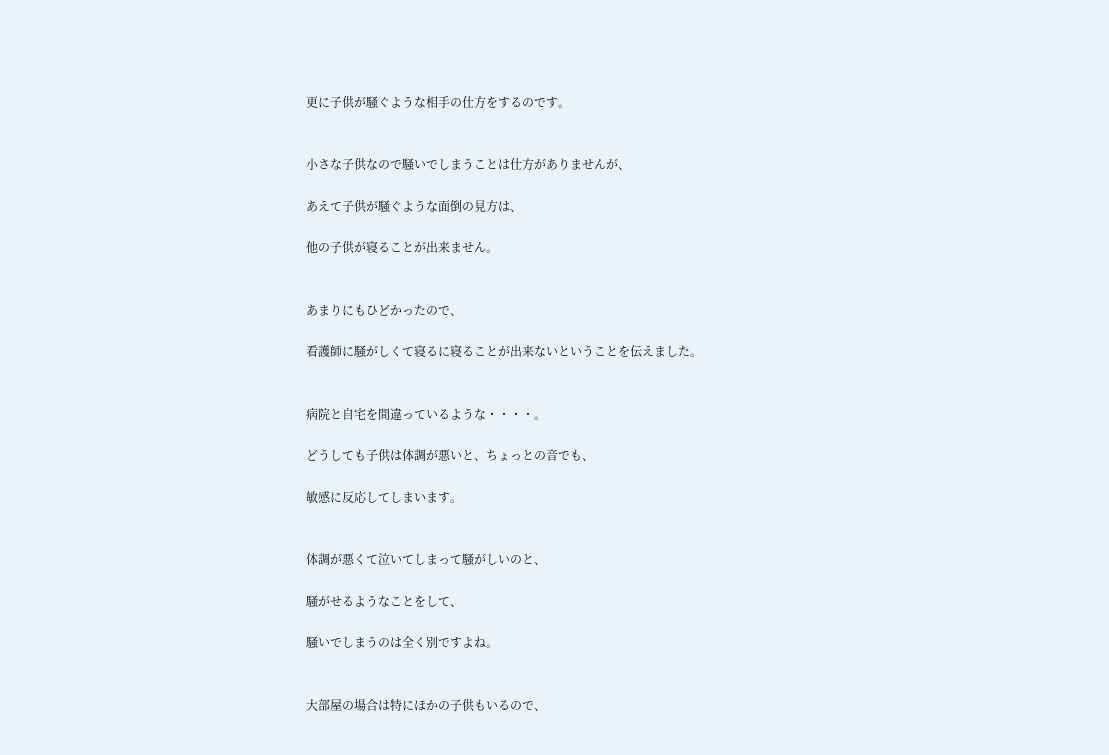更に子供が騒ぐような相手の仕方をするのです。


小さな子供なので騒いでしまうことは仕方がありませんが、

あえて子供が騒ぐような面倒の見方は、

他の子供が寝ることが出来ません。


あまりにもひどかったので、

看護師に騒がしくて寝るに寝ることが出来ないということを伝えました。


病院と自宅を間違っているような・・・・。

どうしても子供は体調が悪いと、ちょっとの音でも、

敏感に反応してしまいます。


体調が悪くて泣いてしまって騒がしいのと、

騒がせるようなことをして、

騒いでしまうのは全く別ですよね。


大部屋の場合は特にほかの子供もいるので、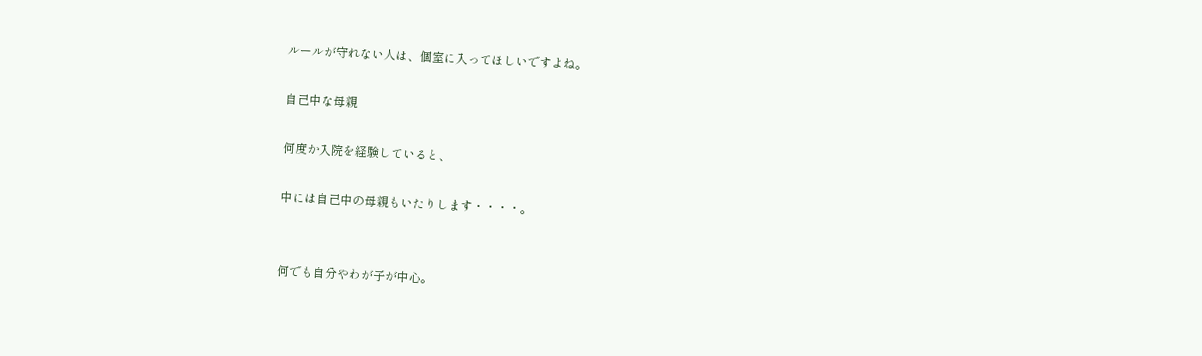ルールが守れない人は、個室に入ってほしいですよね。

自己中な母親

何度か入院を経験していると、

中には自己中の母親もいたりします・・・・。


何でも自分やわが子が中心。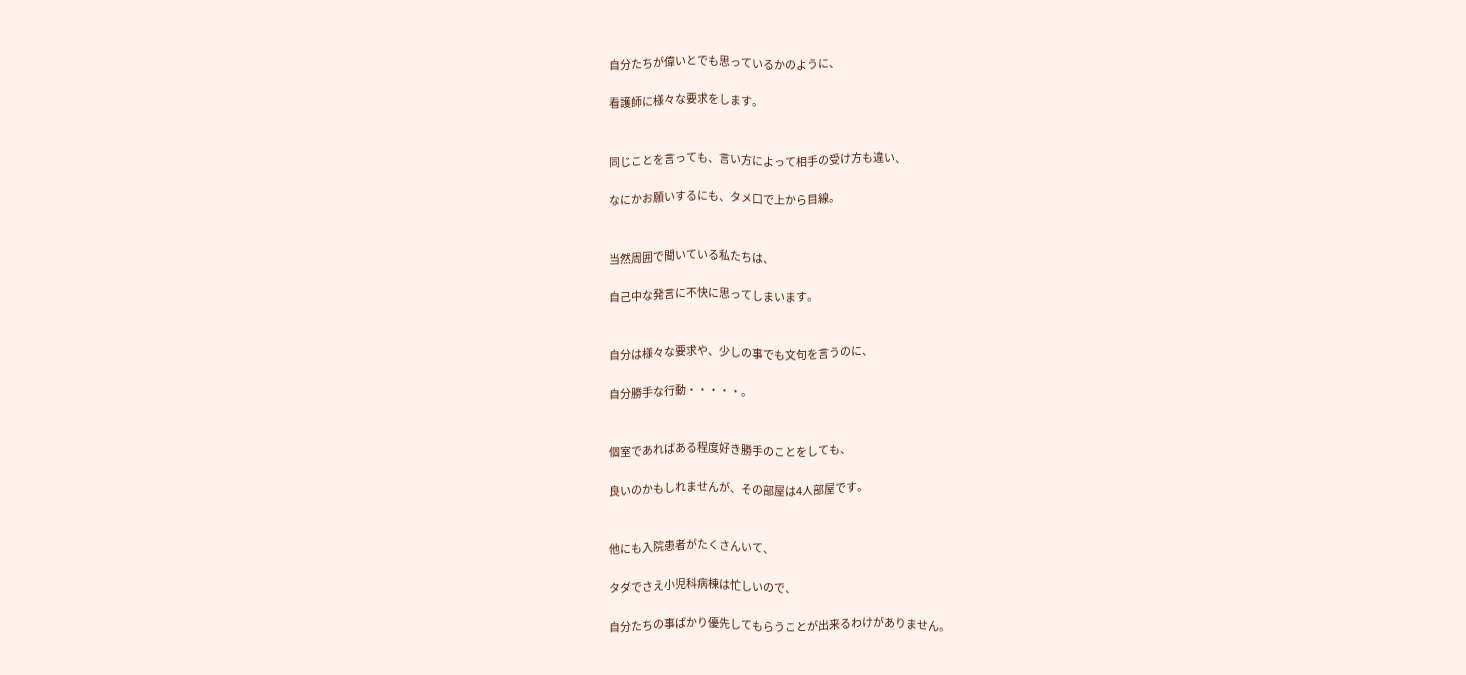自分たちが偉いとでも思っているかのように、

看護師に様々な要求をします。


同じことを言っても、言い方によって相手の受け方も違い、

なにかお願いするにも、タメ口で上から目線。


当然周囲で聞いている私たちは、

自己中な発言に不快に思ってしまいます。


自分は様々な要求や、少しの事でも文句を言うのに、

自分勝手な行動・・・・・。


個室であればある程度好き勝手のことをしても、

良いのかもしれませんが、その部屋は4人部屋です。


他にも入院患者がたくさんいて、

タダでさえ小児科病棟は忙しいので、

自分たちの事ばかり優先してもらうことが出来るわけがありません。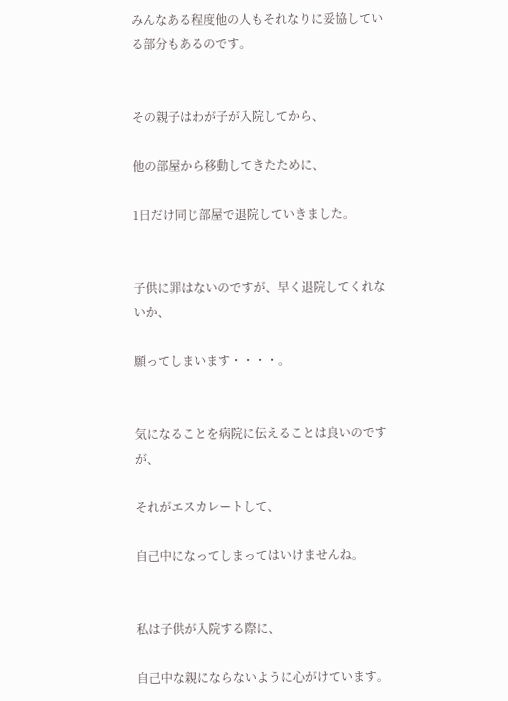みんなある程度他の人もそれなりに妥協している部分もあるのです。


その親子はわが子が入院してから、

他の部屋から移動してきたために、

1日だけ同じ部屋で退院していきました。


子供に罪はないのですが、早く退院してくれないか、

願ってしまいます・・・・。


気になることを病院に伝えることは良いのですが、

それがエスカレートして、

自己中になってしまってはいけませんね。


私は子供が入院する際に、

自己中な親にならないように心がけています。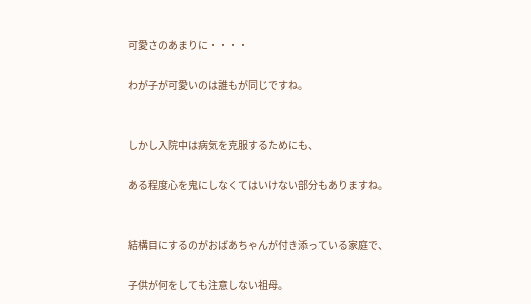可愛さのあまりに・・・・

わが子が可愛いのは誰もが同じですね。


しかし入院中は病気を克服するためにも、

ある程度心を鬼にしなくてはいけない部分もありますね。


結構目にするのがおばあちゃんが付き添っている家庭で、

子供が何をしても注意しない祖母。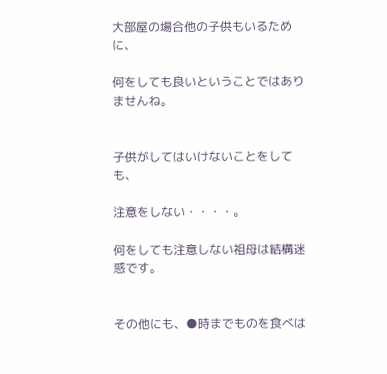大部屋の場合他の子供もいるために、

何をしても良いということではありませんね。


子供がしてはいけないことをしても、

注意をしない・・・・。

何をしても注意しない祖母は結構迷惑です。


その他にも、●時までものを食べは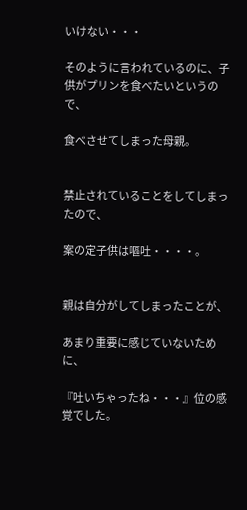いけない・・・

そのように言われているのに、子供がプリンを食べたいというので、

食べさせてしまった母親。


禁止されていることをしてしまったので、

案の定子供は嘔吐・・・・。


親は自分がしてしまったことが、

あまり重要に感じていないために、

『吐いちゃったね・・・』位の感覚でした。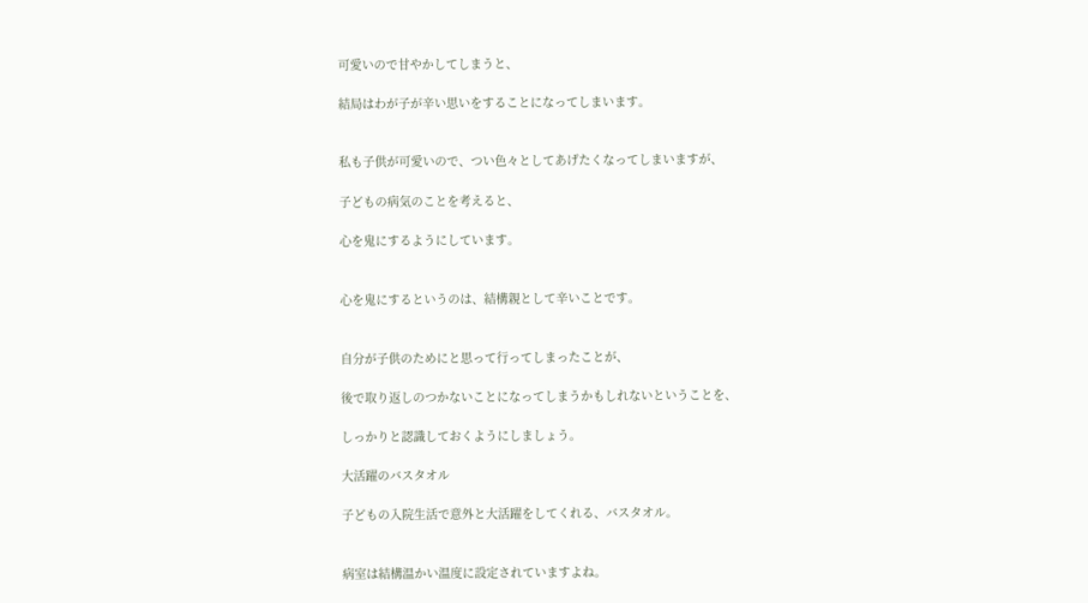可愛いので甘やかしてしまうと、

結局はわが子が辛い思いをすることになってしまいます。


私も子供が可愛いので、つい色々としてあげたくなってしまいますが、

子どもの病気のことを考えると、

心を鬼にするようにしています。


心を鬼にするというのは、結構親として辛いことです。


自分が子供のためにと思って行ってしまったことが、

後で取り返しのつかないことになってしまうかもしれないということを、

しっかりと認識しておくようにしましょう。

大活躍のバスタオル

子どもの入院生活で意外と大活躍をしてくれる、バスタオル。


病室は結構温かい温度に設定されていますよね。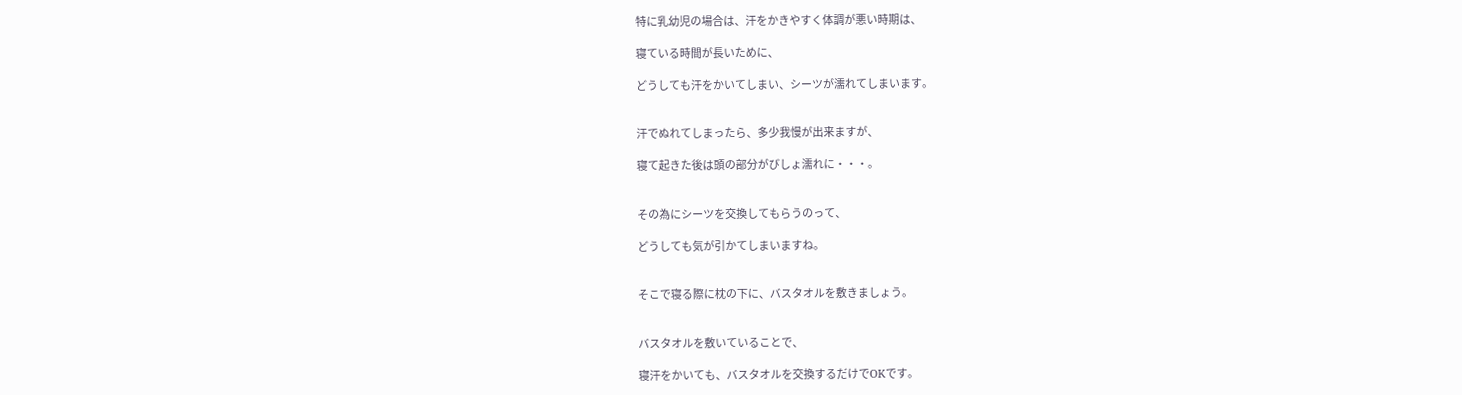特に乳幼児の場合は、汗をかきやすく体調が悪い時期は、

寝ている時間が長いために、

どうしても汗をかいてしまい、シーツが濡れてしまいます。


汗でぬれてしまったら、多少我慢が出来ますが、

寝て起きた後は頭の部分がびしょ濡れに・・・。


その為にシーツを交換してもらうのって、

どうしても気が引かてしまいますね。


そこで寝る際に枕の下に、バスタオルを敷きましょう。


バスタオルを敷いていることで、

寝汗をかいても、バスタオルを交換するだけでOKです。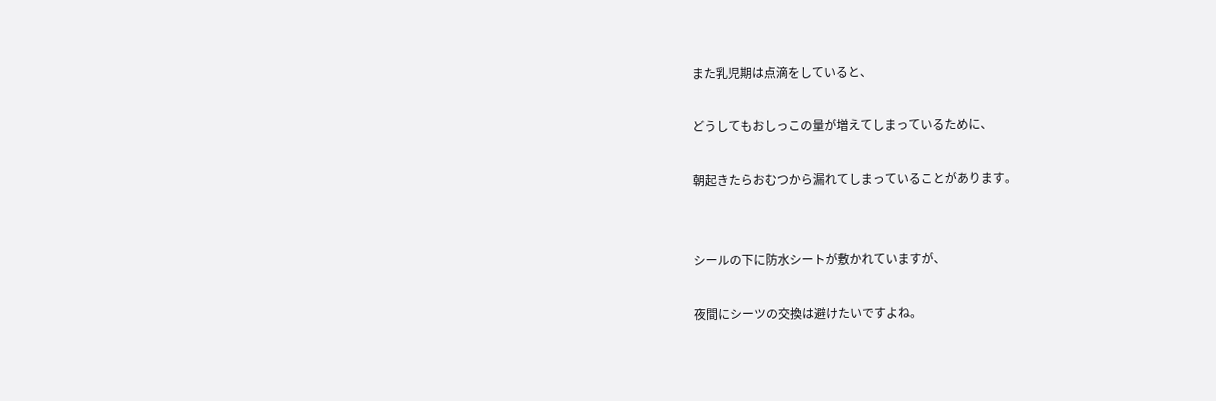また乳児期は点滴をしていると、

どうしてもおしっこの量が増えてしまっているために、

朝起きたらおむつから漏れてしまっていることがあります。


シールの下に防水シートが敷かれていますが、

夜間にシーツの交換は避けたいですよね。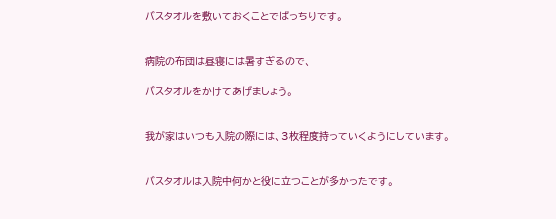バスタオルを敷いておくことでばっちりです。


病院の布団は昼寝には暑すぎるので、

バスタオルをかけてあげましょう。


我が家はいつも入院の際には、3枚程度持っていくようにしています。


バスタオルは入院中何かと役に立つことが多かったです。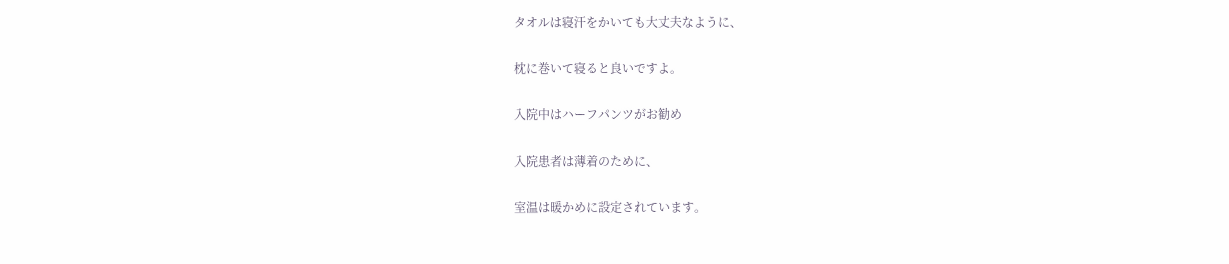タオルは寝汗をかいても大丈夫なように、

枕に巻いて寝ると良いですよ。

入院中はハーフパンツがお勧め

入院患者は薄着のために、

室温は暖かめに設定されています。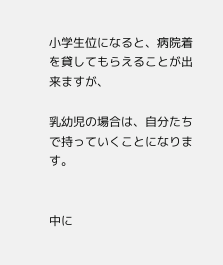小学生位になると、病院着を貸してもらえることが出来ますが、

乳幼児の場合は、自分たちで持っていくことになります。


中に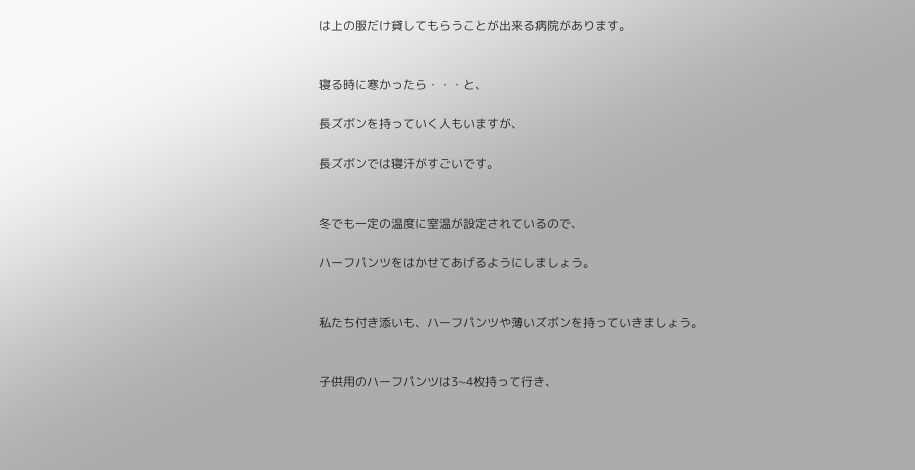は上の服だけ貸してもらうことが出来る病院があります。


寝る時に寒かったら・・・と、

長ズボンを持っていく人もいますが、

長ズボンでは寝汗がすごいです。


冬でも一定の温度に室温が設定されているので、

ハーフパンツをはかせてあげるようにしましょう。


私たち付き添いも、ハーフパンツや薄いズボンを持っていきましょう。


子供用のハーフパンツは3~4枚持って行き、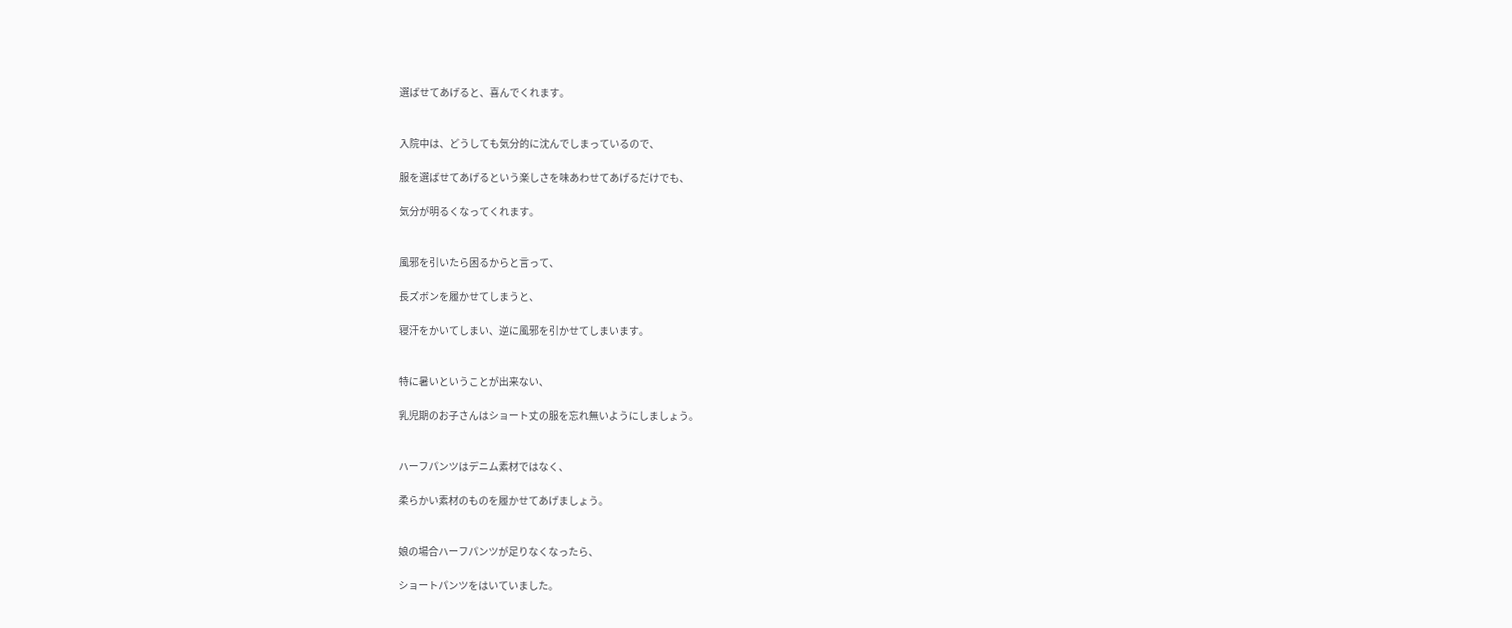選ばせてあげると、喜んでくれます。


入院中は、どうしても気分的に沈んでしまっているので、

服を選ばせてあげるという楽しさを味あわせてあげるだけでも、

気分が明るくなってくれます。


風邪を引いたら困るからと言って、

長ズボンを履かせてしまうと、

寝汗をかいてしまい、逆に風邪を引かせてしまいます。


特に暑いということが出来ない、

乳児期のお子さんはショート丈の服を忘れ無いようにしましょう。


ハーフパンツはデニム素材ではなく、

柔らかい素材のものを履かせてあげましょう。


娘の場合ハーフパンツが足りなくなったら、

ショートパンツをはいていました。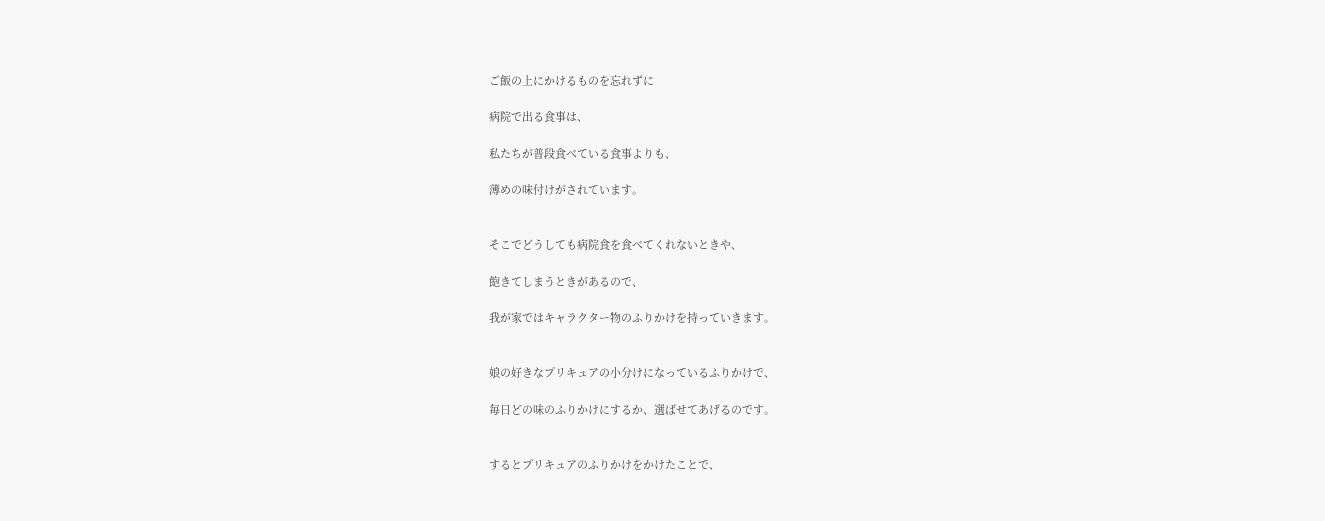ご飯の上にかけるものを忘れずに

病院で出る食事は、

私たちが普段食べている食事よりも、

薄めの味付けがされています。


そこでどうしても病院食を食べてくれないときや、

飽きてしまうときがあるので、

我が家ではキャラクター物のふりかけを持っていきます。


娘の好きなプリキュアの小分けになっているふりかけで、

毎日どの味のふりかけにするか、選ばせてあげるのです。


するとプリキュアのふりかけをかけたことで、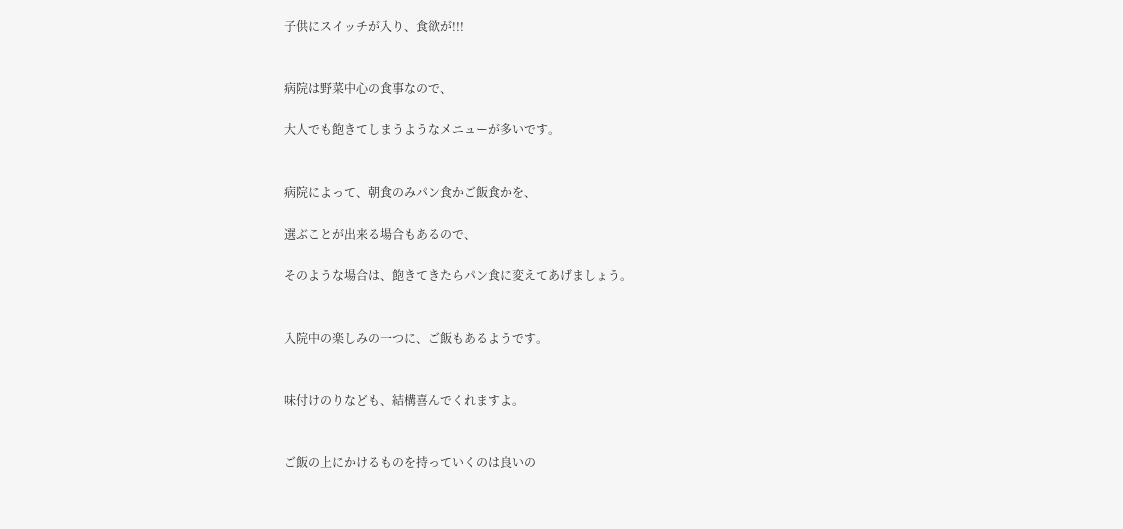子供にスイッチが入り、食欲が!!!


病院は野菜中心の食事なので、

大人でも飽きてしまうようなメニューが多いです。


病院によって、朝食のみパン食かご飯食かを、

選ぶことが出来る場合もあるので、

そのような場合は、飽きてきたらパン食に変えてあげましょう。


入院中の楽しみの一つに、ご飯もあるようです。


味付けのりなども、結構喜んでくれますよ。


ご飯の上にかけるものを持っていくのは良いの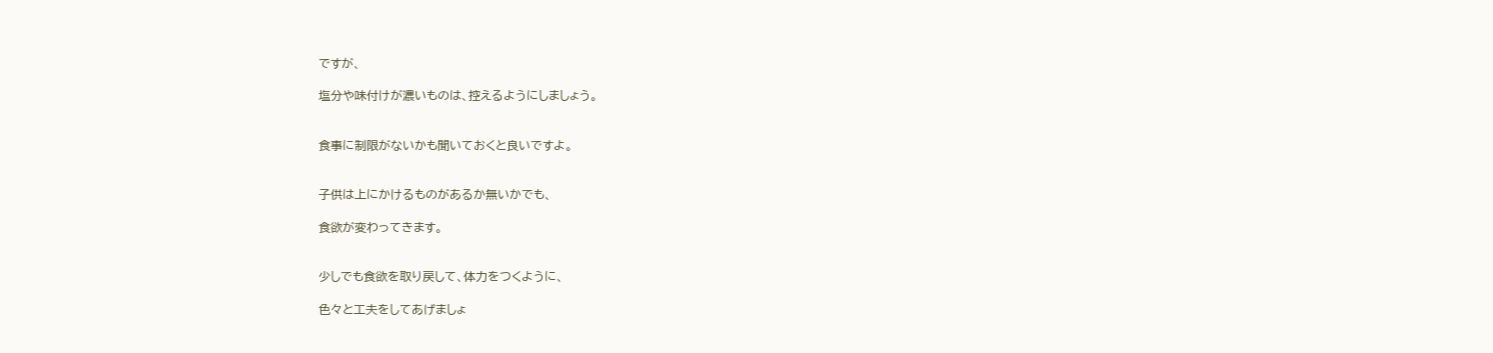ですが、

塩分や味付けが濃いものは、控えるようにしましょう。


食事に制限がないかも聞いておくと良いですよ。


子供は上にかけるものがあるか無いかでも、

食欲が変わってきます。


少しでも食欲を取り戻して、体力をつくように、

色々と工夫をしてあげましょ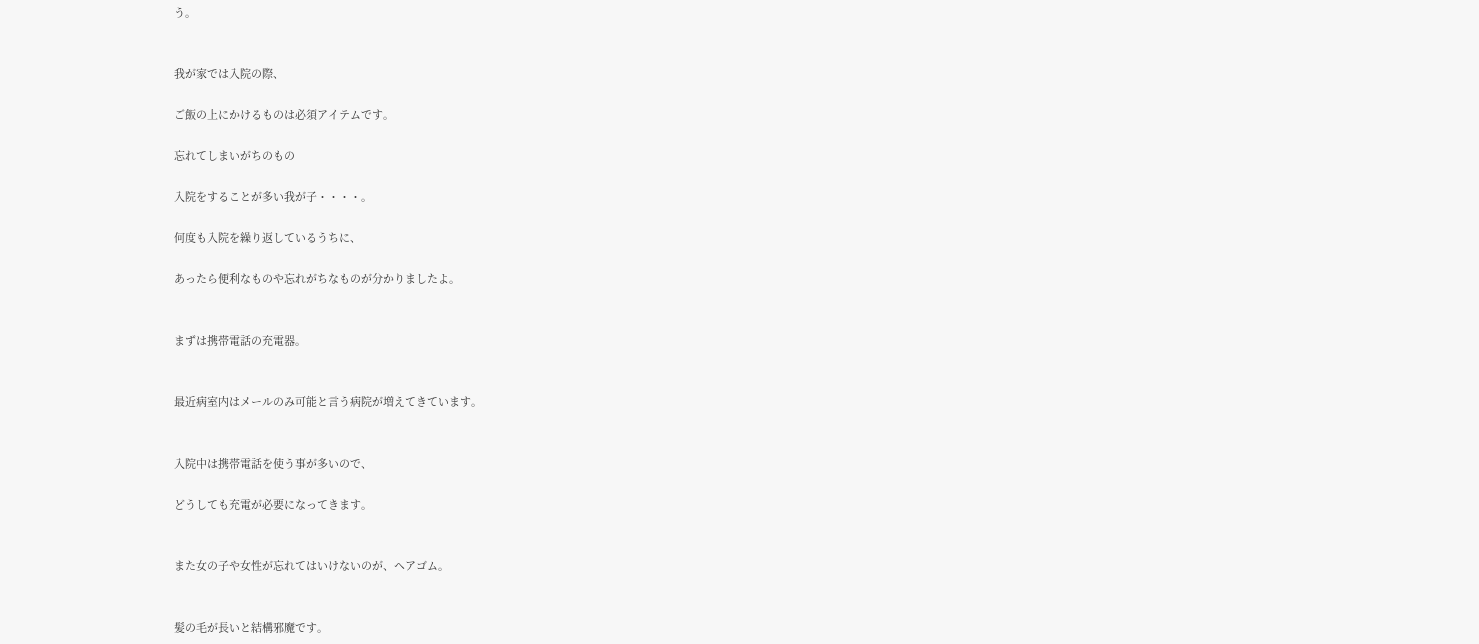う。


我が家では入院の際、

ご飯の上にかけるものは必須アイテムです。

忘れてしまいがちのもの

入院をすることが多い我が子・・・・。

何度も入院を繰り返しているうちに、

あったら便利なものや忘れがちなものが分かりましたよ。


まずは携帯電話の充電器。


最近病室内はメールのみ可能と言う病院が増えてきています。


入院中は携帯電話を使う事が多いので、

どうしても充電が必要になってきます。


また女の子や女性が忘れてはいけないのが、ヘアゴム。


髪の毛が長いと結構邪魔です。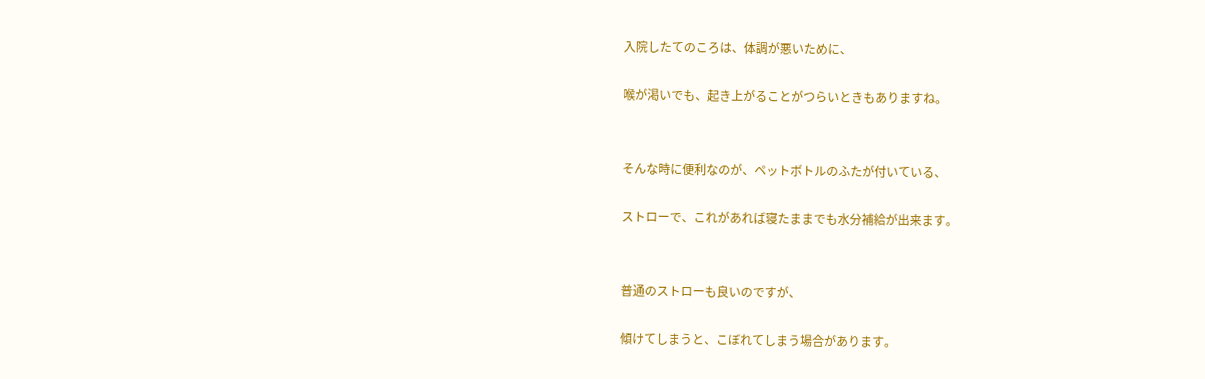入院したてのころは、体調が悪いために、

喉が渇いでも、起き上がることがつらいときもありますね。


そんな時に便利なのが、ペットボトルのふたが付いている、

ストローで、これがあれば寝たままでも水分補給が出来ます。


普通のストローも良いのですが、

傾けてしまうと、こぼれてしまう場合があります。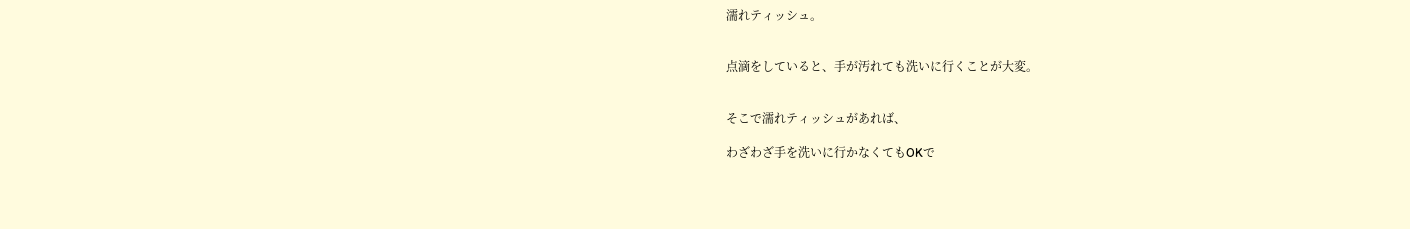濡れティッシュ。


点滴をしていると、手が汚れても洗いに行くことが大変。


そこで濡れティッシュがあれば、

わざわざ手を洗いに行かなくてもOKで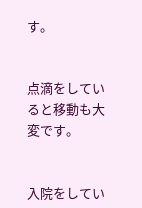す。


点滴をしていると移動も大変です。


入院をしてい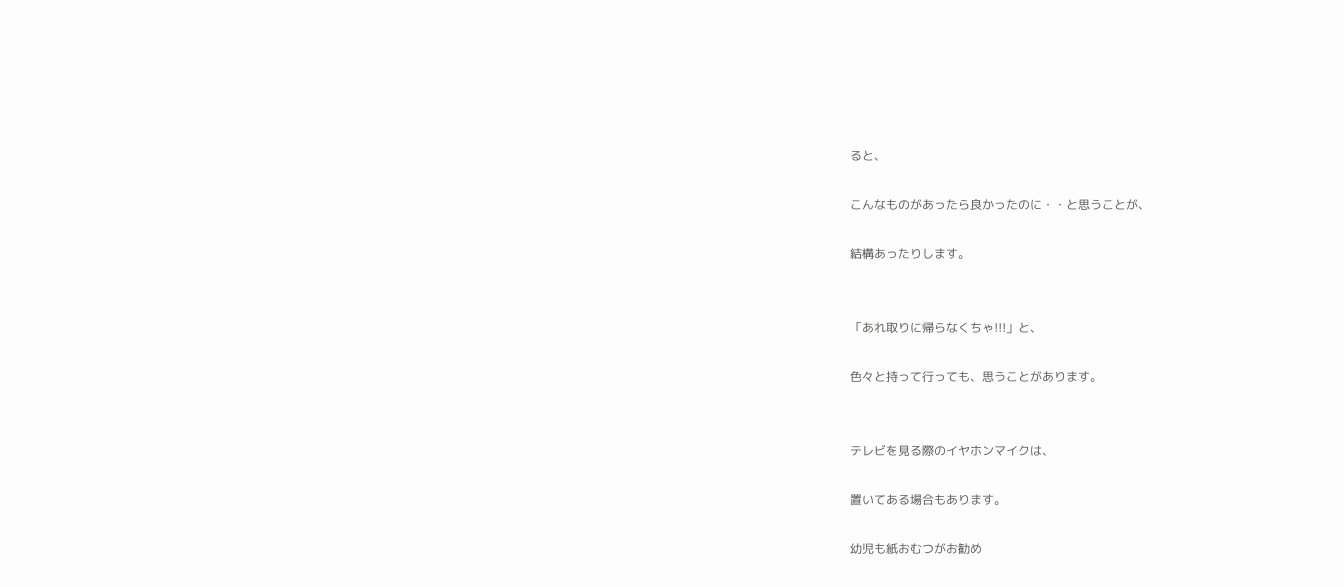ると、

こんなものがあったら良かったのに・・と思うことが、

結構あったりします。


「あれ取りに帰らなくちゃ!!!」と、

色々と持って行っても、思うことがあります。


テレビを見る際のイヤホンマイクは、

置いてある場合もあります。

幼児も紙おむつがお勧め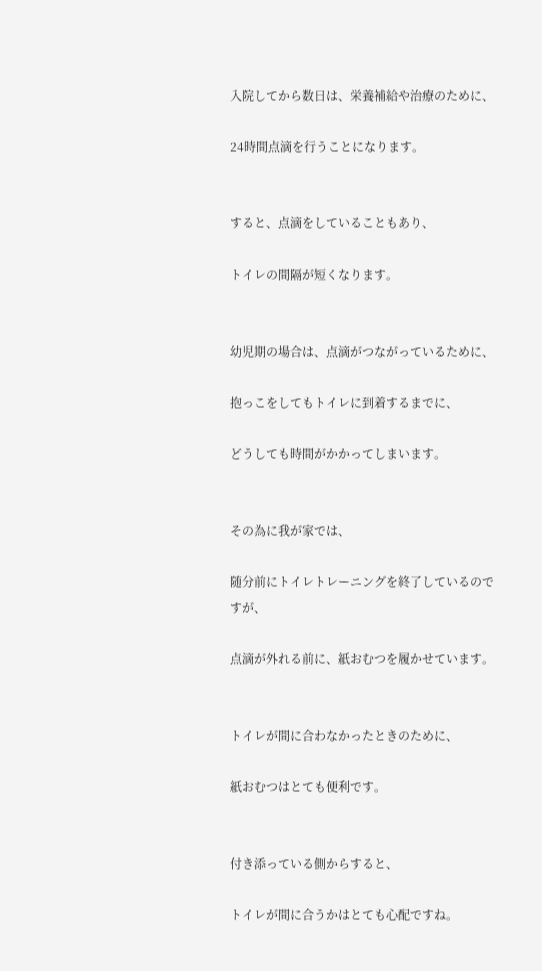入院してから数日は、栄養補給や治療のために、

24時間点滴を行うことになります。


すると、点滴をしていることもあり、

トイレの間隔が短くなります。


幼児期の場合は、点滴がつながっているために、

抱っこをしてもトイレに到着するまでに、

どうしても時間がかかってしまいます。


その為に我が家では、

随分前にトイレトレーニングを終了しているのですが、

点滴が外れる前に、紙おむつを履かせています。


トイレが間に合わなかったときのために、

紙おむつはとても便利です。


付き添っている側からすると、

トイレが間に合うかはとても心配ですね。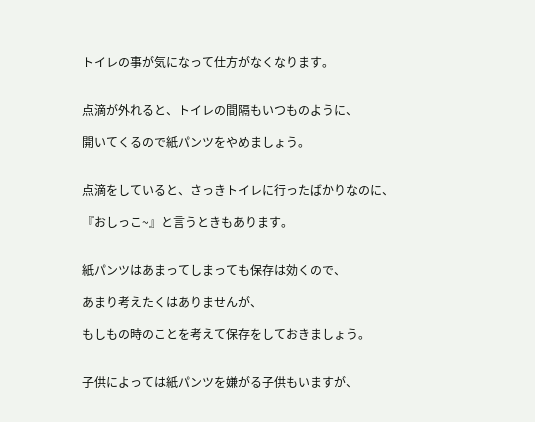トイレの事が気になって仕方がなくなります。


点滴が外れると、トイレの間隔もいつものように、

開いてくるので紙パンツをやめましょう。


点滴をしていると、さっきトイレに行ったばかりなのに、

『おしっこ~』と言うときもあります。


紙パンツはあまってしまっても保存は効くので、

あまり考えたくはありませんが、

もしもの時のことを考えて保存をしておきましょう。


子供によっては紙パンツを嫌がる子供もいますが、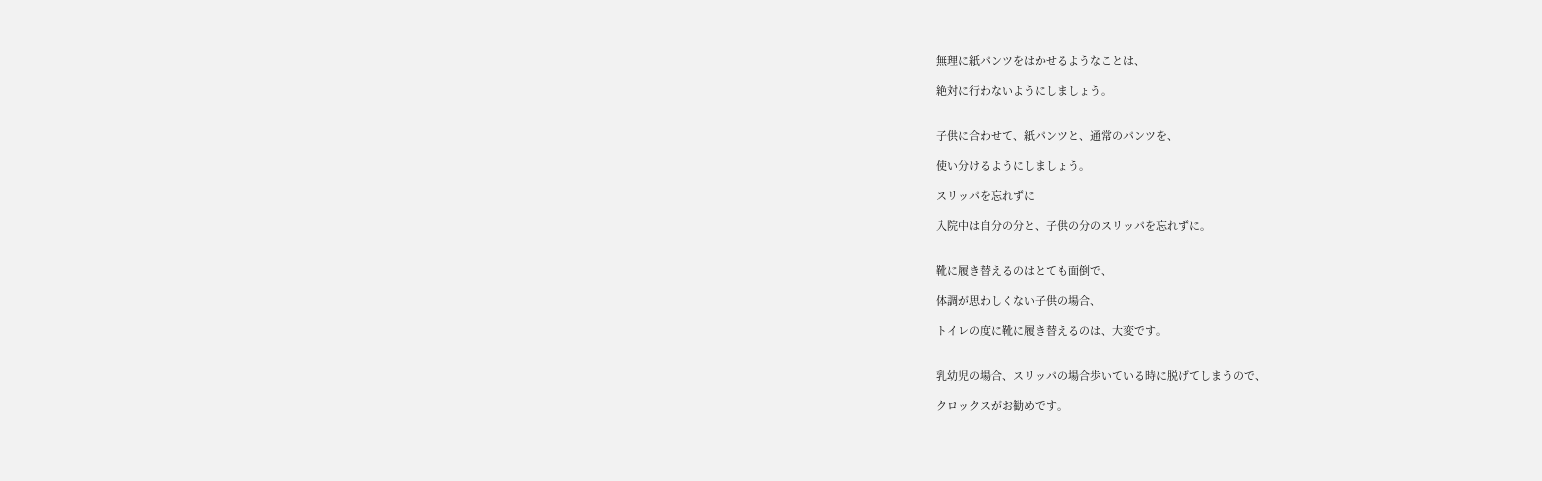無理に紙パンツをはかせるようなことは、

絶対に行わないようにしましょう。


子供に合わせて、紙パンツと、通常のパンツを、

使い分けるようにしましょう。

スリッパを忘れずに

入院中は自分の分と、子供の分のスリッパを忘れずに。


靴に履き替えるのはとても面倒で、

体調が思わしくない子供の場合、

トイレの度に靴に履き替えるのは、大変です。


乳幼児の場合、スリッパの場合歩いている時に脱げてしまうので、

クロックスがお勧めです。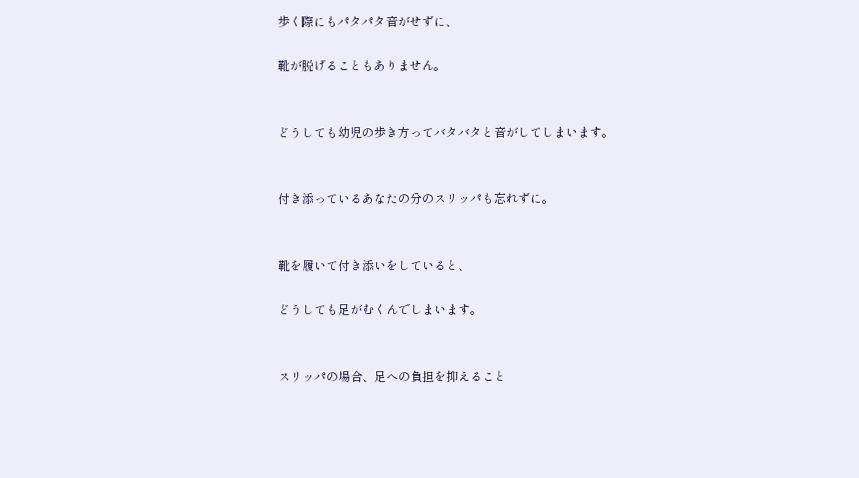歩く際にもパタパタ音がせずに、

靴が脱げることもありません。


どうしても幼児の歩き方ってバタバタと音がしてしまいます。


付き添っているあなたの分のスリッパも忘れずに。


靴を履いて付き添いをしていると、

どうしても足がむくんでしまいます。


スリッパの場合、足への負担を抑えること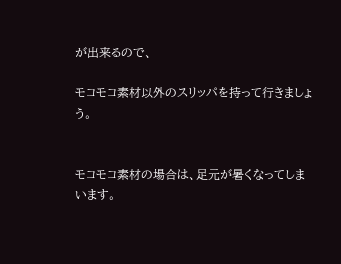が出来るので、

モコモコ素材以外のスリッパを持って行きましょう。


モコモコ素材の場合は、足元が暑くなってしまいます。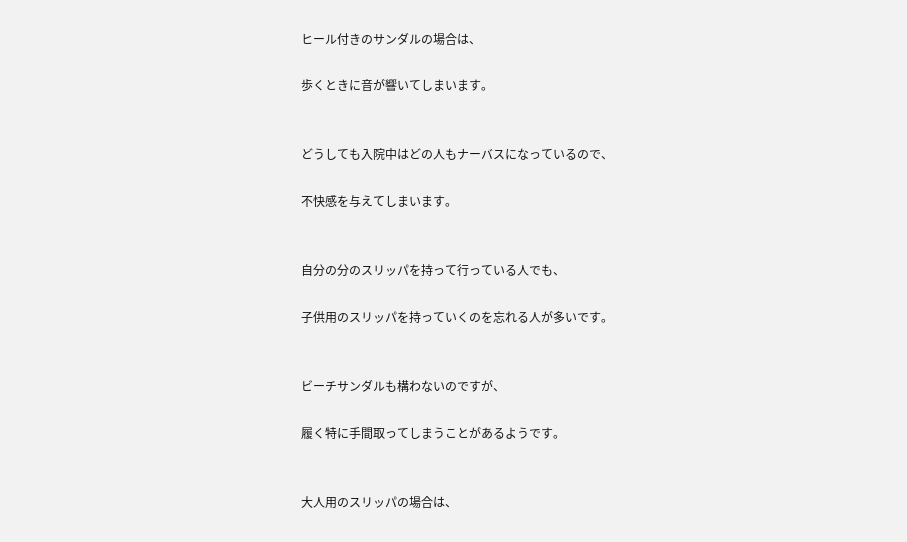ヒール付きのサンダルの場合は、

歩くときに音が響いてしまいます。


どうしても入院中はどの人もナーバスになっているので、

不快感を与えてしまいます。


自分の分のスリッパを持って行っている人でも、

子供用のスリッパを持っていくのを忘れる人が多いです。


ビーチサンダルも構わないのですが、

履く特に手間取ってしまうことがあるようです。


大人用のスリッパの場合は、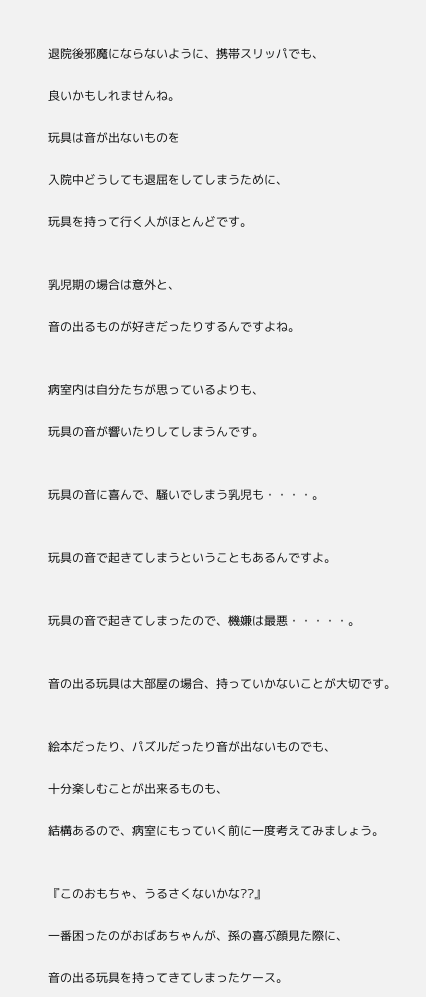退院後邪魔にならないように、携帯スリッパでも、

良いかもしれませんね。

玩具は音が出ないものを

入院中どうしても退屈をしてしまうために、

玩具を持って行く人がほとんどです。


乳児期の場合は意外と、

音の出るものが好きだったりするんですよね。


病室内は自分たちが思っているよりも、

玩具の音が響いたりしてしまうんです。


玩具の音に喜んで、騒いでしまう乳児も・・・・。


玩具の音で起きてしまうということもあるんですよ。


玩具の音で起きてしまったので、機嫌は最悪・・・・・。


音の出る玩具は大部屋の場合、持っていかないことが大切です。


絵本だったり、パズルだったり音が出ないものでも、

十分楽しむことが出来るものも、

結構あるので、病室にもっていく前に一度考えてみましょう。


『このおもちゃ、うるさくないかな??』

一番困ったのがおばあちゃんが、孫の喜ぶ顔見た際に、

音の出る玩具を持ってきてしまったケース。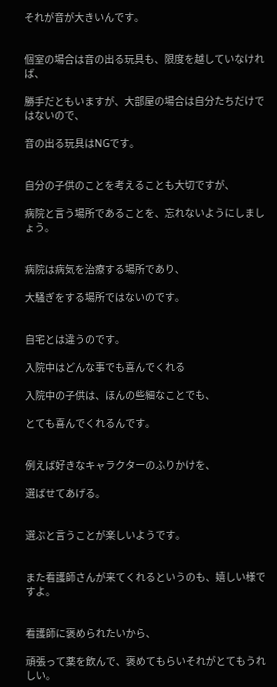それが音が大きいんです。


個室の場合は音の出る玩具も、限度を越していなければ、

勝手だともいますが、大部屋の場合は自分たちだけではないので、

音の出る玩具はNGです。


自分の子供のことを考えることも大切ですが、

病院と言う場所であることを、忘れないようにしましょう。


病院は病気を治療する場所であり、

大騒ぎをする場所ではないのです。


自宅とは違うのです。

入院中はどんな事でも喜んでくれる

入院中の子供は、ほんの些細なことでも、

とても喜んでくれるんです。


例えば好きなキャラクターのふりかけを、

選ばせてあげる。


選ぶと言うことが楽しいようです。


また看護師さんが来てくれるというのも、嬉しい様ですよ。


看護師に褒められたいから、

頑張って薬を飲んで、褒めてもらいそれがとてもうれしい。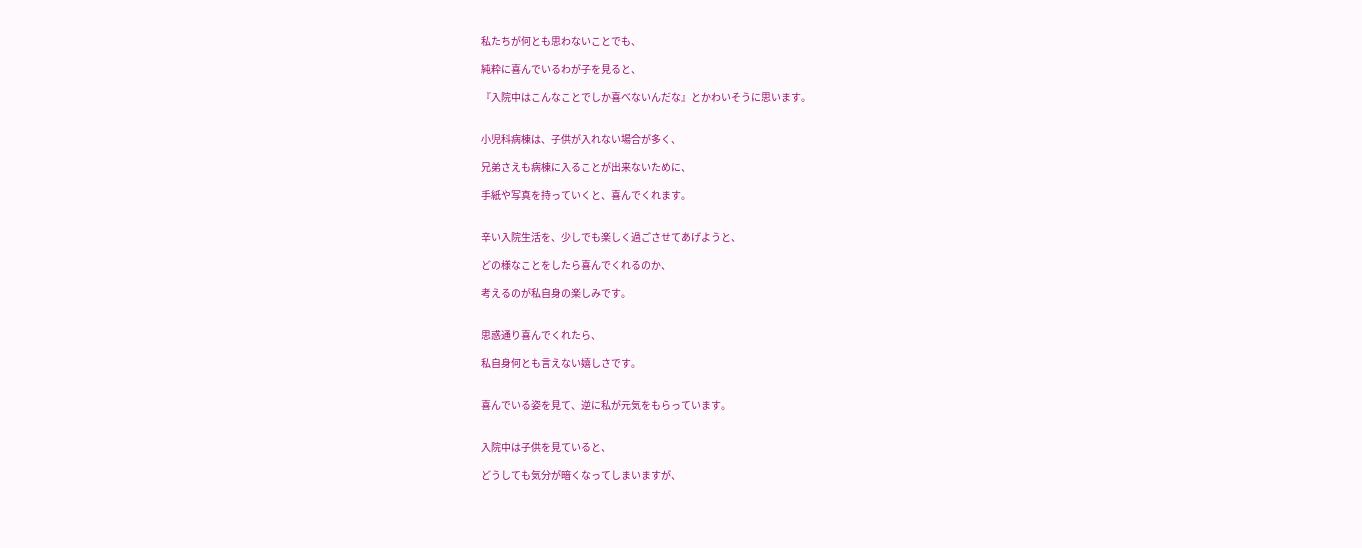私たちが何とも思わないことでも、

純粋に喜んでいるわが子を見ると、

『入院中はこんなことでしか喜べないんだな』とかわいそうに思います。


小児科病棟は、子供が入れない場合が多く、

兄弟さえも病棟に入ることが出来ないために、

手紙や写真を持っていくと、喜んでくれます。


辛い入院生活を、少しでも楽しく過ごさせてあげようと、

どの様なことをしたら喜んでくれるのか、

考えるのが私自身の楽しみです。


思惑通り喜んでくれたら、

私自身何とも言えない嬉しさです。


喜んでいる姿を見て、逆に私が元気をもらっています。


入院中は子供を見ていると、

どうしても気分が暗くなってしまいますが、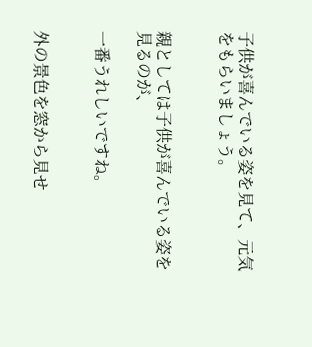子供が喜んでいる姿を見て、元気をもらいましょう。


親としては子供が喜んでいる姿を見るのが、

一番うれしいですね。


外の景色を窓から見せ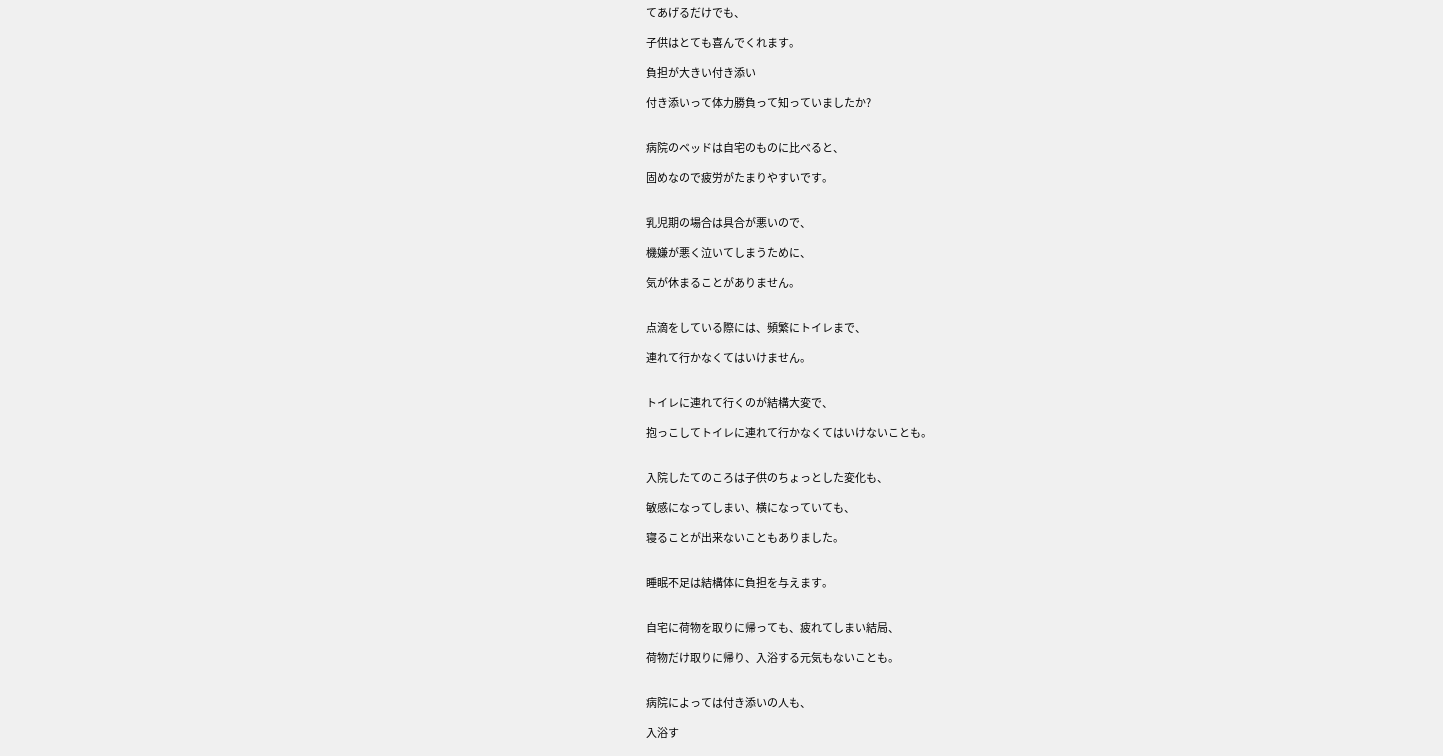てあげるだけでも、

子供はとても喜んでくれます。

負担が大きい付き添い

付き添いって体力勝負って知っていましたか?


病院のベッドは自宅のものに比べると、

固めなので疲労がたまりやすいです。


乳児期の場合は具合が悪いので、

機嫌が悪く泣いてしまうために、

気が休まることがありません。


点滴をしている際には、頻繁にトイレまで、

連れて行かなくてはいけません。


トイレに連れて行くのが結構大変で、

抱っこしてトイレに連れて行かなくてはいけないことも。


入院したてのころは子供のちょっとした変化も、

敏感になってしまい、横になっていても、

寝ることが出来ないこともありました。


睡眠不足は結構体に負担を与えます。


自宅に荷物を取りに帰っても、疲れてしまい結局、

荷物だけ取りに帰り、入浴する元気もないことも。


病院によっては付き添いの人も、

入浴す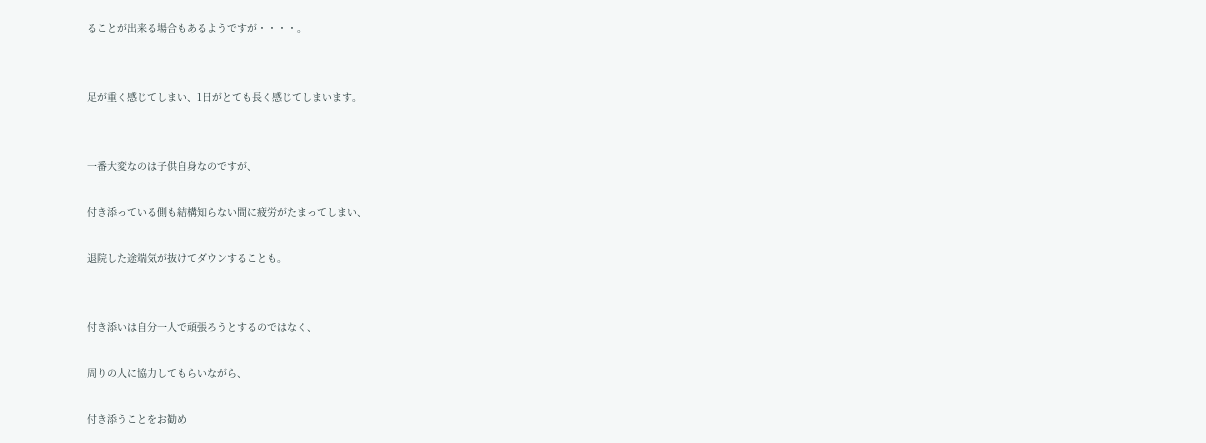ることが出来る場合もあるようですが・・・・。


足が重く感じてしまい、1日がとても長く感じてしまいます。


一番大変なのは子供自身なのですが、

付き添っている側も結構知らない間に疲労がたまってしまい、

退院した途端気が抜けてダウンすることも。


付き添いは自分一人で頑張ろうとするのではなく、

周りの人に協力してもらいながら、

付き添うことをお勧め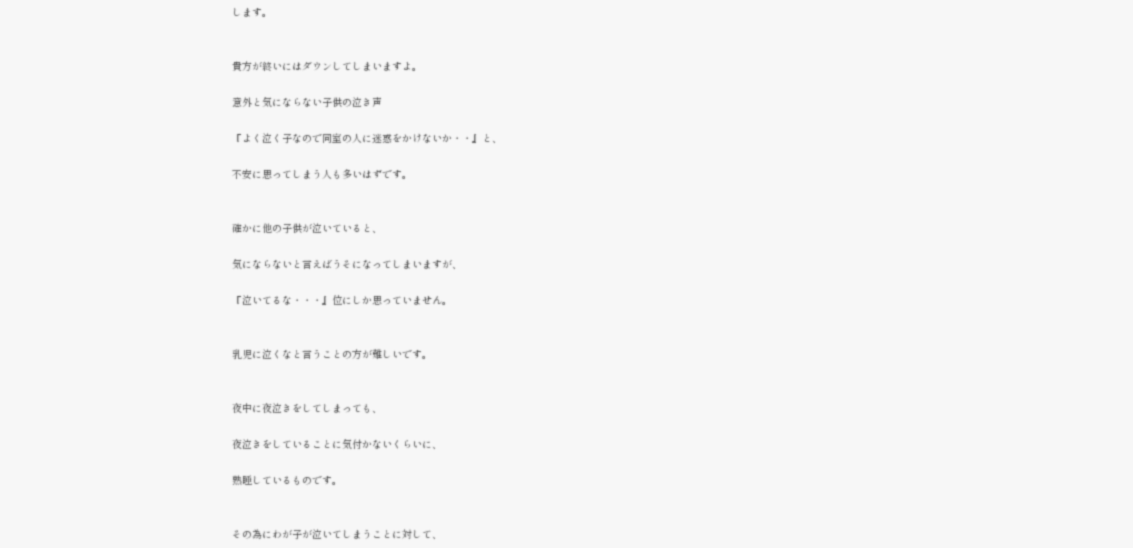します。


貴方が終いにはダウンしてしまいますよ。

意外と気にならない子供の泣き声

『よく泣く子なので同室の人に迷惑をかけないか・・』と、

不安に思ってしまう人も多いはずです。


確かに他の子供が泣いていると、

気にならないと言えばうそになってしまいますが、

『泣いてるな・・・』位にしか思っていません。


乳児に泣くなと言うことの方が難しいです。


夜中に夜泣きをしてしまっても、

夜泣きをしていることに気付かないくらいに、

熟睡しているものです。


その為にわが子が泣いてしまうことに対して、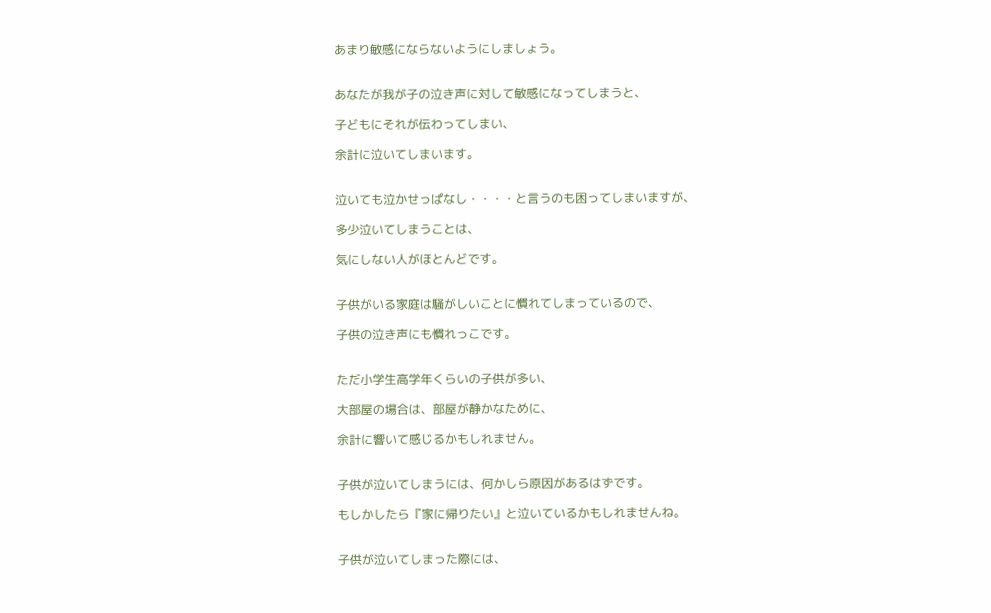あまり敏感にならないようにしましょう。


あなたが我が子の泣き声に対して敏感になってしまうと、

子どもにそれが伝わってしまい、

余計に泣いてしまいます。


泣いても泣かせっぱなし・・・・と言うのも困ってしまいますが、

多少泣いてしまうことは、

気にしない人がほとんどです。


子供がいる家庭は騒がしいことに慣れてしまっているので、

子供の泣き声にも慣れっこです。


ただ小学生高学年くらいの子供が多い、

大部屋の場合は、部屋が静かなために、

余計に響いて感じるかもしれません。


子供が泣いてしまうには、何かしら原因があるはずです。

もしかしたら『家に帰りたい』と泣いているかもしれませんね。


子供が泣いてしまった際には、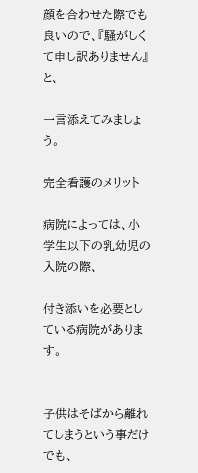顔を合わせた際でも良いので、『騒がしくて申し訳ありません』と、

一言添えてみましょう。

完全看護のメリット

病院によっては、小学生以下の乳幼児の入院の際、

付き添いを必要としている病院があります。


子供はそばから離れてしまうという事だけでも、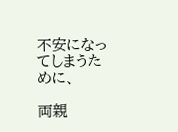不安になってしまうために、

両親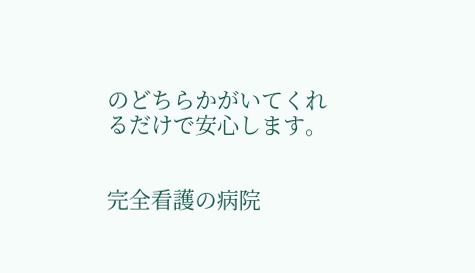のどちらかがいてくれるだけで安心します。


完全看護の病院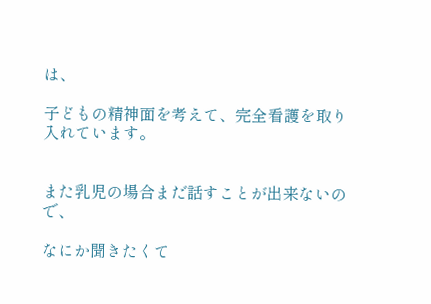は、

子どもの精神面を考えて、完全看護を取り入れています。


また乳児の場合まだ話すことが出来ないので、

なにか聞きたくて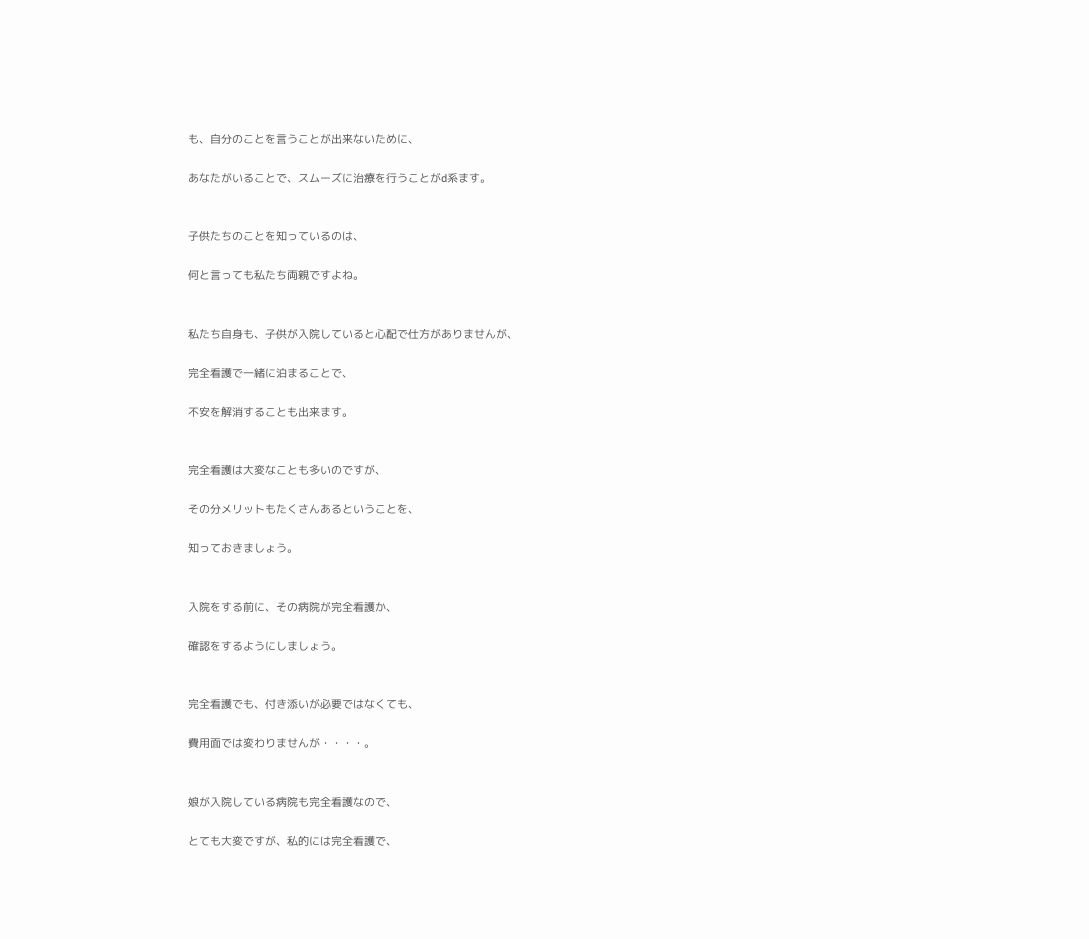も、自分のことを言うことが出来ないために、

あなたがいることで、スムーズに治療を行うことがd系ます。


子供たちのことを知っているのは、

何と言っても私たち両親ですよね。


私たち自身も、子供が入院していると心配で仕方がありませんが、

完全看護で一緒に泊まることで、

不安を解消することも出来ます。


完全看護は大変なことも多いのですが、

その分メリットもたくさんあるということを、

知っておきましょう。


入院をする前に、その病院が完全看護か、

確認をするようにしましょう。


完全看護でも、付き添いが必要ではなくても、

費用面では変わりませんが・・・・。


娘が入院している病院も完全看護なので、

とても大変ですが、私的には完全看護で、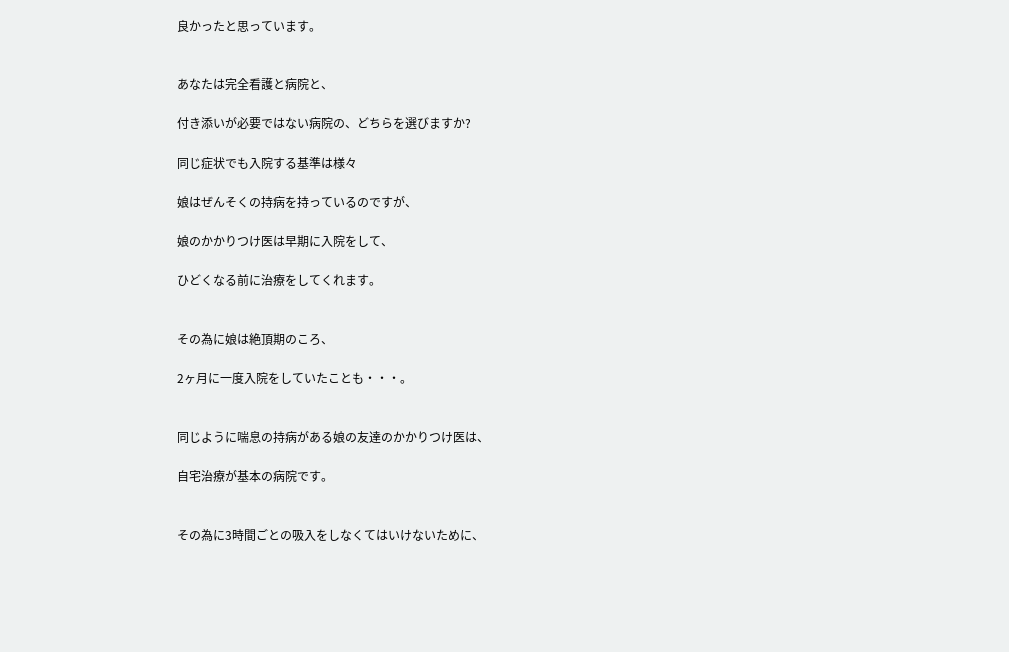良かったと思っています。


あなたは完全看護と病院と、

付き添いが必要ではない病院の、どちらを選びますか?

同じ症状でも入院する基準は様々

娘はぜんそくの持病を持っているのですが、

娘のかかりつけ医は早期に入院をして、

ひどくなる前に治療をしてくれます。


その為に娘は絶頂期のころ、

2ヶ月に一度入院をしていたことも・・・。


同じように喘息の持病がある娘の友達のかかりつけ医は、

自宅治療が基本の病院です。


その為に3時間ごとの吸入をしなくてはいけないために、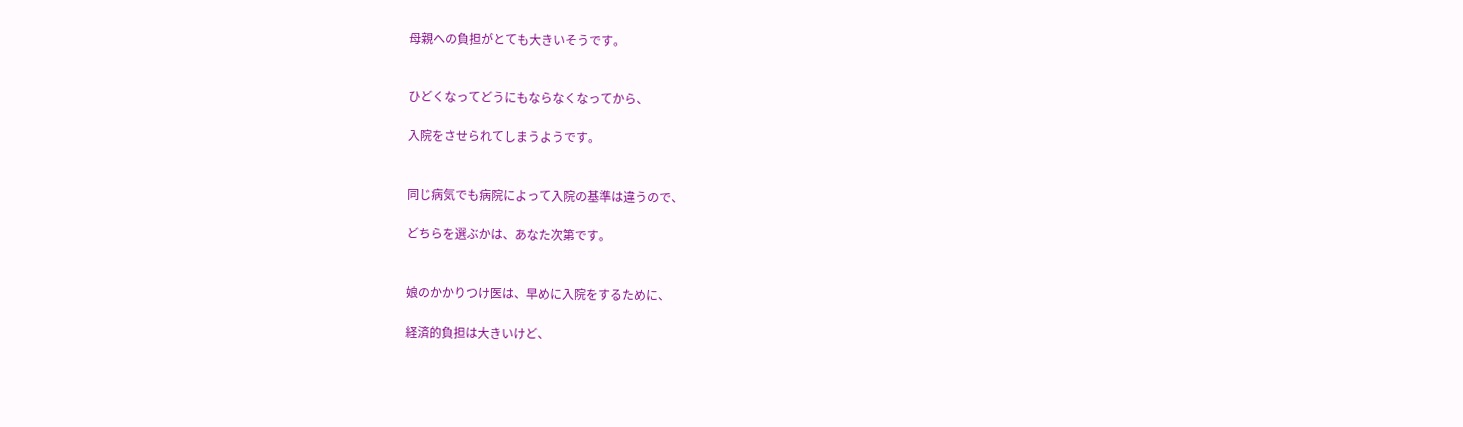母親への負担がとても大きいそうです。


ひどくなってどうにもならなくなってから、

入院をさせられてしまうようです。


同じ病気でも病院によって入院の基準は違うので、

どちらを選ぶかは、あなた次第です。


娘のかかりつけ医は、早めに入院をするために、

経済的負担は大きいけど、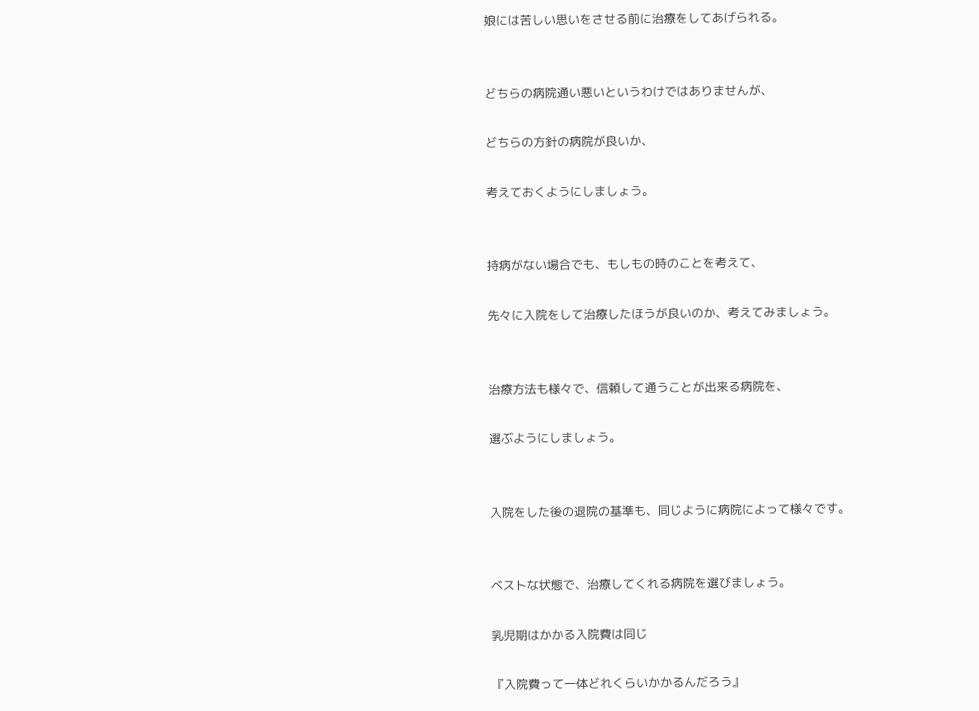娘には苦しい思いをさせる前に治療をしてあげられる。


どちらの病院通い悪いというわけではありませんが、

どちらの方針の病院が良いか、

考えておくようにしましょう。


持病がない場合でも、もしもの時のことを考えて、

先々に入院をして治療したほうが良いのか、考えてみましょう。


治療方法も様々で、信頼して通うことが出来る病院を、

選ぶようにしましょう。


入院をした後の退院の基準も、同じように病院によって様々です。


ベストな状態で、治療してくれる病院を選びましょう。

乳児期はかかる入院費は同じ

『入院費って一体どれくらいかかるんだろう』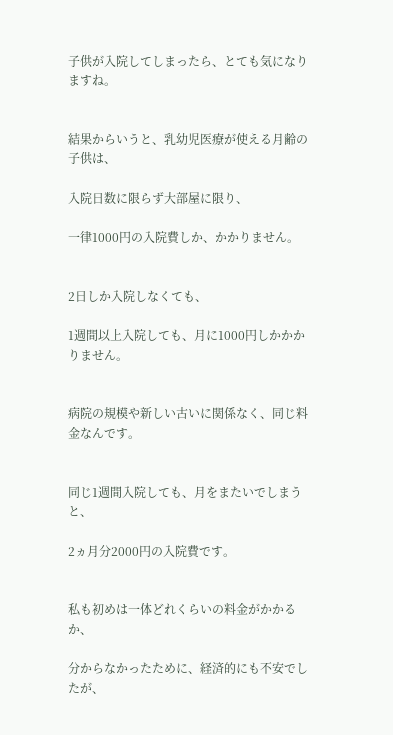子供が入院してしまったら、とても気になりますね。


結果からいうと、乳幼児医療が使える月齢の子供は、

入院日数に限らず大部屋に限り、

一律1000円の入院費しか、かかりません。


2日しか入院しなくても、

1週間以上入院しても、月に1000円しかかかりません。


病院の規模や新しい古いに関係なく、同じ料金なんです。


同じ1週間入院しても、月をまたいでしまうと、

2ヵ月分2000円の入院費です。


私も初めは一体どれくらいの料金がかかるか、

分からなかったために、経済的にも不安でしたが、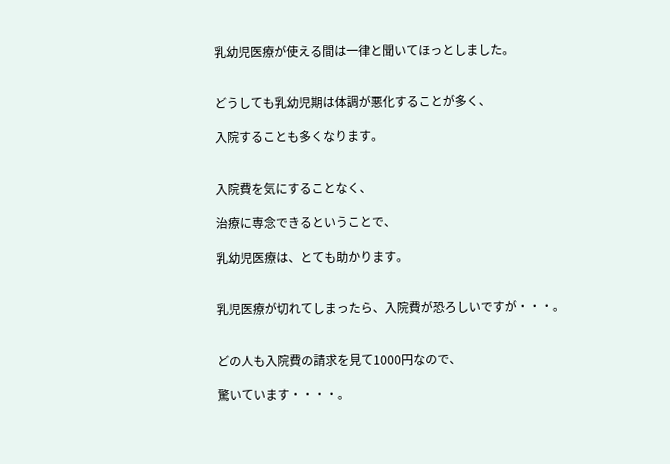乳幼児医療が使える間は一律と聞いてほっとしました。


どうしても乳幼児期は体調が悪化することが多く、

入院することも多くなります。


入院費を気にすることなく、

治療に専念できるということで、

乳幼児医療は、とても助かります。


乳児医療が切れてしまったら、入院費が恐ろしいですが・・・。


どの人も入院費の請求を見て1000円なので、

驚いています・・・・。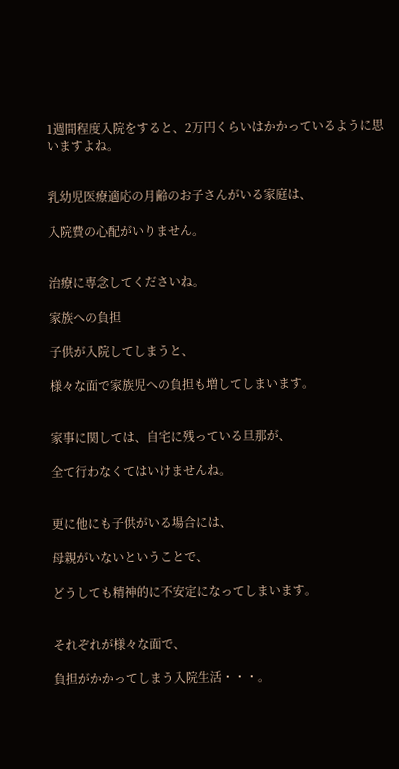1週間程度入院をすると、2万円くらいはかかっているように思いますよね。


乳幼児医療適応の月齢のお子さんがいる家庭は、

入院費の心配がいりません。


治療に専念してくださいね。

家族への負担

子供が入院してしまうと、

様々な面で家族児への負担も増してしまいます。


家事に関しては、自宅に残っている旦那が、

全て行わなくてはいけませんね。


更に他にも子供がいる場合には、

母親がいないということで、

どうしても精神的に不安定になってしまいます。


それぞれが様々な面で、

負担がかかってしまう入院生活・・・。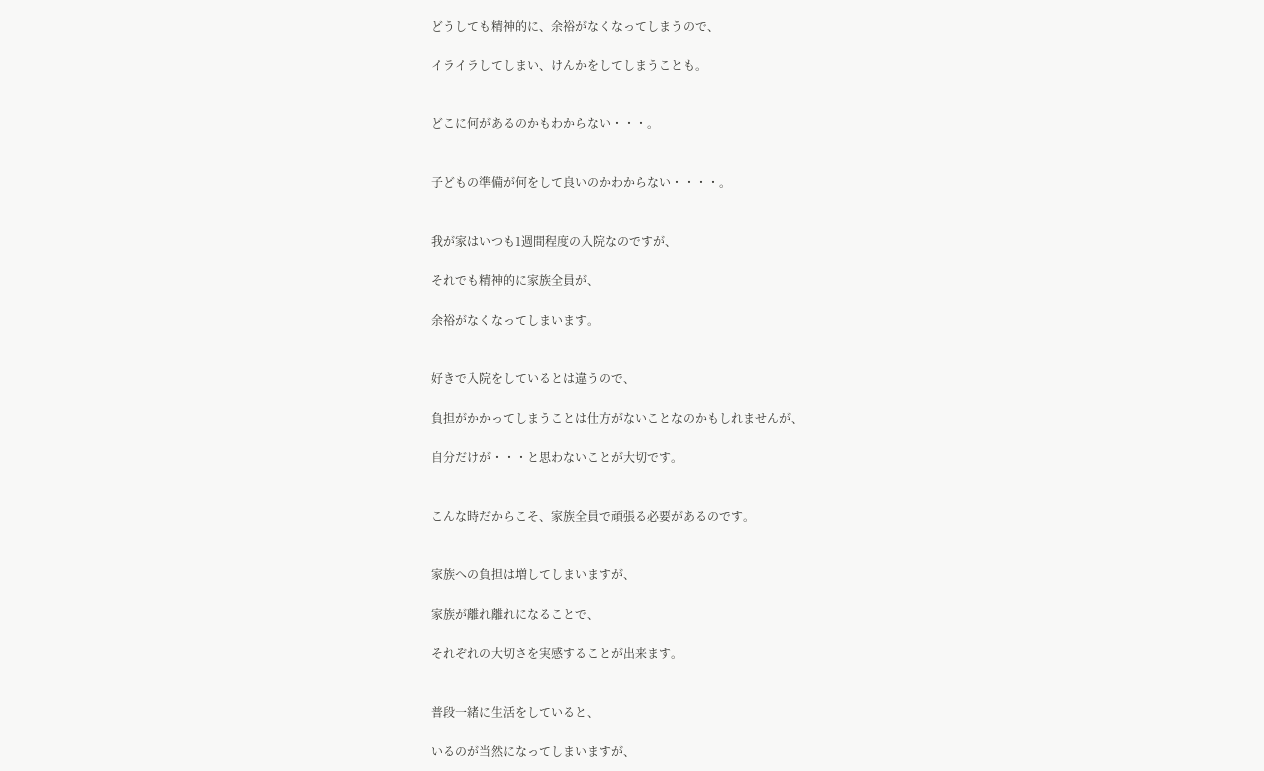どうしても精神的に、余裕がなくなってしまうので、

イライラしてしまい、けんかをしてしまうことも。


どこに何があるのかもわからない・・・。


子どもの準備が何をして良いのかわからない・・・・。


我が家はいつも1週間程度の入院なのですが、

それでも精神的に家族全員が、

余裕がなくなってしまいます。


好きで入院をしているとは違うので、

負担がかかってしまうことは仕方がないことなのかもしれませんが、

自分だけが・・・と思わないことが大切です。


こんな時だからこそ、家族全員で頑張る必要があるのです。


家族への負担は増してしまいますが、

家族が離れ離れになることで、

それぞれの大切さを実感することが出来ます。


普段一緒に生活をしていると、

いるのが当然になってしまいますが、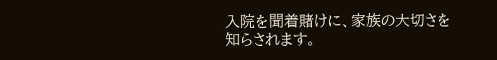入院を聞着賭けに、家族の大切さを知らされます。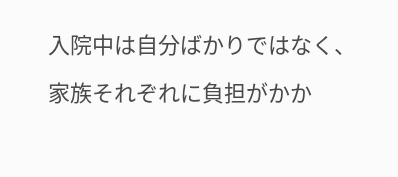入院中は自分ばかりではなく、

家族それぞれに負担がかか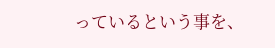っているという事を、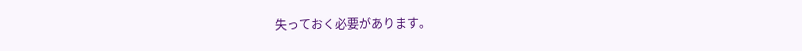失っておく必要があります。